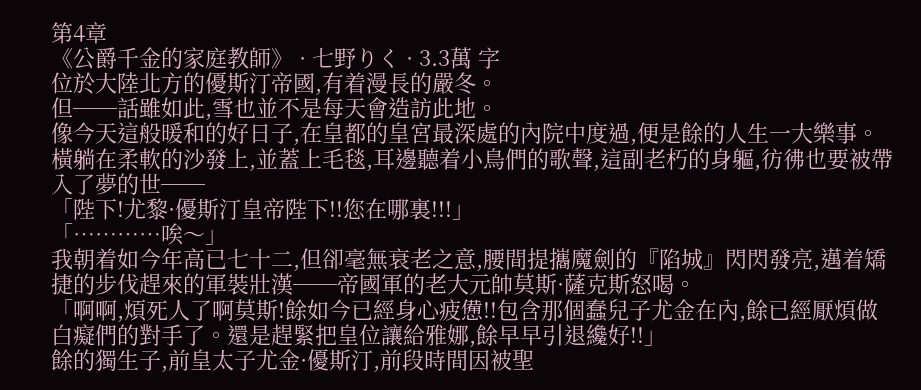第4章
《公爵千金的家庭教師》 · 七野りく · 3.3萬 字
位於大陸北方的優斯汀帝國,有着漫長的嚴冬。
但──話雖如此,雪也並不是每天會造訪此地。
像今天這般暖和的好日子,在皇都的皇宮最深處的內院中度過,便是餘的人生一大樂事。橫躺在柔軟的沙發上,並蓋上毛毯,耳邊聽着小鳥們的歌聲,這副老朽的身軀,彷彿也要被帶入了夢的世──
「陛下!尤黎·優斯汀皇帝陛下!!您在哪裏!!!」
「…………唉〜」
我朝着如今年高已七十二,但卻毫無衰老之意,腰間提攜魔劍的『陷城』閃閃發亮,邁着矯捷的步伐趕來的軍裝壯漢──帝國軍的老大元帥莫斯·薩克斯怒喝。
「啊啊,煩死人了啊莫斯!餘如今已經身心疲憊!!包含那個蠢兒子尤金在內,餘已經厭煩做白癡們的對手了。還是趕緊把皇位讓給雅娜,餘早早引退纔好!!」
餘的獨生子,前皇太子尤金·優斯汀,前段時間因被聖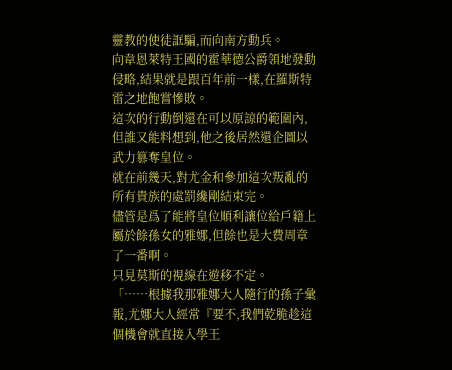靈教的使徒誆騙,而向南方動兵。
向韋恩萊特王國的霍華德公爵領地發動侵略,結果就是跟百年前一樣,在羅斯特雷之地飽嘗慘敗。
這次的行動倒還在可以原諒的範圍內,但誰又能料想到,他之後居然還企圖以武力篡奪皇位。
就在前幾天,對尤金和參加這次叛亂的所有貴族的處罰纔剛結束完。
儘管是爲了能將皇位順利讓位給戶籍上屬於餘孫女的雅娜,但餘也是大費周章了一番啊。
只見莫斯的視線在遊移不定。
「……根據我那雅娜大人隨行的孫子彙報,尤娜大人經常『要不,我們乾脆趁這個機會就直接入學王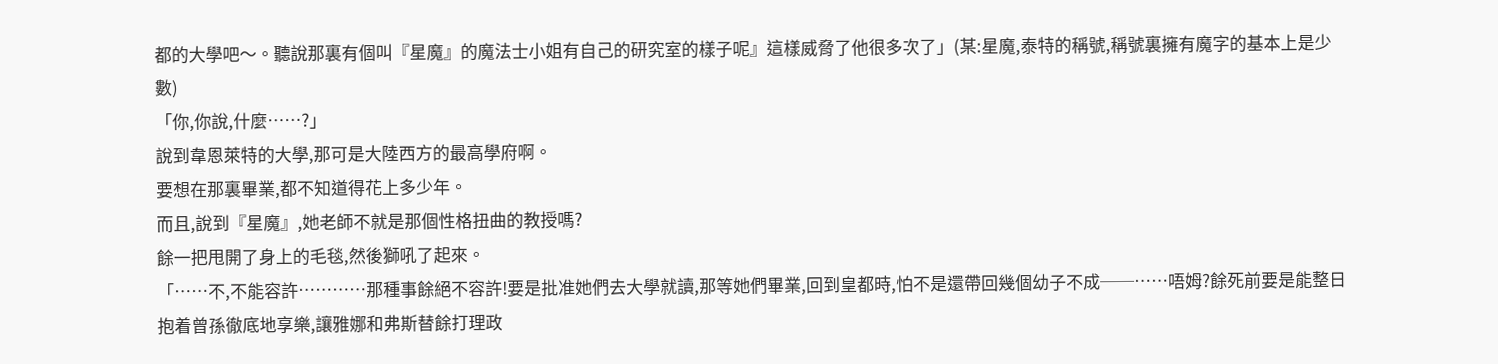都的大學吧〜。聽說那裏有個叫『星魔』的魔法士小姐有自己的研究室的樣子呢』這樣威脅了他很多次了」(某:星魔,泰特的稱號,稱號裏擁有魔字的基本上是少數)
「你,你說,什麼……?」
說到韋恩萊特的大學,那可是大陸西方的最高學府啊。
要想在那裏畢業,都不知道得花上多少年。
而且,說到『星魔』,她老師不就是那個性格扭曲的教授嗎?
餘一把甩開了身上的毛毯,然後獅吼了起來。
「……不,不能容許…………那種事餘絕不容許!要是批准她們去大學就讀,那等她們畢業,回到皇都時,怕不是還帶回幾個幼子不成──……唔姆?餘死前要是能整日抱着曾孫徹底地享樂,讓雅娜和弗斯替餘打理政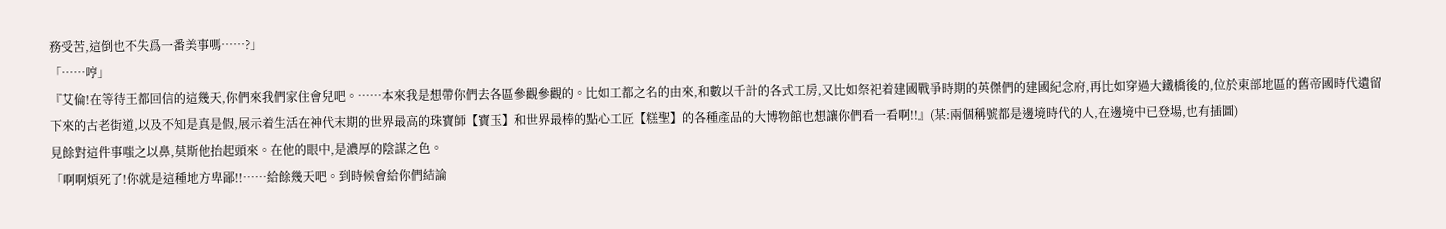務受苦,這倒也不失爲一番美事嗎……?」
「……哼」
『艾倫!在等待王都回信的這幾天,你們來我們家住會兒吧。……本來我是想帶你們去各區參觀參觀的。比如工都之名的由來,和數以千計的各式工房,又比如祭祀着建國戰爭時期的英傑們的建國紀念府,再比如穿過大鐵橋後的,位於東部地區的舊帝國時代遺留下來的古老街道,以及不知是真是假,展示着生活在神代末期的世界最高的珠寶師【寶玉】和世界最棒的點心工匠【糕聖】的各種產品的大博物館也想讓你們看一看啊!!』(某:兩個稱號都是邊境時代的人,在邊境中已登場,也有插圖)
見餘對這件事嗤之以鼻,莫斯他抬起頭來。在他的眼中,是濃厚的陰謀之色。
「啊啊煩死了!你就是這種地方卑鄙!!……給餘幾天吧。到時候會給你們結論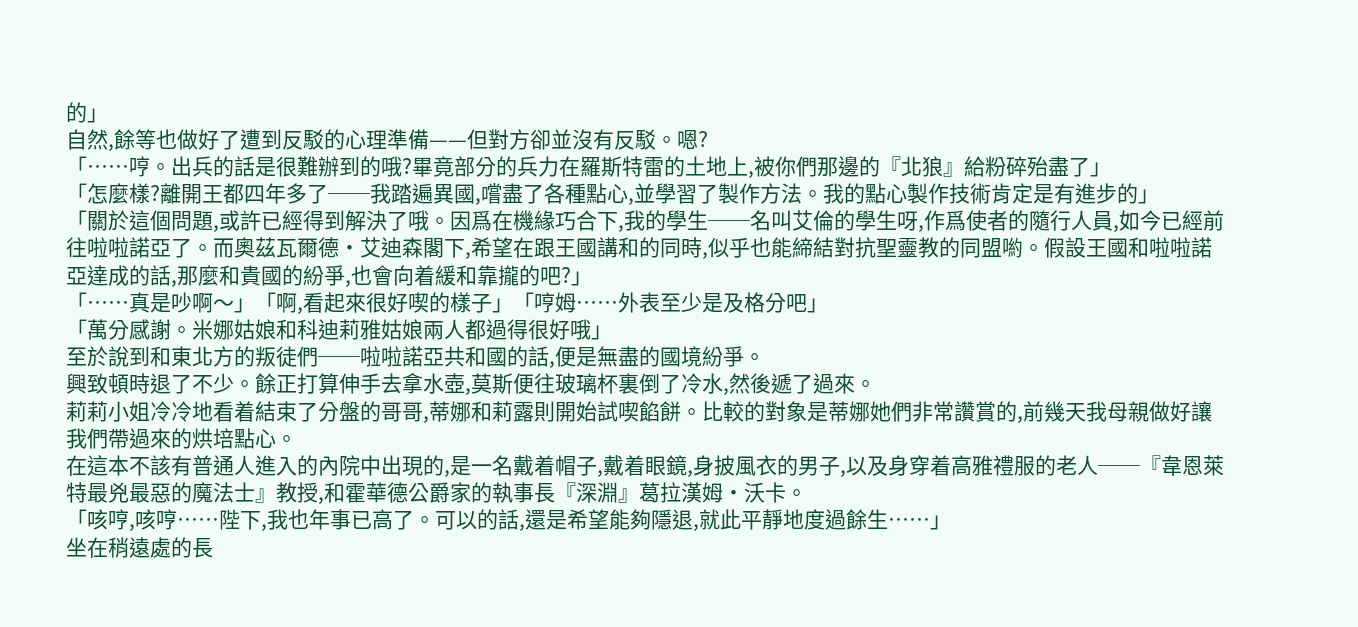的」
自然,餘等也做好了遭到反駁的心理準備——但對方卻並沒有反駁。嗯?
「……哼。出兵的話是很難辦到的哦?畢竟部分的兵力在羅斯特雷的土地上,被你們那邊的『北狼』給粉碎殆盡了」
「怎麼樣?離開王都四年多了──我踏遍異國,嚐盡了各種點心,並學習了製作方法。我的點心製作技術肯定是有進步的」
「關於這個問題,或許已經得到解決了哦。因爲在機緣巧合下,我的學生──名叫艾倫的學生呀,作爲使者的隨行人員,如今已經前往啦啦諾亞了。而奧茲瓦爾德·艾迪森閣下,希望在跟王國講和的同時,似乎也能締結對抗聖靈教的同盟喲。假設王國和啦啦諾亞達成的話,那麼和貴國的紛爭,也會向着緩和靠攏的吧?」
「……真是吵啊〜」「啊,看起來很好喫的樣子」「哼姆……外表至少是及格分吧」
「萬分感謝。米娜姑娘和科迪莉雅姑娘兩人都過得很好哦」
至於說到和東北方的叛徒們──啦啦諾亞共和國的話,便是無盡的國境紛爭。
興致頓時退了不少。餘正打算伸手去拿水壺,莫斯便往玻璃杯裏倒了冷水,然後遞了過來。
莉莉小姐冷冷地看着結束了分盤的哥哥,蒂娜和莉露則開始試喫餡餅。比較的對象是蒂娜她們非常讚賞的,前幾天我母親做好讓我們帶過來的烘培點心。
在這本不該有普通人進入的內院中出現的,是一名戴着帽子,戴着眼鏡,身披風衣的男子,以及身穿着高雅禮服的老人──『韋恩萊特最兇最惡的魔法士』教授,和霍華德公爵家的執事長『深淵』葛拉漢姆·沃卡。
「咳哼,咳哼……陛下,我也年事已高了。可以的話,還是希望能夠隱退,就此平靜地度過餘生……」
坐在稍遠處的長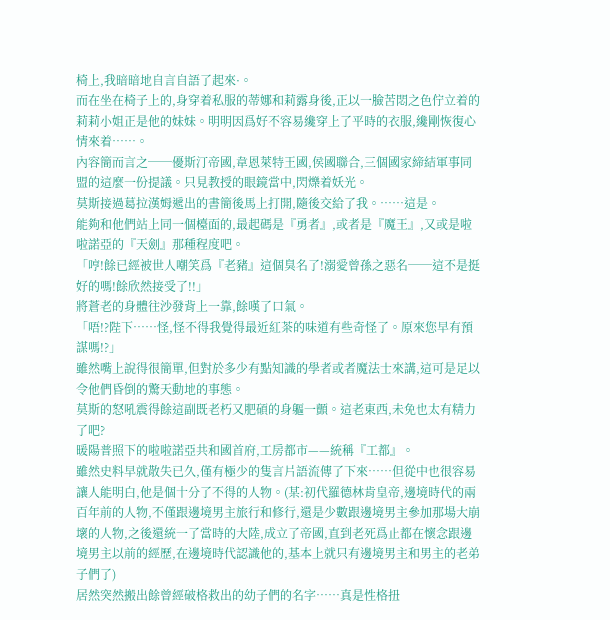椅上,我暗暗地自言自語了起來·。
而在坐在椅子上的,身穿着私服的蒂娜和莉露身後,正以一臉苦悶之色佇立着的莉莉小姐正是他的妹妹。明明因爲好不容易纔穿上了平時的衣服,纔剛恢復心情來着……。
內容簡而言之──優斯汀帝國,韋恩萊特王國,侯國聯合,三個國家締結軍事同盟的這麼一份提議。只見教授的眼鏡當中,閃爍着妖光。
莫斯接過葛拉漢姆遞出的書簡後馬上打開,隨後交給了我。……這是。
能夠和他們站上同一個檯面的,最起碼是『勇者』,或者是『魔王』,又或是啦啦諾亞的『天劍』那種程度吧。
「哼!餘已經被世人嘲笑爲『老豬』這個臭名了!溺愛曾孫之惡名──這不是挺好的嗎!餘欣然接受了!!」
將蒼老的身體往沙發背上一靠,餘嘆了口氣。
「唔!?陛下……怪,怪不得我覺得最近紅茶的味道有些奇怪了。原來您早有預謀嗎!?」
雖然嘴上說得很簡單,但對於多少有點知識的學者或者魔法士來講,這可是足以令他們昏倒的驚天動地的事態。
莫斯的怒吼震得餘這副既老朽又肥碩的身軀一顫。這老東西,未免也太有精力了吧?
暖陽普照下的啦啦諾亞共和國首府,工房都市——統稱『工都』。
雖然史料早就散失已久,僅有極少的隻言片語流傳了下來……但從中也很容易讓人能明白,他是個十分了不得的人物。(某:初代羅德林肯皇帝,邊境時代的兩百年前的人物,不僅跟邊境男主旅行和修行,還是少數跟邊境男主參加那場大崩壞的人物,之後還統一了當時的大陸,成立了帝國,直到老死爲止都在懷念跟邊境男主以前的經歷,在邊境時代認識他的,基本上就只有邊境男主和男主的老弟子們了)
居然突然搬出餘曾經破格救出的幼子們的名字……真是性格扭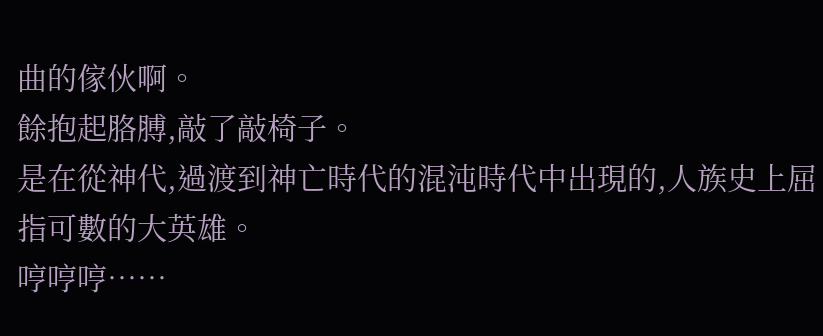曲的傢伙啊。
餘抱起胳膊,敲了敲椅子。
是在從神代,過渡到神亡時代的混沌時代中出現的,人族史上屈指可數的大英雄。
哼哼哼……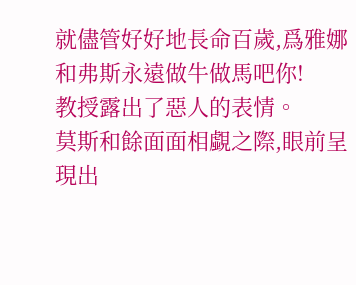就儘管好好地長命百歲,爲雅娜和弗斯永遠做牛做馬吧你!
教授露出了惡人的表情。
莫斯和餘面面相覷之際,眼前呈現出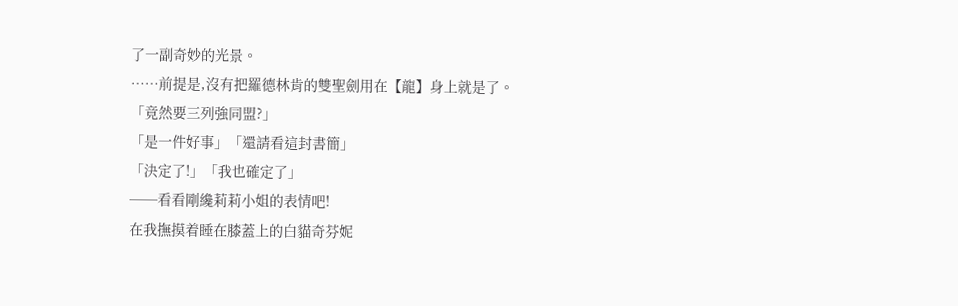了一副奇妙的光景。
……前提是,沒有把羅德林肯的雙聖劍用在【龍】身上就是了。
「竟然要三列強同盟?」
「是一件好事」「還請看這封書簡」
「決定了!」「我也確定了」
──看看剛纔莉莉小姐的表情吧!
在我撫摸着睡在膝蓋上的白貓奇芬妮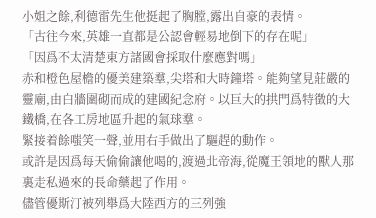小姐之餘,利德雷先生他挺起了胸膛,露出自豪的表情。
「古往今來,英雄一直都是公認會輕易地倒下的存在呢」
「因爲不太清楚東方諸國會採取什麼應對嗎」
赤和橙色屋檐的優美建築羣,尖塔和大時鐘塔。能夠望見莊嚴的靈廟,由白牆圍砌而成的建國紀念府。以巨大的拱門爲特徵的大鐵橋,在各工房地區升起的氣球羣。
緊接着餘嗤笑一聲,並用右手做出了驅趕的動作。
或許是因爲每天偷偷讓他喝的,渡過北帝海,從魔王領地的獸人那裏走私過來的長命藥起了作用。
儘管優斯汀被列舉爲大陸西方的三列強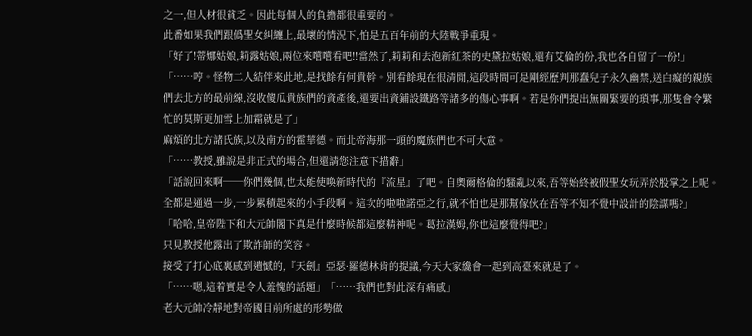之一,但人材很貧乏。因此每個人的負擔都很重要的。
此番如果我們跟僞聖女糾纏上,最壞的情況下,怕是五百年前的大陸戰爭重現。
「好了!蒂娜姑娘,莉露姑娘,兩位來嚐嚐看吧!!當然了,莉莉和去泡新紅茶的史黛拉姑娘,還有艾倫的份,我也各自留了一份!」
「……哼。怪物二人結伴來此地,是找餘有何貴幹。別看餘現在很清閒,這段時間可是剛經歷判那蠢兒子永久幽禁,送白癡的親族們去北方的最前線,沒收傻瓜貴族們的資產後,還要出資鋪設鐵路等諸多的傷心事啊。若是你們提出無關緊要的瑣事,那隻會令繁忙的莫斯更加雪上加霜就是了」
麻煩的北方諸氏族,以及南方的霍華德。而北帝海那一頭的魔族們也不可大意。
「……教授,雖說是非正式的場合,但還請您注意下措辭」
「話說回來啊──你們幾個,也太能使喚新時代的『流星』了吧。自奧爾格倫的騷亂以來,吾等始終被假聖女玩弄於股掌之上呢。全都是通過一步,一步累積起來的小手段啊。這次的啦啦諾亞之行,就不怕也是那幫傢伙在吾等不知不覺中設計的陰謀嗎?」
「哈哈,皇帝陛下和大元帥閣下真是什麼時候都這麼精神呢。葛拉漢姆,你也這麼覺得吧?」
只見教授他露出了欺詐師的笑容。
接受了打心底裏感到遺憾的,『天劍』亞瑟·羅德林肯的提議,今天大家纔會一起到高臺來就是了。
「……嗯,這着實是令人羞愧的話題」「……我們也對此深有痛感」
老大元帥冷靜地對帝國目前所處的形勢做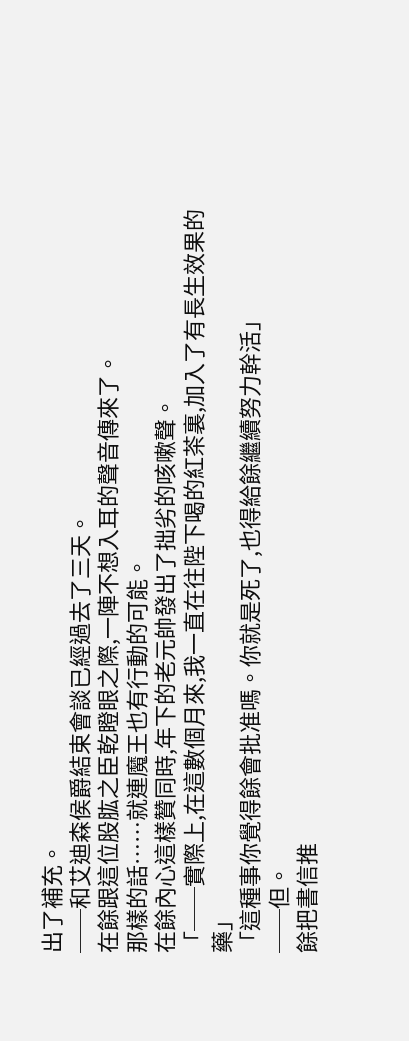出了補充。
──和艾迪森侯爵結束會談已經過去了三天。
在餘跟這位股肱之臣乾瞪眼之際,一陣不想入耳的聲音傳來了。
那樣的話……就連魔王也有行動的可能。
在餘內心這樣贊同時,年下的老元帥發出了拙劣的咳嗽聲。
「──實際上,在這數個月來,我一直在往陛下喝的紅茶裏,加入了有長生效果的藥」
「這種事你覺得餘會批准嗎。你就是死了,也得給餘繼續努力幹活」
──但。
餘把書信推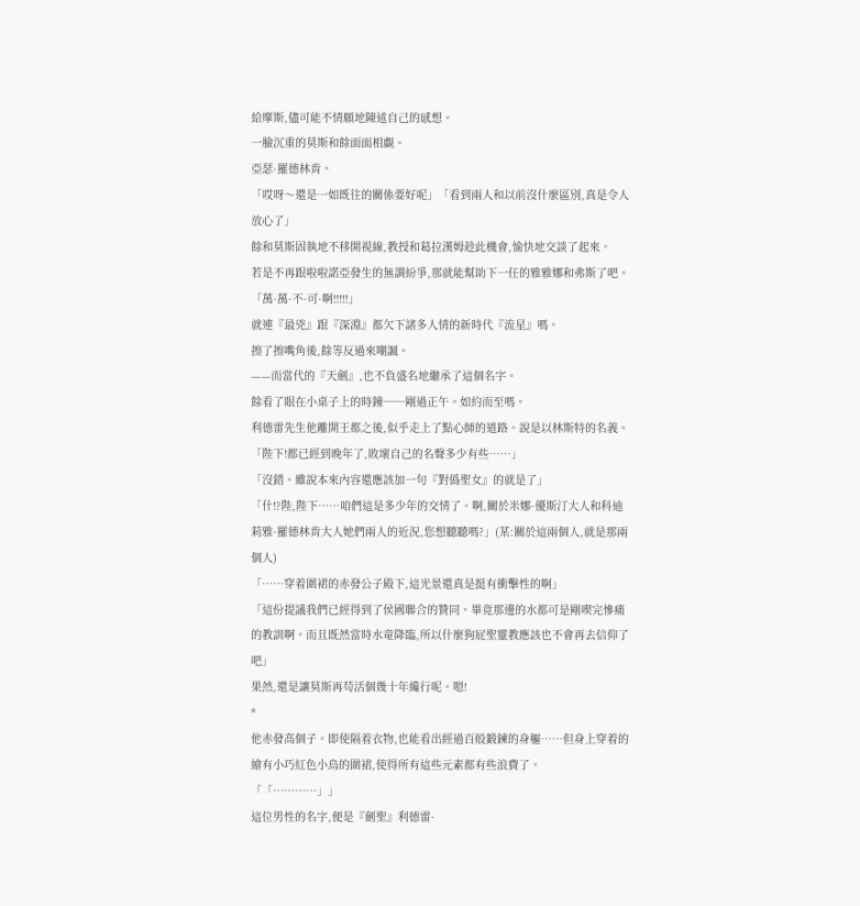給摩斯,儘可能不情願地陳述自己的感想。
一臉沉重的莫斯和餘面面相覷。
亞瑟·羅德林肯。
「哎呀〜還是一如既往的關係要好呢」「看到兩人和以前沒什麼區別,真是令人放心了」
餘和莫斯固執地不移開視線,教授和葛拉漢姆趁此機會,愉快地交談了起來。
若是不再跟啦啦諾亞發生的無謂紛爭,那就能幫助下一任的雅雅娜和弗斯了吧。
「萬·萬·不·可·啊!!!!!」
就連『最兇』跟『深淵』都欠下諸多人情的新時代『流星』嗎。
擦了擦嘴角後,餘等反過來嘲諷。
——而當代的『天劍』,也不負盛名地繼承了這個名字。
餘看了眼在小桌子上的時鐘──剛過正午。如約而至嗎。
利德雷先生他離開王都之後,似乎走上了點心師的道路。說是以林斯特的名義。
「陛下!都已經到晚年了,敗壞自己的名聲多少有些……」
「沒錯。雖說本來內容還應該加一句『對僞聖女』的就是了」
「什!?陛,陛下……咱們這是多少年的交情了。啊,關於米娜·優斯汀大人和科迪莉雅·羅德林肯大人她們兩人的近況,您想聽聽嗎?」(某:關於這兩個人,就是那兩個人)
「……穿着圍裙的赤發公子殿下,這光景還真是挺有衝擊性的啊」
「這份提議我們已經得到了侯國聯合的贊同。畢竟那邊的水都可是剛喫完慘痛的教訓啊。而且既然當時水竜降臨,所以什麼狗屁聖靈教應該也不會再去信仰了吧」
果然,還是讓莫斯再苟活個幾十年纔行呢。嗯!
*
他赤發高個子。即使隔着衣物,也能看出經過百般鍛鍊的身軀……但身上穿着的繪有小巧紅色小鳥的圍裙,使得所有這些元素都有些浪費了。
「「…………」」
這位男性的名字,便是『劍聖』利德雷·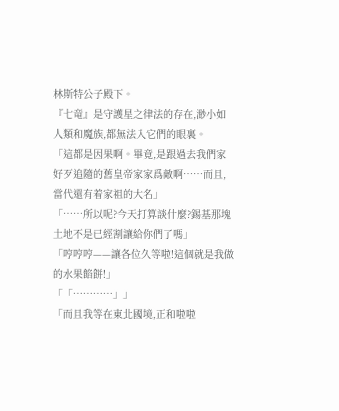林斯特公子殿下。
『七竜』是守護星之律法的存在,渺小如人類和魔族,都無法入它們的眼裏。
「這都是因果啊。畢竟,是跟過去我們家好歹追隨的舊皇帝家家爲敵啊……而且,當代還有着家祖的大名」
「……所以呢?今天打算談什麼?錫基那塊土地不是已經割讓給你們了嗎」
「哼哼哼——讓各位久等啦!這個就是我做的水果餡餅!」
「「…………」」
「而且我等在東北國境,正和啦啦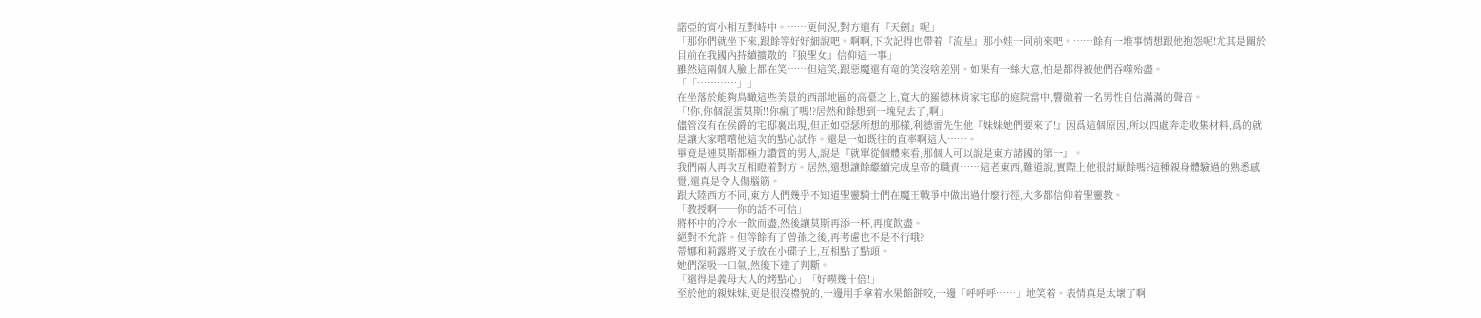諾亞的宵小相互對峙中。……更何況,對方還有『天劍』呢」
「那你們就坐下來,跟餘等好好細說吧。啊啊,下次記得也帶着『流星』那小娃一同前來吧。……餘有一堆事情想跟他抱怨呢!尤其是關於目前在我國內持續擴散的『狼聖女』信仰這一事」
雖然這兩個人臉上都在笑……但這笑,跟惡魔還有竜的笑沒啥差別。如果有一絲大意,怕是都得被他們吞噬殆盡。
「「…………」」
在坐落於能夠鳥瞰這些美景的西部地區的高臺之上,寬大的羅德林肯家宅邸的庭院當中,響徹着一名男性自信滿滿的聲音。
「!你,你個混蛋莫斯!!你瘋了嗎!?居然和餘想到一塊兒去了,啊」
儘管沒有在侯爵的宅邸裏出現,但正如亞瑟所想的那樣,利德雷先生他『妹妹她們要來了!』因爲這個原因,所以四處奔走收集材料,爲的就是讓大家嚐嚐他這次的點心試作。還是一如既往的直率啊這人……。
畢竟是連莫斯都極力讚賞的男人,說是『就單從個體來看,那個人可以說是東方諸國的第一』。
我們兩人再次互相瞪着對方。居然,還想讓餘繼續完成皇帝的職責……這老東西,難道說,實際上他很討厭餘嗎?這種親身體驗過的熟悉感覺,還真是令人傷腦筋。
跟大陸西方不同,東方人們幾乎不知道聖靈騎士們在魔王戰爭中做出過什麼行徑,大多都信仰着聖靈教。
「教授啊──你的話不可信」
將杯中的冷水一飲而盡,然後讓莫斯再添一杯,再度飲盡。
絕對不允許。但等餘有了曾孫之後,再考慮也不是不行哦?
蒂娜和莉露將叉子放在小碟子上,互相點了點頭。
她們深吸一口氣,然後下達了判斷。
「還得是義母大人的烤點心」「好喫幾十倍!」
至於他的親妹妹,更是很沒禮貌的,一邊用手拿着水果餡餅咬,一邊「呼呼呼……」地笑着。表情真是太壞了啊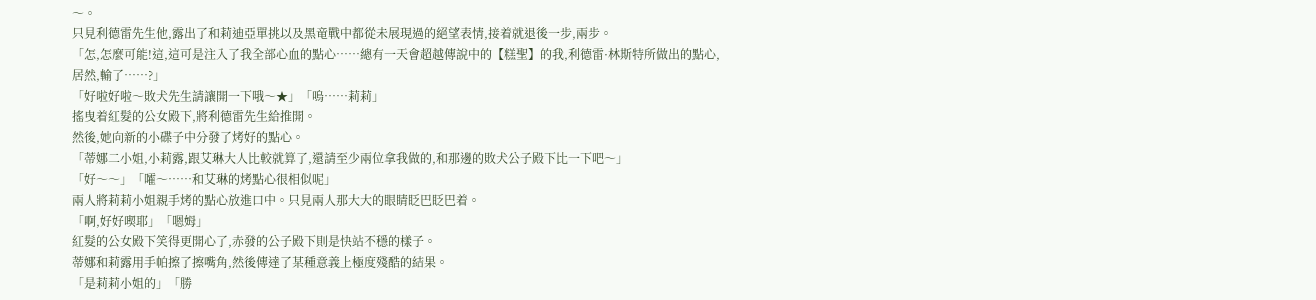〜。
只見利德雷先生他,露出了和莉迪亞單挑以及黑竜戰中都從未展現過的絕望表情,接着就退後一步,兩步。
「怎,怎麼可能!這,這可是注入了我全部心血的點心……總有一天會超越傳說中的【糕聖】的我,利德雷·林斯特所做出的點心,居然,輸了……?」
「好啦好啦〜敗犬先生請讓開一下哦〜★」「嗚……莉莉」
搖曳着紅髮的公女殿下,將利德雷先生給推開。
然後,她向新的小碟子中分發了烤好的點心。
「蒂娜二小姐,小莉露,跟艾琳大人比較就算了,還請至少兩位拿我做的,和那邊的敗犬公子殿下比一下吧〜」
「好〜〜」「嚯〜……和艾琳的烤點心很相似呢」
兩人將莉莉小姐親手烤的點心放進口中。只見兩人那大大的眼睛眨巴眨巴着。
「啊,好好喫耶」「嗯姆」
紅髮的公女殿下笑得更開心了,赤發的公子殿下則是快站不穩的樣子。
蒂娜和莉露用手帕擦了擦嘴角,然後傳達了某種意義上極度殘酷的結果。
「是莉莉小姐的」「勝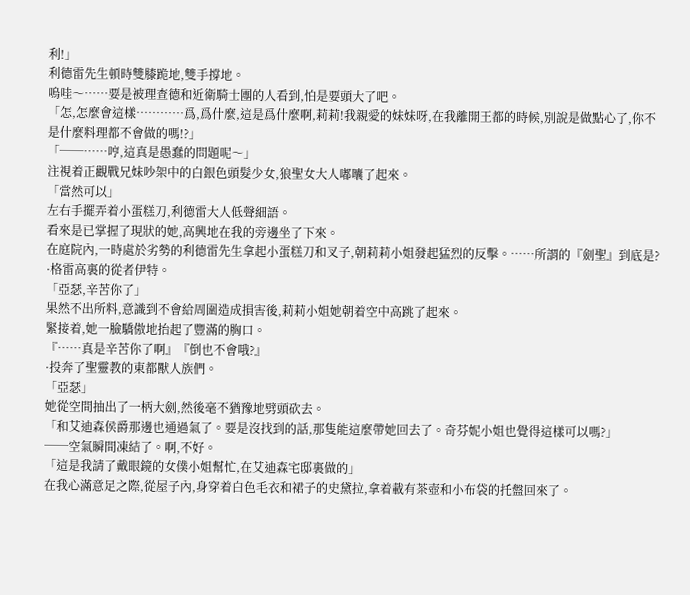利!」
利德雷先生頓時雙膝跪地,雙手撐地。
嗚哇〜……要是被理查德和近衛騎士團的人看到,怕是要頭大了吧。
「怎,怎麼會這樣…………爲,爲什麼,這是爲什麼啊,莉莉!我親愛的妹妹呀,在我離開王都的時候,別說是做點心了,你不是什麼料理都不會做的嗎!?」
「──……哼,這真是愚蠢的問題呢〜」
注視着正觀戰兄妹吵架中的白銀色頭髮少女,狼聖女大人嘟囔了起來。
「當然可以」
左右手擺弄着小蛋糕刀,利德雷大人低聲細語。
看來是已掌握了現狀的她,高興地在我的旁邊坐了下來。
在庭院內,一時處於劣勢的利德雷先生拿起小蛋糕刀和叉子,朝莉莉小姐發起猛烈的反擊。……所謂的『劍聖』到底是?
·格雷高裏的從者伊特。
「亞瑟,辛苦你了」
果然不出所料,意識到不會給周圍造成損害後,莉莉小姐她朝着空中高跳了起來。
緊接着,她一臉驕傲地抬起了豐滿的胸口。
『……真是辛苦你了啊』『倒也不會哦?』
·投奔了聖靈教的東都獸人族們。
「亞瑟」
她從空間抽出了一柄大劍,然後毫不猶豫地劈頭砍去。
「和艾迪森侯爵那邊也通過氣了。要是沒找到的話,那隻能這麼帶她回去了。奇芬妮小姐也覺得這樣可以嗎?」
──空氣瞬間凍結了。啊,不好。
「這是我請了戴眼鏡的女僕小姐幫忙,在艾迪森宅邸裏做的」
在我心滿意足之際,從屋子內,身穿着白色毛衣和裙子的史黛拉,拿着載有茶壺和小布袋的托盤回來了。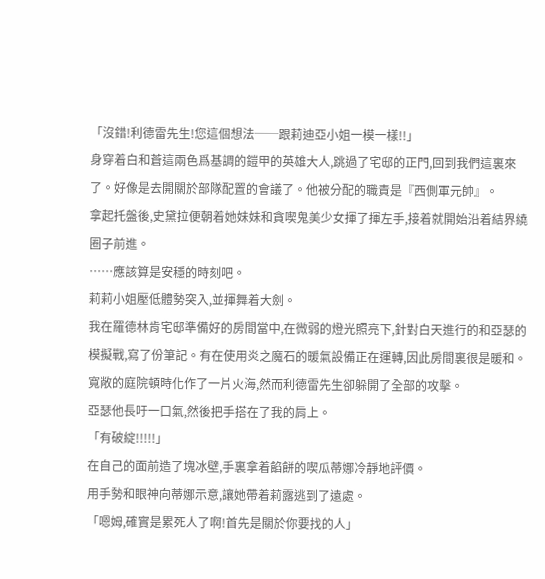「沒錯!利德雷先生!您這個想法──跟莉迪亞小姐一模一樣!!」
身穿着白和蒼這兩色爲基調的鎧甲的英雄大人,跳過了宅邸的正門,回到我們這裏來了。好像是去開關於部隊配置的會議了。他被分配的職責是『西側軍元帥』。
拿起托盤後,史黛拉便朝着她妹妹和貪喫鬼美少女揮了揮左手,接着就開始沿着結界繞圈子前進。
……應該算是安穩的時刻吧。
莉莉小姐壓低體勢突入,並揮舞着大劍。
我在羅德林肯宅邸準備好的房間當中,在微弱的燈光照亮下,針對白天進行的和亞瑟的模擬戰,寫了份筆記。有在使用炎之魔石的暖氣設備正在運轉,因此房間裏很是暖和。
寬敞的庭院頓時化作了一片火海,然而利德雷先生卻躲開了全部的攻擊。
亞瑟他長吁一口氣,然後把手搭在了我的肩上。
「有破綻!!!!!」
在自己的面前造了塊冰壁,手裏拿着餡餅的喫瓜蒂娜冷靜地評價。
用手勢和眼神向蒂娜示意,讓她帶着莉露逃到了遠處。
「嗯姆,確實是累死人了啊!首先是關於你要找的人」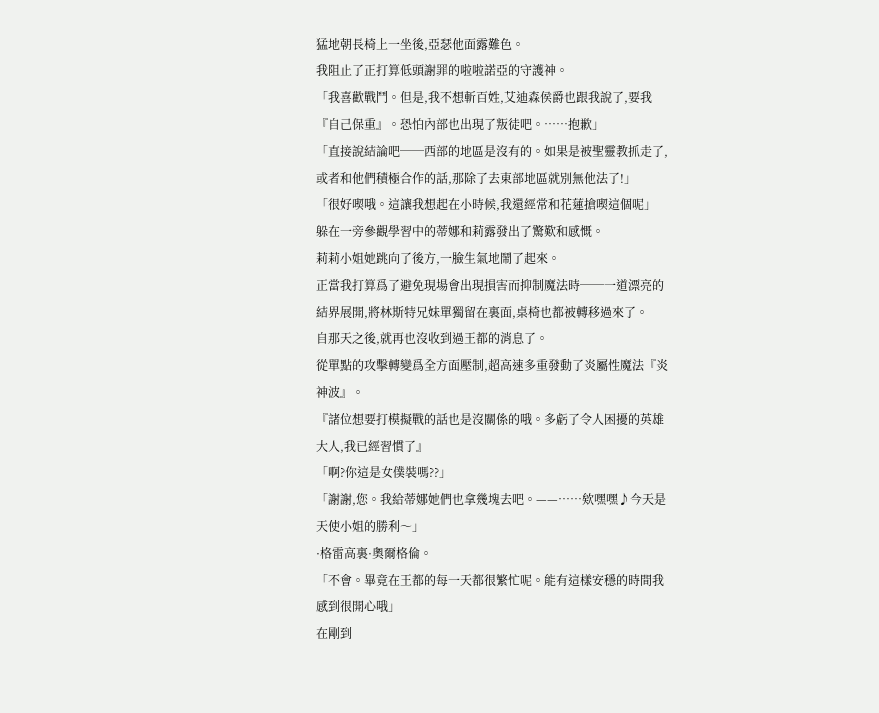猛地朝長椅上一坐後,亞瑟他面露難色。
我阻止了正打算低頭謝罪的啦啦諾亞的守護神。
「我喜歡戰鬥。但是,我不想斬百姓,艾迪森侯爵也跟我說了,要我『自己保重』。恐怕內部也出現了叛徒吧。……抱歉」
「直接說結論吧──西部的地區是沒有的。如果是被聖靈教抓走了,或者和他們積極合作的話,那除了去東部地區就別無他法了!」
「很好喫哦。這讓我想起在小時候,我還經常和花蓮搶喫這個呢」
躲在一旁參觀學習中的蒂娜和莉露發出了驚歎和感慨。
莉莉小姐她跳向了後方,一臉生氣地鬧了起來。
正當我打算爲了避免現場會出現損害而抑制魔法時──一道漂亮的結界展開,將林斯特兄妹單獨留在裏面,桌椅也都被轉移過來了。
自那天之後,就再也沒收到過王都的消息了。
從單點的攻擊轉變爲全方面壓制,超高速多重發動了炎屬性魔法『炎神波』。
『諸位想要打模擬戰的話也是沒關係的哦。多虧了令人困擾的英雄大人,我已經習慣了』
「啊?你這是女僕裝嗎??」
「謝謝,您。我給蒂娜她們也拿幾塊去吧。——……欸嘿嘿♪今天是天使小姐的勝利〜」
·格雷高裏·奧爾格倫。
「不會。畢竟在王都的每一天都很繁忙呢。能有這樣安穩的時間我感到很開心哦」
在剛到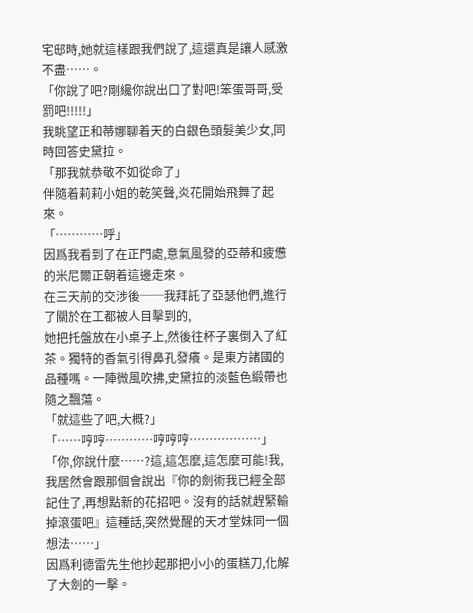宅邸時,她就這樣跟我們說了,這還真是讓人感激不盡……。
「你說了吧?剛纔你說出口了對吧!笨蛋哥哥,受罰吧!!!!!」
我眺望正和蒂娜聊着天的白銀色頭髮美少女,同時回答史黛拉。
「那我就恭敬不如從命了」
伴隨着莉莉小姐的乾笑聲,炎花開始飛舞了起來。
「…………呼」
因爲我看到了在正門處,意氣風發的亞蒂和疲憊的米尼爾正朝着這邊走來。
在三天前的交涉後──我拜託了亞瑟他們,進行了關於在工都被人目擊到的,
她把托盤放在小桌子上,然後往杯子裏倒入了紅茶。獨特的香氣引得鼻孔發癢。是東方諸國的品種嗎。一陣微風吹拂,史黛拉的淡藍色緞帶也隨之飄蕩。
「就這些了吧,大概?」
「……哼哼…………哼哼哼………………」
「你,你說什麼……?這,這怎麼,這怎麼可能!我,我居然會跟那個會說出『你的劍術我已經全部記住了,再想點新的花招吧。沒有的話就趕緊輸掉滾蛋吧』這種話,突然覺醒的天才堂妹同一個想法……」
因爲利德雷先生他抄起那把小小的蛋糕刀,化解了大劍的一擊。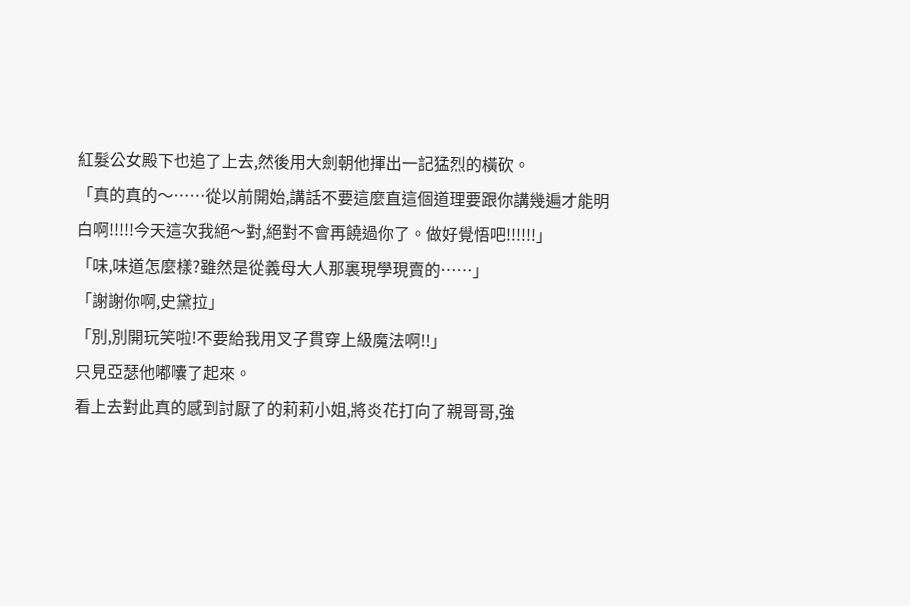紅髮公女殿下也追了上去,然後用大劍朝他揮出一記猛烈的橫砍。
「真的真的〜……從以前開始,講話不要這麼直這個道理要跟你講幾遍才能明白啊!!!!!今天這次我絕〜對,絕對不會再饒過你了。做好覺悟吧!!!!!!」
「味,味道怎麼樣?雖然是從義母大人那裏現學現賣的……」
「謝謝你啊,史黛拉」
「別,別開玩笑啦!不要給我用叉子貫穿上級魔法啊!!」
只見亞瑟他嘟囔了起來。
看上去對此真的感到討厭了的莉莉小姐,將炎花打向了親哥哥,強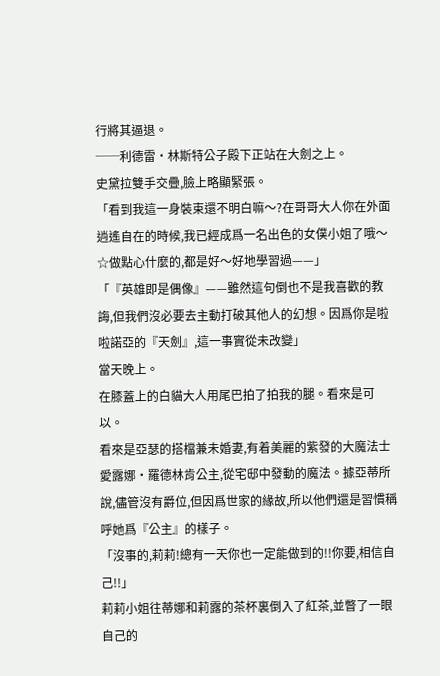行將其逼退。
──利德雷·林斯特公子殿下正站在大劍之上。
史黛拉雙手交疊,臉上略顯緊張。
「看到我這一身裝束還不明白嘛〜?在哥哥大人你在外面逍遙自在的時候,我已經成爲一名出色的女僕小姐了哦〜☆做點心什麼的,都是好〜好地學習過——」
「『英雄即是偶像』——雖然這句倒也不是我喜歡的教誨,但我們沒必要去主動打破其他人的幻想。因爲你是啦啦諾亞的『天劍』,這一事實從未改變」
當天晚上。
在膝蓋上的白貓大人用尾巴拍了拍我的腿。看來是可以。
看來是亞瑟的搭檔兼未婚妻,有着美麗的紫發的大魔法士愛露娜·羅德林肯公主,從宅邸中發動的魔法。據亞蒂所說,儘管沒有爵位,但因爲世家的緣故,所以他們還是習慣稱呼她爲『公主』的樣子。
「沒事的,莉莉!總有一天你也一定能做到的!!你要,相信自己!!」
莉莉小姐往蒂娜和莉露的茶杯裏倒入了紅茶,並瞥了一眼自己的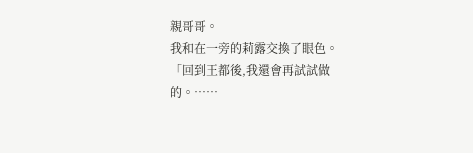親哥哥。
我和在一旁的莉露交換了眼色。
「回到王都後,我還會再試試做的。……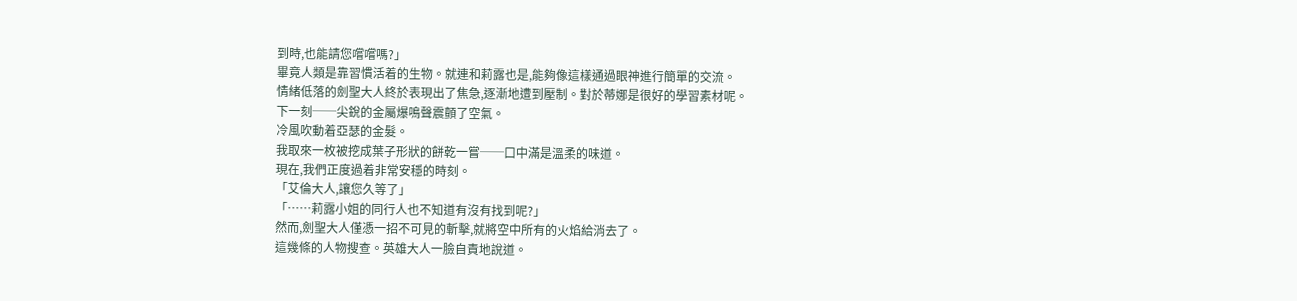到時,也能請您嚐嚐嗎?」
畢竟人類是靠習慣活着的生物。就連和莉露也是,能夠像這樣通過眼神進行簡單的交流。
情緒低落的劍聖大人終於表現出了焦急,逐漸地遭到壓制。對於蒂娜是很好的學習素材呢。
下一刻──尖銳的金屬爆鳴聲震顫了空氣。
冷風吹動着亞瑟的金髮。
我取來一枚被挖成葉子形狀的餅乾一嘗──口中滿是溫柔的味道。
現在,我們正度過着非常安穩的時刻。
「艾倫大人,讓您久等了」
「……莉露小姐的同行人也不知道有沒有找到呢?」
然而,劍聖大人僅憑一招不可見的斬擊,就將空中所有的火焰給消去了。
這幾條的人物搜查。英雄大人一臉自責地說道。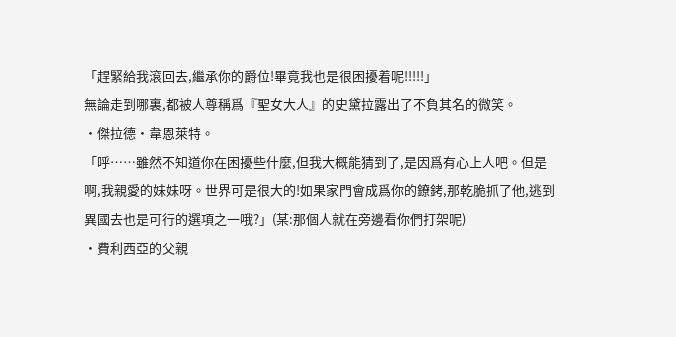「趕緊給我滾回去,繼承你的爵位!畢竟我也是很困擾着呢!!!!!」
無論走到哪裏,都被人尊稱爲『聖女大人』的史黛拉露出了不負其名的微笑。
·傑拉德·韋恩萊特。
「呼……雖然不知道你在困擾些什麼,但我大概能猜到了,是因爲有心上人吧。但是啊,我親愛的妹妹呀。世界可是很大的!如果家門會成爲你的鐐銬,那乾脆抓了他,逃到異國去也是可行的選項之一哦?」(某:那個人就在旁邊看你們打架呢)
·費利西亞的父親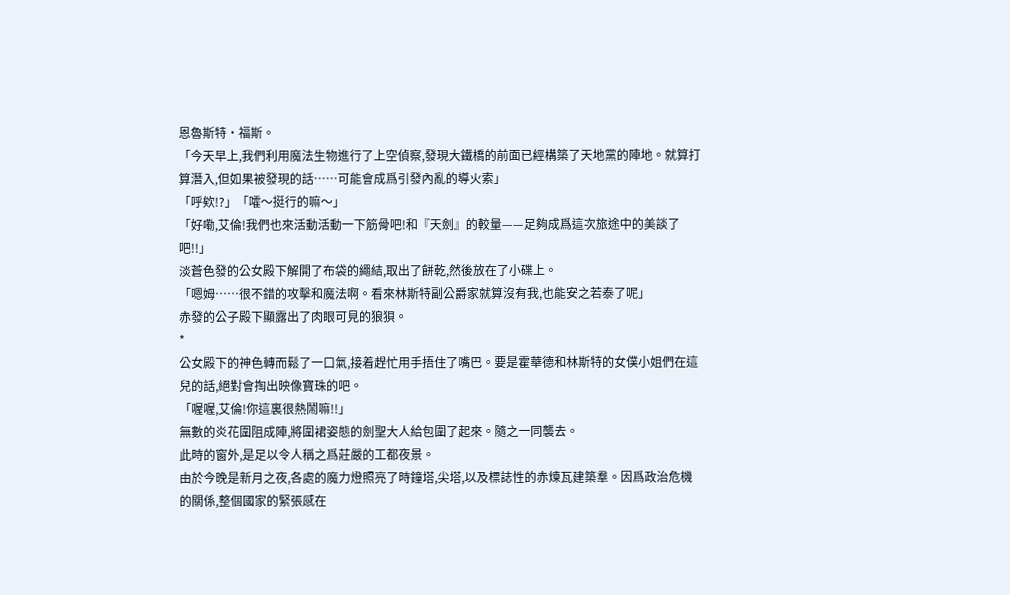恩魯斯特·福斯。
「今天早上,我們利用魔法生物進行了上空偵察,發現大鐵橋的前面已經構築了天地黨的陣地。就算打算潛入,但如果被發現的話……可能會成爲引發內亂的導火索」
「呼欸!?」「嚯〜挺行的嘛〜」
「好嘞,艾倫!我們也來活動活動一下筋骨吧!和『天劍』的較量——足夠成爲這次旅途中的美談了吧!!」
淡蒼色發的公女殿下解開了布袋的繩結,取出了餅乾,然後放在了小碟上。
「嗯姆……很不錯的攻擊和魔法啊。看來林斯特副公爵家就算沒有我,也能安之若泰了呢」
赤發的公子殿下顯露出了肉眼可見的狼狽。
*
公女殿下的神色轉而鬆了一口氣,接着趕忙用手捂住了嘴巴。要是霍華德和林斯特的女僕小姐們在這兒的話,絕對會掏出映像寶珠的吧。
「喔喔,艾倫!你這裏很熱鬧嘛!!」
無數的炎花圍阻成陣,將圍裙姿態的劍聖大人給包圍了起來。隨之一同襲去。
此時的窗外,是足以令人稱之爲莊嚴的工都夜景。
由於今晚是新月之夜,各處的魔力燈照亮了時鐘塔,尖塔,以及標誌性的赤煉瓦建築羣。因爲政治危機的關係,整個國家的緊張感在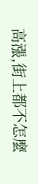高漲,街上都不怎麼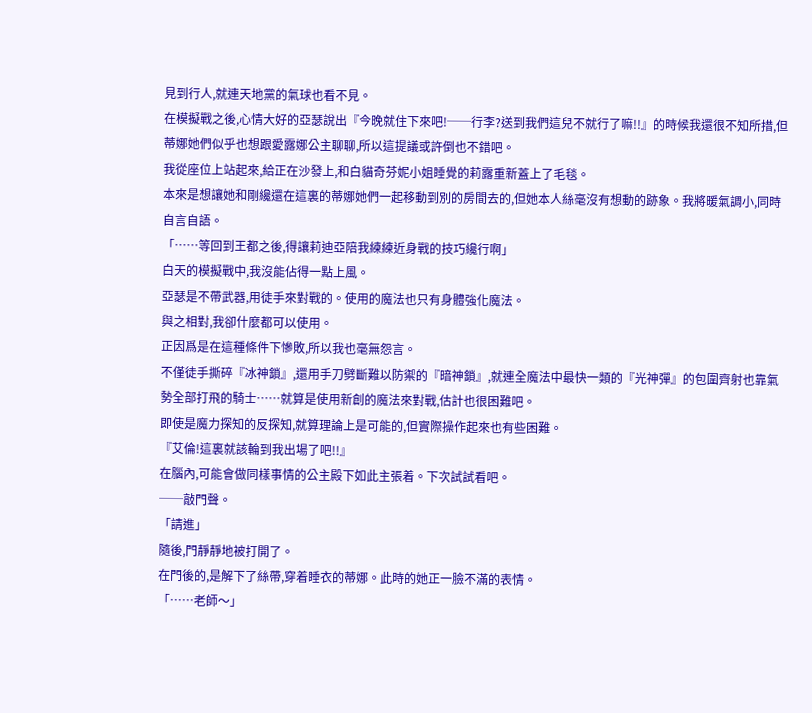見到行人,就連天地黨的氣球也看不見。
在模擬戰之後,心情大好的亞瑟說出『今晚就住下來吧!──行李?送到我們這兒不就行了嘛!!』的時候我還很不知所措,但蒂娜她們似乎也想跟愛露娜公主聊聊,所以這提議或許倒也不錯吧。
我從座位上站起來,給正在沙發上,和白貓奇芬妮小姐睡覺的莉露重新蓋上了毛毯。
本來是想讓她和剛纔還在這裏的蒂娜她們一起移動到別的房間去的,但她本人絲毫沒有想動的跡象。我將暖氣調小,同時自言自語。
「……等回到王都之後,得讓莉迪亞陪我練練近身戰的技巧纔行啊」
白天的模擬戰中,我沒能佔得一點上風。
亞瑟是不帶武器,用徒手來對戰的。使用的魔法也只有身體強化魔法。
與之相對,我卻什麼都可以使用。
正因爲是在這種條件下慘敗,所以我也毫無怨言。
不僅徒手撕碎『冰神鎖』,還用手刀劈斷難以防禦的『暗神鎖』,就連全魔法中最快一類的『光神彈』的包圍齊射也靠氣勢全部打飛的騎士……就算是使用新創的魔法來對戰,估計也很困難吧。
即使是魔力探知的反探知,就算理論上是可能的,但實際操作起來也有些困難。
『艾倫!這裏就該輪到我出場了吧!!』
在腦內,可能會做同樣事情的公主殿下如此主張着。下次試試看吧。
──敲門聲。
「請進」
隨後,門靜靜地被打開了。
在門後的,是解下了絲帶,穿着睡衣的蒂娜。此時的她正一臉不滿的表情。
「……老師〜」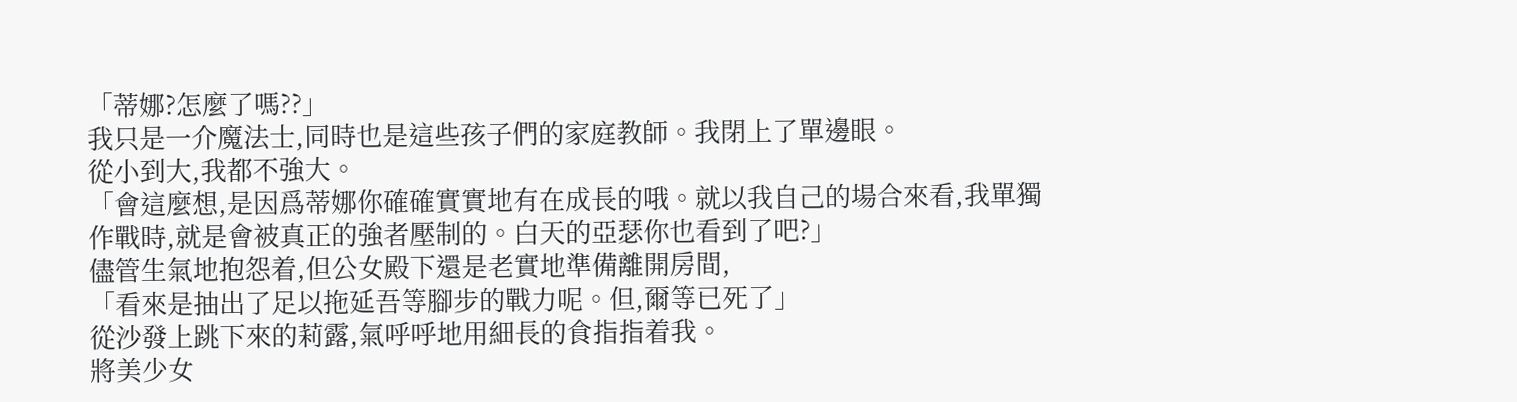「蒂娜?怎麼了嗎??」
我只是一介魔法士,同時也是這些孩子們的家庭教師。我閉上了單邊眼。
從小到大,我都不強大。
「會這麼想,是因爲蒂娜你確確實實地有在成長的哦。就以我自己的場合來看,我單獨作戰時,就是會被真正的強者壓制的。白天的亞瑟你也看到了吧?」
儘管生氣地抱怨着,但公女殿下還是老實地準備離開房間,
「看來是抽出了足以拖延吾等腳步的戰力呢。但,爾等已死了」
從沙發上跳下來的莉露,氣呼呼地用細長的食指指着我。
將美少女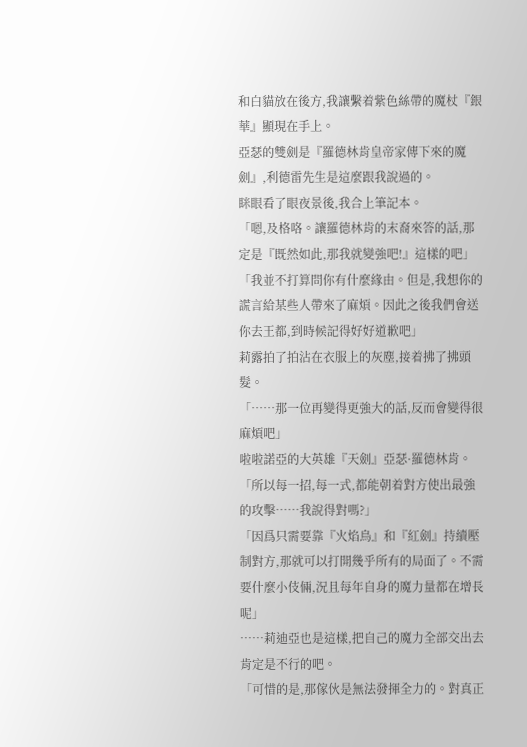和白貓放在後方,我讓繫着紫色絲帶的魔杖『銀華』顯現在手上。
亞瑟的雙劍是『羅德林肯皇帝家傳下來的魔劍』,利德雷先生是這麼跟我說過的。
眯眼看了眼夜景後,我合上筆記本。
「嗯,及格咯。讓羅德林肯的末裔來答的話,那定是『既然如此,那我就變強吧!』這樣的吧」
「我並不打算問你有什麼緣由。但是,我想你的謊言給某些人帶來了麻煩。因此之後我們會送你去王都,到時候記得好好道歉吧」
莉露拍了拍沾在衣服上的灰塵,接着拂了拂頭髮。
「……那一位再變得更強大的話,反而會變得很麻煩吧」
啦啦諾亞的大英雄『天劍』亞瑟·羅德林肯。
「所以每一招,每一式,都能朝着對方使出最強的攻擊……我說得對嗎?」
「因爲只需要靠『火焰鳥』和『紅劍』持續壓制對方,那就可以打開幾乎所有的局面了。不需要什麼小伎倆,況且每年自身的魔力量都在增長呢」
……莉迪亞也是這樣,把自己的魔力全部交出去肯定是不行的吧。
「可惜的是,那傢伙是無法發揮全力的。對真正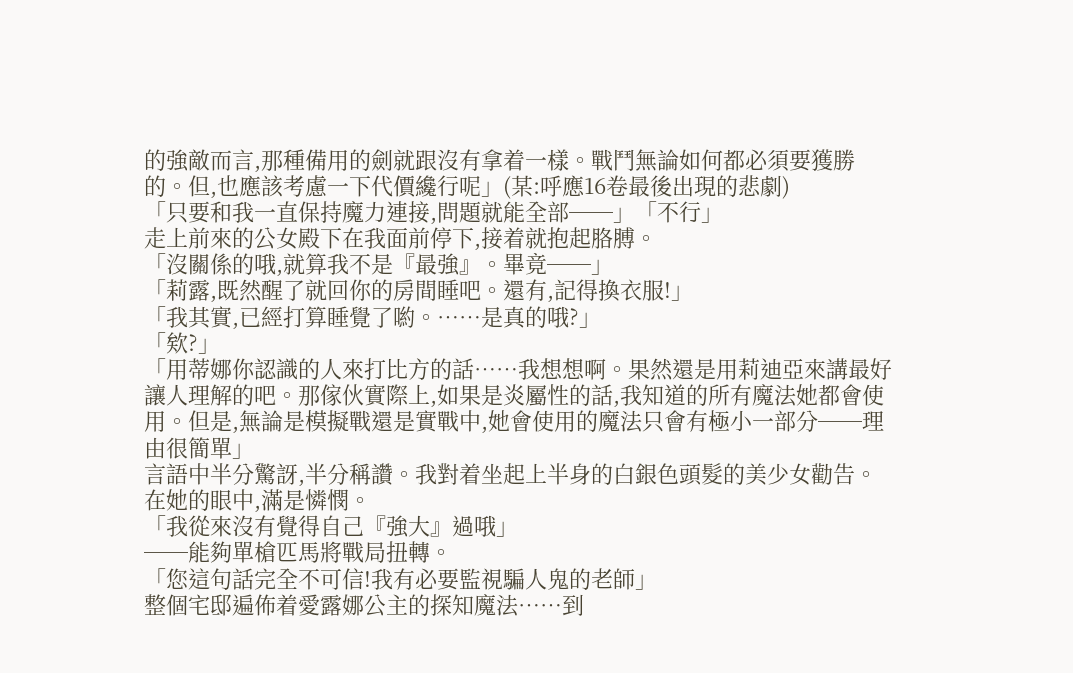的強敵而言,那種備用的劍就跟沒有拿着一樣。戰鬥無論如何都必須要獲勝的。但,也應該考慮一下代價纔行呢」(某:呼應16卷最後出現的悲劇)
「只要和我一直保持魔力連接,問題就能全部──」「不行」
走上前來的公女殿下在我面前停下,接着就抱起胳膊。
「沒關係的哦,就算我不是『最強』。畢竟──」
「莉露,既然醒了就回你的房間睡吧。還有,記得換衣服!」
「我其實,已經打算睡覺了喲。……是真的哦?」
「欸?」
「用蒂娜你認識的人來打比方的話……我想想啊。果然還是用莉迪亞來講最好讓人理解的吧。那傢伙實際上,如果是炎屬性的話,我知道的所有魔法她都會使用。但是,無論是模擬戰還是實戰中,她會使用的魔法只會有極小一部分──理由很簡單」
言語中半分驚訝,半分稱讚。我對着坐起上半身的白銀色頭髮的美少女勸告。
在她的眼中,滿是憐憫。
「我從來沒有覺得自己『強大』過哦」
──能夠單槍匹馬將戰局扭轉。
「您這句話完全不可信!我有必要監視騙人鬼的老師」
整個宅邸遍佈着愛露娜公主的探知魔法……到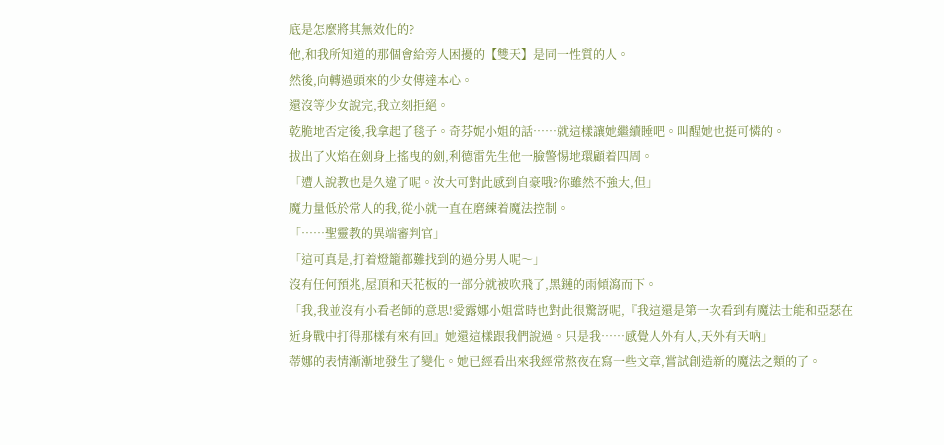底是怎麼將其無效化的?
他,和我所知道的那個會給旁人困擾的【雙天】是同一性質的人。
然後,向轉過頭來的少女傳達本心。
還沒等少女說完,我立刻拒絕。
乾脆地否定後,我拿起了毯子。奇芬妮小姐的話……就這樣讓她繼續睡吧。叫醒她也挺可憐的。
拔出了火焰在劍身上搖曳的劍,利德雷先生他一臉警惕地環顧着四周。
「遭人說教也是久違了呢。汝大可對此感到自豪哦?你雖然不強大,但」
魔力量低於常人的我,從小就一直在磨練着魔法控制。
「……聖靈教的異端審判官」
「這可真是,打着燈籠都難找到的過分男人呢〜」
沒有任何預兆,屋頂和天花板的一部分就被吹飛了,黑鏈的雨傾瀉而下。
「我,我並沒有小看老師的意思!愛露娜小姐當時也對此很驚訝呢,『我這還是第一次看到有魔法士能和亞瑟在近身戰中打得那樣有來有回』她還這樣跟我們說過。只是我……感覺人外有人,天外有天吶」
蒂娜的表情漸漸地發生了變化。她已經看出來我經常熬夜在寫一些文章,嘗試創造新的魔法之類的了。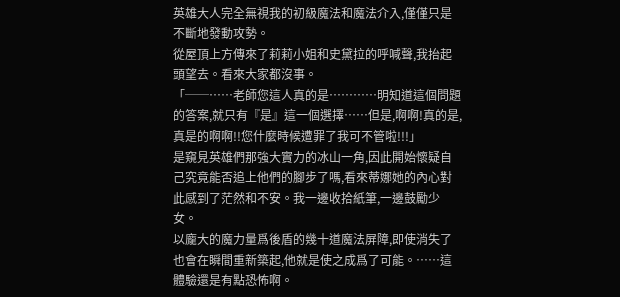英雄大人完全無視我的初級魔法和魔法介入,僅僅只是不斷地發動攻勢。
從屋頂上方傳來了莉莉小姐和史黛拉的呼喊聲,我抬起頭望去。看來大家都沒事。
「──……老師您這人真的是…………明知道這個問題的答案,就只有『是』這一個選擇……但是,啊啊!真的是,真是的啊啊!!您什麼時候遭罪了我可不管啦!!!」
是窺見英雄們那強大實力的冰山一角,因此開始懷疑自己究竟能否追上他們的腳步了嗎,看來蒂娜她的內心對此感到了茫然和不安。我一邊收拾紙筆,一邊鼓勵少女。
以龐大的魔力量爲後盾的幾十道魔法屏障,即使消失了也會在瞬間重新築起,他就是使之成爲了可能。……這體驗還是有點恐怖啊。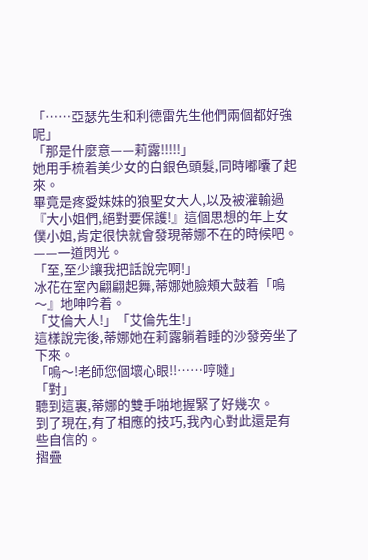「……亞瑟先生和利德雷先生他們兩個都好強呢」
「那是什麼意——莉露!!!!!」
她用手梳着美少女的白銀色頭髮,同時嘟囔了起來。
畢竟是疼愛妹妹的狼聖女大人,以及被灌輸過『大小姐們,絕對要保護!』這個思想的年上女僕小姐,肯定很快就會發現蒂娜不在的時候吧。
——一道閃光。
「至,至少讓我把話說完啊!」
冰花在室內翩翩起舞,蒂娜她臉頰大鼓着「嗚〜』地呻吟着。
「艾倫大人!」「艾倫先生!」
這樣說完後,蒂娜她在莉露躺着睡的沙發旁坐了下來。
「嗚〜!老師您個壞心眼!!……哼噠」
「對」
聽到這裏,蒂娜的雙手啪地握緊了好幾次。
到了現在,有了相應的技巧,我內心對此還是有些自信的。
摺疊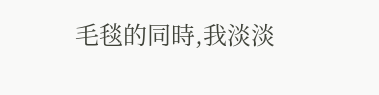毛毯的同時,我淡淡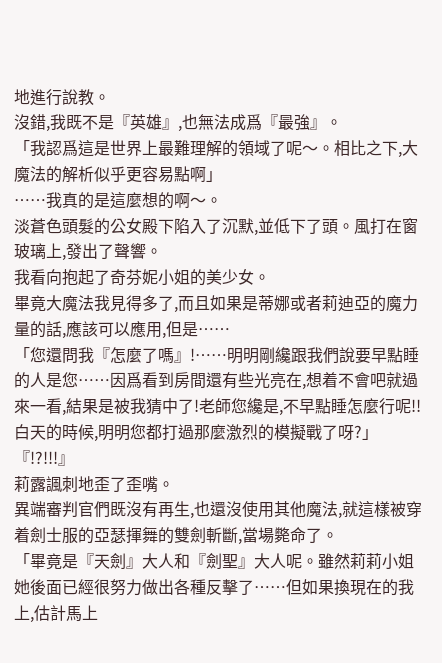地進行說教。
沒錯,我既不是『英雄』,也無法成爲『最強』。
「我認爲這是世界上最難理解的領域了呢〜。相比之下,大魔法的解析似乎更容易點啊」
……我真的是這麼想的啊〜。
淡蒼色頭髮的公女殿下陷入了沉默,並低下了頭。風打在窗玻璃上,發出了聲響。
我看向抱起了奇芬妮小姐的美少女。
畢竟大魔法我見得多了,而且如果是蒂娜或者莉迪亞的魔力量的話,應該可以應用,但是……
「您還問我『怎麼了嗎』!……明明剛纔跟我們說要早點睡的人是您……因爲看到房間還有些光亮在,想着不會吧就過來一看,結果是被我猜中了!老師您纔是,不早點睡怎麼行呢!!白天的時候,明明您都打過那麼激烈的模擬戰了呀?」
『!?!!!』
莉露諷刺地歪了歪嘴。
異端審判官們既沒有再生,也還沒使用其他魔法,就這樣被穿着劍士服的亞瑟揮舞的雙劍斬斷,當場斃命了。
「畢竟是『天劍』大人和『劍聖』大人呢。雖然莉莉小姐她後面已經很努力做出各種反擊了……但如果換現在的我上,估計馬上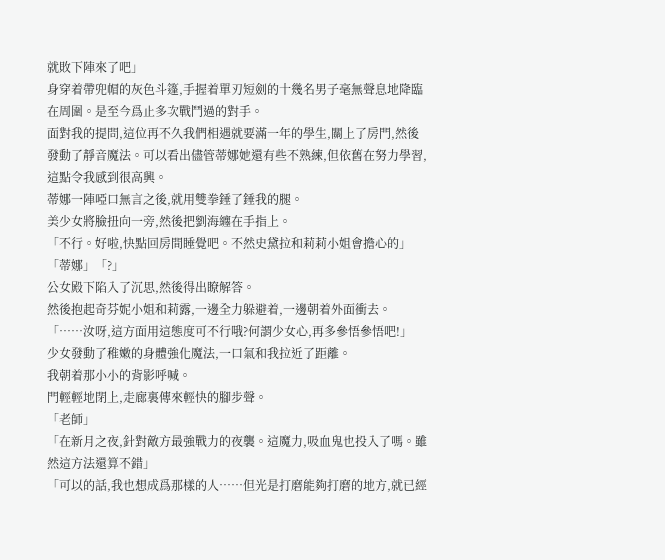就敗下陣來了吧」
身穿着帶兜帽的灰色斗篷,手握着單刃短劍的十幾名男子毫無聲息地降臨在周圍。是至今爲止多次戰鬥過的對手。
面對我的提問,這位再不久我們相遇就要滿一年的學生,關上了房門,然後發動了靜音魔法。可以看出儘管蒂娜她還有些不熟練,但依舊在努力學習,這點令我感到很高興。
蒂娜一陣啞口無言之後,就用雙拳錘了錘我的腿。
美少女將臉扭向一旁,然後把劉海纏在手指上。
「不行。好啦,快點回房間睡覺吧。不然史黛拉和莉莉小姐會擔心的」
「蒂娜」「?」
公女殿下陷入了沉思,然後得出瞭解答。
然後抱起奇芬妮小姐和莉露,一邊全力躲避着,一邊朝着外面衝去。
「……汝呀,這方面用這態度可不行哦?何謂少女心,再多參悟參悟吧!」
少女發動了稚嫩的身體強化魔法,一口氣和我拉近了距離。
我朝着那小小的背影呼喊。
門輕輕地閉上,走廊裏傳來輕快的腳步聲。
「老師」
「在新月之夜,針對敵方最強戰力的夜襲。這魔力,吸血鬼也投入了嗎。雖然這方法還算不錯」
「可以的話,我也想成爲那樣的人……但光是打磨能夠打磨的地方,就已經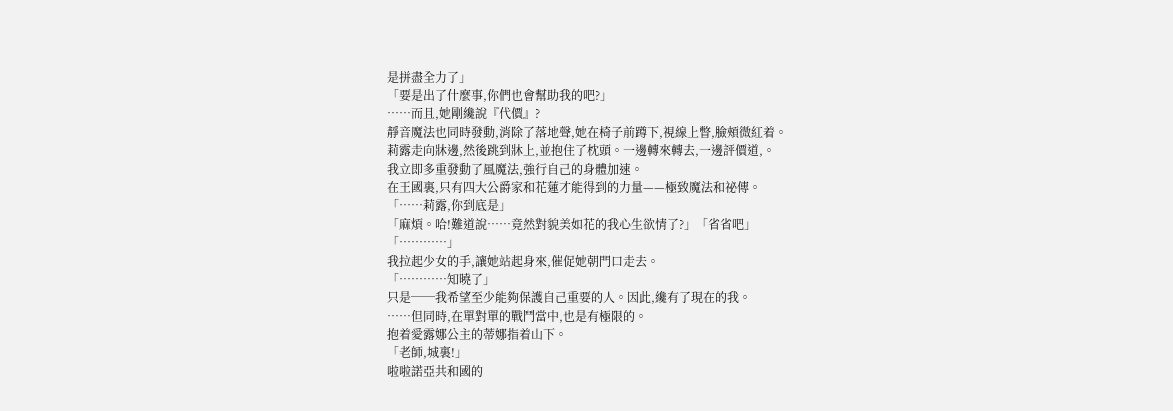是拼盡全力了」
「要是出了什麼事,你們也會幫助我的吧?」
……而且,她剛纔說『代價』?
靜音魔法也同時發動,消除了落地聲,她在椅子前蹲下,視線上瞥,臉頰微紅着。
莉露走向牀邊,然後跳到牀上,並抱住了枕頭。一邊轉來轉去,一邊評價道,。
我立即多重發動了風魔法,強行自己的身體加速。
在王國裏,只有四大公爵家和花蓮才能得到的力量——極致魔法和祕傳。
「……莉露,你到底是」
「麻煩。哈!難道說……竟然對貌美如花的我心生欲情了?」「省省吧」
「…………」
我拉起少女的手,讓她站起身來,催促她朝門口走去。
「…………知曉了」
只是──我希望至少能夠保護自己重要的人。因此,纔有了現在的我。
……但同時,在單對單的戰鬥當中,也是有極限的。
抱着愛露娜公主的蒂娜指着山下。
「老師,城裏!」
啦啦諾亞共和國的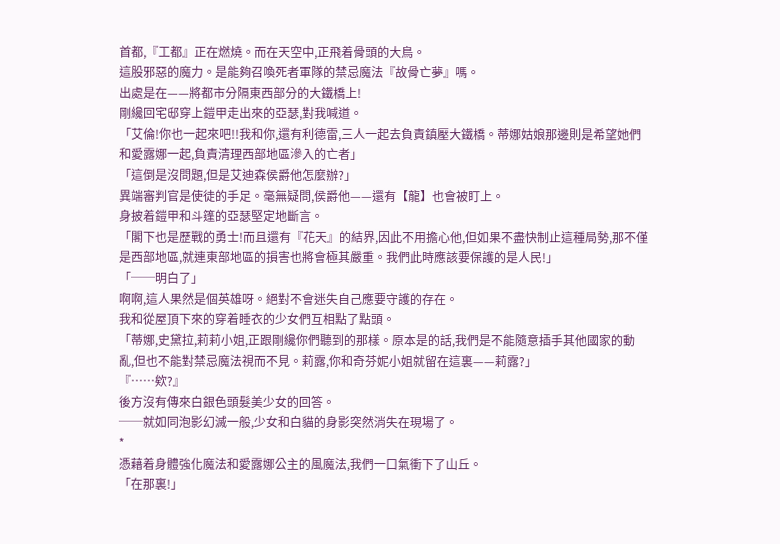首都,『工都』正在燃燒。而在天空中,正飛着骨頭的大鳥。
這股邪惡的魔力。是能夠召喚死者軍隊的禁忌魔法『故骨亡夢』嗎。
出處是在——將都市分隔東西部分的大鐵橋上!
剛纔回宅邸穿上鎧甲走出來的亞瑟,對我喊道。
「艾倫!你也一起來吧!!我和你,還有利德雷,三人一起去負責鎮壓大鐵橋。蒂娜姑娘那邊則是希望她們和愛露娜一起,負責清理西部地區滲入的亡者」
「這倒是沒問題,但是艾迪森侯爵他怎麼辦?」
異端審判官是使徒的手足。毫無疑問,侯爵他——還有【龍】也會被盯上。
身披着鎧甲和斗篷的亞瑟堅定地斷言。
「閣下也是歷戰的勇士!而且還有『花天』的結界,因此不用擔心他,但如果不盡快制止這種局勢,那不僅是西部地區,就連東部地區的損害也將會極其嚴重。我們此時應該要保護的是人民!」
「──明白了」
啊啊,這人果然是個英雄呀。絕對不會迷失自己應要守護的存在。
我和從屋頂下來的穿着睡衣的少女們互相點了點頭。
「蒂娜,史黛拉,莉莉小姐,正跟剛纔你們聽到的那樣。原本是的話,我們是不能隨意插手其他國家的動亂,但也不能對禁忌魔法視而不見。莉露,你和奇芬妮小姐就留在這裏——莉露?」
『……欸?』
後方沒有傳來白銀色頭髮美少女的回答。
──就如同泡影幻滅一般,少女和白貓的身影突然消失在現場了。
*
憑藉着身體強化魔法和愛露娜公主的風魔法,我們一口氣衝下了山丘。
「在那裏!」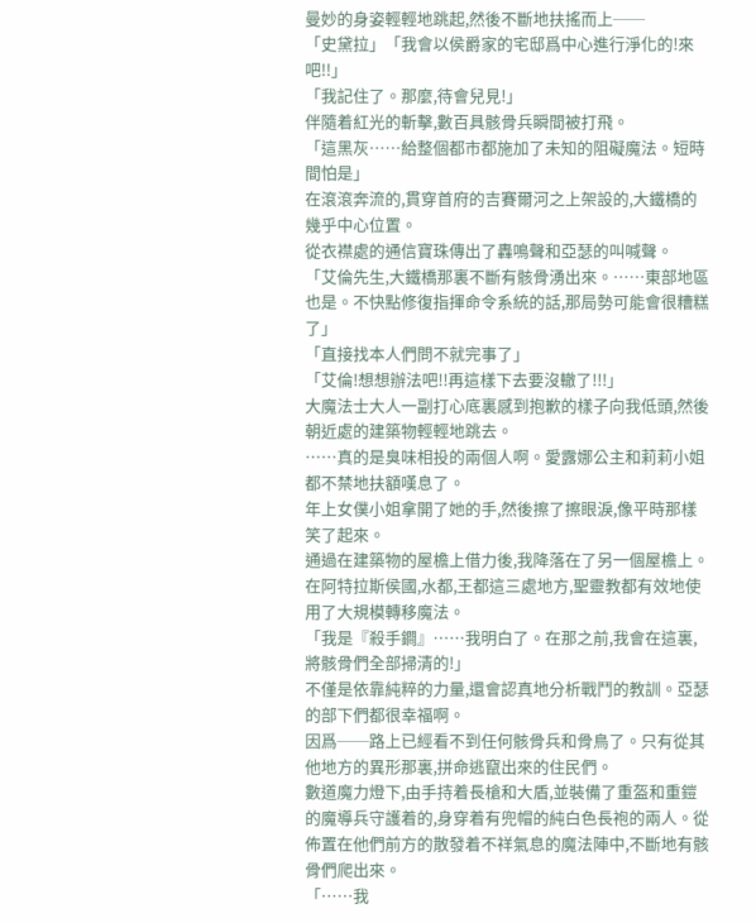曼妙的身姿輕輕地跳起,然後不斷地扶搖而上──
「史黛拉」「我會以侯爵家的宅邸爲中心進行淨化的!來吧!!」
「我記住了。那麼,待會兒見!」
伴隨着紅光的斬擊,數百具骸骨兵瞬間被打飛。
「這黑灰……給整個都市都施加了未知的阻礙魔法。短時間怕是」
在滾滾奔流的,貫穿首府的吉賽爾河之上架設的,大鐵橋的幾乎中心位置。
從衣襟處的通信寶珠傳出了轟鳴聲和亞瑟的叫喊聲。
「艾倫先生,大鐵橋那裏不斷有骸骨湧出來。……東部地區也是。不快點修復指揮命令系統的話,那局勢可能會很糟糕了」
「直接找本人們問不就完事了」
「艾倫!想想辦法吧!!再這樣下去要沒轍了!!!」
大魔法士大人一副打心底裏感到抱歉的樣子向我低頭,然後朝近處的建築物輕輕地跳去。
……真的是臭味相投的兩個人啊。愛露娜公主和莉莉小姐都不禁地扶額嘆息了。
年上女僕小姐拿開了她的手,然後擦了擦眼淚,像平時那樣笑了起來。
通過在建築物的屋檐上借力後,我降落在了另一個屋檐上。
在阿特拉斯侯國,水都,王都這三處地方,聖靈教都有效地使用了大規模轉移魔法。
「我是『殺手鐧』……我明白了。在那之前,我會在這裏,將骸骨們全部掃清的!」
不僅是依靠純粹的力量,還會認真地分析戰鬥的教訓。亞瑟的部下們都很幸福啊。
因爲──路上已經看不到任何骸骨兵和骨鳥了。只有從其他地方的異形那裏,拼命逃竄出來的住民們。
數道魔力燈下,由手持着長槍和大盾,並裝備了重盔和重鎧的魔導兵守護着的,身穿着有兜帽的純白色長袍的兩人。從佈置在他們前方的散發着不祥氣息的魔法陣中,不斷地有骸骨們爬出來。
「……我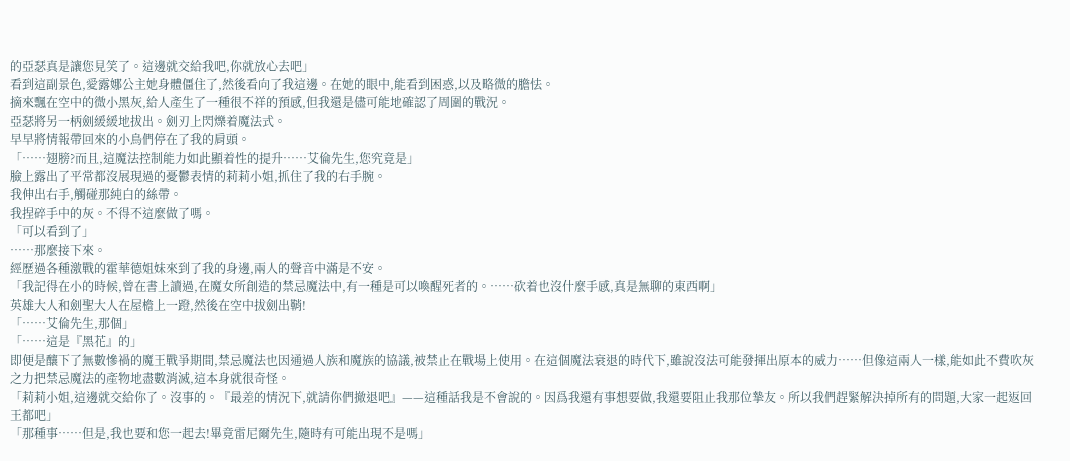的亞瑟真是讓您見笑了。這邊就交給我吧,你就放心去吧」
看到這副景色,愛露娜公主她身體僵住了,然後看向了我這邊。在她的眼中,能看到困惑,以及略微的膽怯。
摘來飄在空中的微小黑灰,給人產生了一種很不祥的預感,但我還是儘可能地確認了周圍的戰況。
亞瑟將另一柄劍緩緩地拔出。劍刃上閃爍着魔法式。
早早將情報帶回來的小鳥們停在了我的肩頭。
「……翅膀?而且,這魔法控制能力如此顯着性的提升……艾倫先生,您究竟是」
臉上露出了平常都沒展現過的憂鬱表情的莉莉小姐,抓住了我的右手腕。
我伸出右手,觸碰那純白的絲帶。
我捏碎手中的灰。不得不這麼做了嗎。
「可以看到了」
……那麼接下來。
經歷過各種激戰的霍華德姐妹來到了我的身邊,兩人的聲音中滿是不安。
「我記得在小的時候,曾在書上讀過,在魔女所創造的禁忌魔法中,有一種是可以喚醒死者的。……砍着也沒什麼手感,真是無聊的東西啊」
英雄大人和劍聖大人在屋檐上一蹬,然後在空中拔劍出鞘!
「……艾倫先生,那個」
「……這是『黑花』的」
即便是釀下了無數慘禍的魔王戰爭期間,禁忌魔法也因通過人族和魔族的協議,被禁止在戰場上使用。在這個魔法衰退的時代下,雖說沒法可能發揮出原本的威力……但像這兩人一樣,能如此不費吹灰之力把禁忌魔法的產物地盡數消滅,這本身就很奇怪。
「莉莉小姐,這邊就交給你了。沒事的。『最差的情況下,就請你們撤退吧』——這種話我是不會說的。因爲我還有事想要做,我還要阻止我那位摯友。所以我們趕緊解決掉所有的問題,大家一起返回王都吧」
「那種事……但是,我也要和您一起去!畢竟雷尼爾先生,隨時有可能出現不是嗎」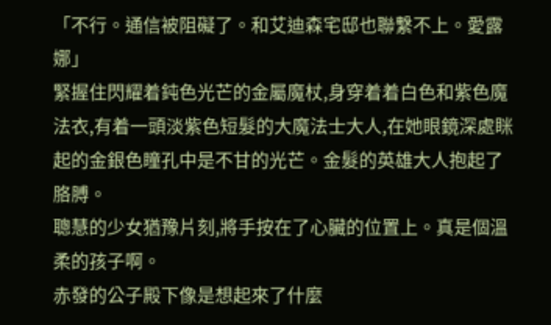「不行。通信被阻礙了。和艾迪森宅邸也聯繫不上。愛露娜」
緊握住閃耀着鈍色光芒的金屬魔杖,身穿着着白色和紫色魔法衣,有着一頭淡紫色短髮的大魔法士大人,在她眼鏡深處眯起的金銀色瞳孔中是不甘的光芒。金髮的英雄大人抱起了胳膊。
聰慧的少女猶豫片刻,將手按在了心臟的位置上。真是個溫柔的孩子啊。
赤發的公子殿下像是想起來了什麼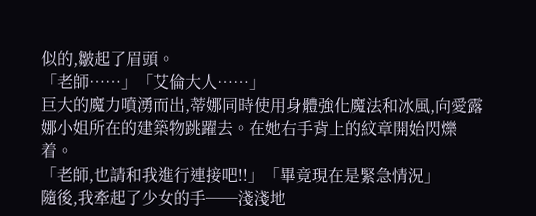似的,皺起了眉頭。
「老師……」「艾倫大人……」
巨大的魔力噴湧而出,蒂娜同時使用身體強化魔法和冰風,向愛露娜小姐所在的建築物跳躍去。在她右手背上的紋章開始閃爍着。
「老師,也請和我進行連接吧!!」「畢竟現在是緊急情況」
隨後,我牽起了少女的手──淺淺地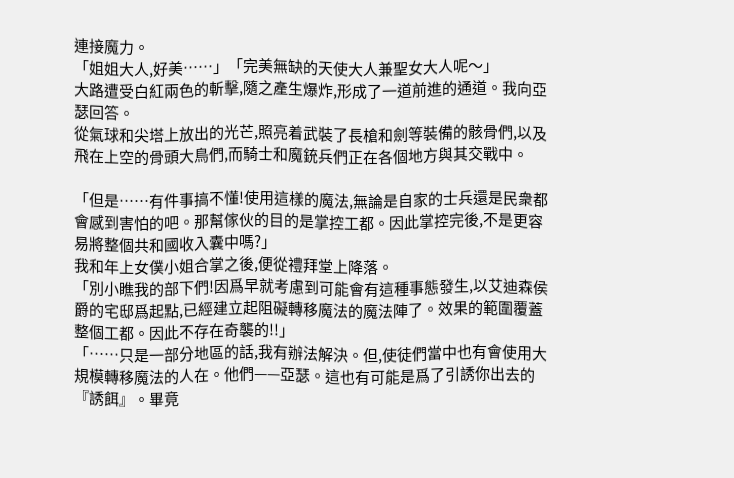連接魔力。
「姐姐大人,好美……」「完美無缺的天使大人兼聖女大人呢〜」
大路遭受白紅兩色的斬擊,隨之產生爆炸,形成了一道前進的通道。我向亞瑟回答。
從氣球和尖塔上放出的光芒,照亮着武裝了長槍和劍等裝備的骸骨們,以及飛在上空的骨頭大鳥們,而騎士和魔銃兵們正在各個地方與其交戰中。

「但是……有件事搞不懂!使用這樣的魔法,無論是自家的士兵還是民衆都會感到害怕的吧。那幫傢伙的目的是掌控工都。因此掌控完後,不是更容易將整個共和國收入囊中嗎?」
我和年上女僕小姐合掌之後,便從禮拜堂上降落。
「別小瞧我的部下們!因爲早就考慮到可能會有這種事態發生,以艾迪森侯爵的宅邸爲起點,已經建立起阻礙轉移魔法的魔法陣了。效果的範圍覆蓋整個工都。因此不存在奇襲的!!」
「……只是一部分地區的話,我有辦法解決。但,使徒們當中也有會使用大規模轉移魔法的人在。他們——亞瑟。這也有可能是爲了引誘你出去的『誘餌』。畢竟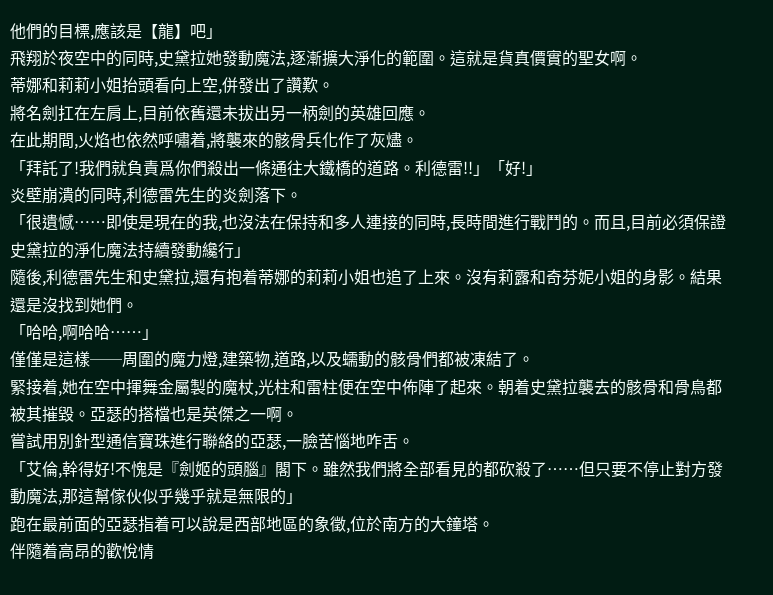他們的目標,應該是【龍】吧」
飛翔於夜空中的同時,史黛拉她發動魔法,逐漸擴大淨化的範圍。這就是貨真價實的聖女啊。
蒂娜和莉莉小姐抬頭看向上空,併發出了讚歎。
將名劍扛在左肩上,目前依舊還未拔出另一柄劍的英雄回應。
在此期間,火焰也依然呼嘯着,將襲來的骸骨兵化作了灰燼。
「拜託了!我們就負責爲你們殺出一條通往大鐵橋的道路。利德雷!!」「好!」
炎壁崩潰的同時,利德雷先生的炎劍落下。
「很遺憾……即使是現在的我,也沒法在保持和多人連接的同時,長時間進行戰鬥的。而且,目前必須保證史黛拉的淨化魔法持續發動纔行」
隨後,利德雷先生和史黛拉,還有抱着蒂娜的莉莉小姐也追了上來。沒有莉露和奇芬妮小姐的身影。結果還是沒找到她們。
「哈哈,啊哈哈……」
僅僅是這樣──周圍的魔力燈,建築物,道路,以及蠕動的骸骨們都被凍結了。
緊接着,她在空中揮舞金屬製的魔杖,光柱和雷柱便在空中佈陣了起來。朝着史黛拉襲去的骸骨和骨鳥都被其摧毀。亞瑟的搭檔也是英傑之一啊。
嘗試用別針型通信寶珠進行聯絡的亞瑟,一臉苦惱地咋舌。
「艾倫,幹得好!不愧是『劍姬的頭腦』閣下。雖然我們將全部看見的都砍殺了……但只要不停止對方發動魔法,那這幫傢伙似乎幾乎就是無限的」
跑在最前面的亞瑟指着可以說是西部地區的象徵,位於南方的大鐘塔。
伴隨着高昂的歡悅情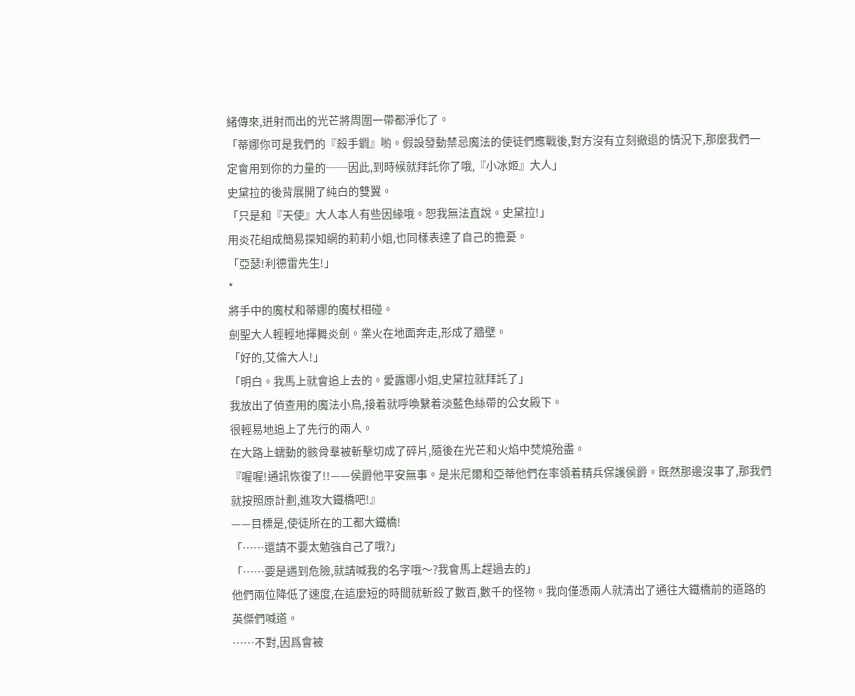緒傳來,迸射而出的光芒將周圍一帶都淨化了。
「蒂娜你可是我們的『殺手鐧』喲。假設發動禁忌魔法的使徒們應戰後,對方沒有立刻撤退的情況下,那麼我們一定會用到你的力量的──因此,到時候就拜託你了哦,『小冰姬』大人」
史黛拉的後背展開了純白的雙翼。
「只是和『天使』大人本人有些因緣哦。恕我無法直說。史黛拉!」
用炎花組成簡易探知網的莉莉小姐,也同樣表達了自己的擔憂。
「亞瑟!利德雷先生!」
*
將手中的魔杖和蒂娜的魔杖相碰。
劍聖大人輕輕地揮舞炎劍。業火在地面奔走,形成了牆壁。
「好的,艾倫大人!」
「明白。我馬上就會追上去的。愛露娜小姐,史黛拉就拜託了」
我放出了偵查用的魔法小鳥,接着就呼喚繫着淡藍色絲帶的公女殿下。
很輕易地追上了先行的兩人。
在大路上蠕動的骸骨羣被斬擊切成了碎片,隨後在光芒和火焰中焚燒殆盡。
『喔喔!通訊恢復了!!——侯爵他平安無事。是米尼爾和亞蒂他們在率領着精兵保護侯爵。既然那邊沒事了,那我們就按照原計劃,進攻大鐵橋吧!』
——目標是,使徒所在的工都大鐵橋!
「……還請不要太勉強自己了哦?」
「……要是遇到危險,就請喊我的名字哦〜?我會馬上趕過去的」
他們兩位降低了速度,在這麼短的時間就斬殺了數百,數千的怪物。我向僅憑兩人就清出了通往大鐵橋前的道路的英傑們喊道。
……不對,因爲會被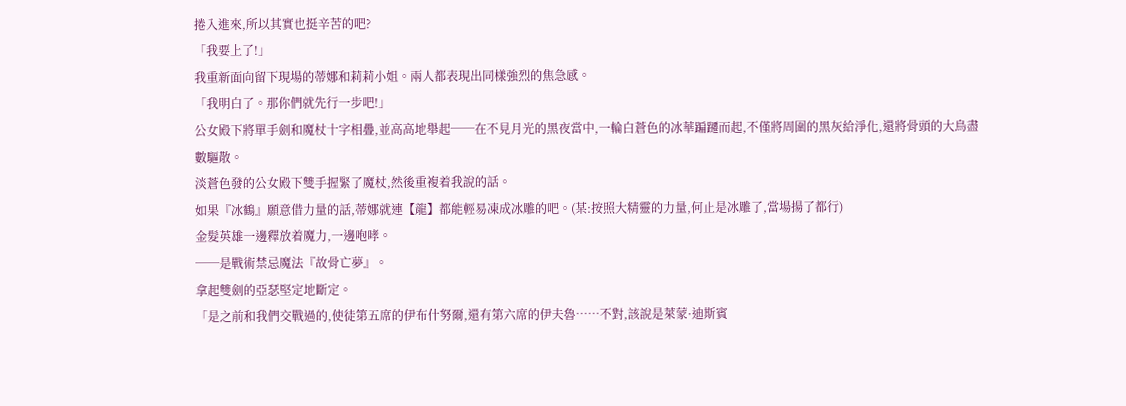捲入進來,所以其實也挺辛苦的吧?
「我要上了!」
我重新面向留下現場的蒂娜和莉莉小姐。兩人都表現出同樣強烈的焦急感。
「我明白了。那你們就先行一步吧!」
公女殿下將單手劍和魔杖十字相疊,並高高地舉起──在不見月光的黑夜當中,一輪白蒼色的冰華蹁躚而起,不僅將周圍的黑灰給淨化,還將骨頭的大鳥盡數驅散。
淡蒼色發的公女殿下雙手握緊了魔杖,然後重複着我說的話。
如果『冰鶴』願意借力量的話,蒂娜就連【龍】都能輕易凍成冰雕的吧。(某:按照大精靈的力量,何止是冰雕了,當場揚了都行)
金髮英雄一邊釋放着魔力,一邊咆哮。
──是戰術禁忌魔法『故骨亡夢』。
拿起雙劍的亞瑟堅定地斷定。
「是之前和我們交戰過的,使徒第五席的伊布什努爾,還有第六席的伊夫魯……不對,該說是萊蒙·迪斯賓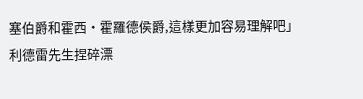塞伯爵和霍西·霍羅德侯爵,這樣更加容易理解吧」
利德雷先生捏碎漂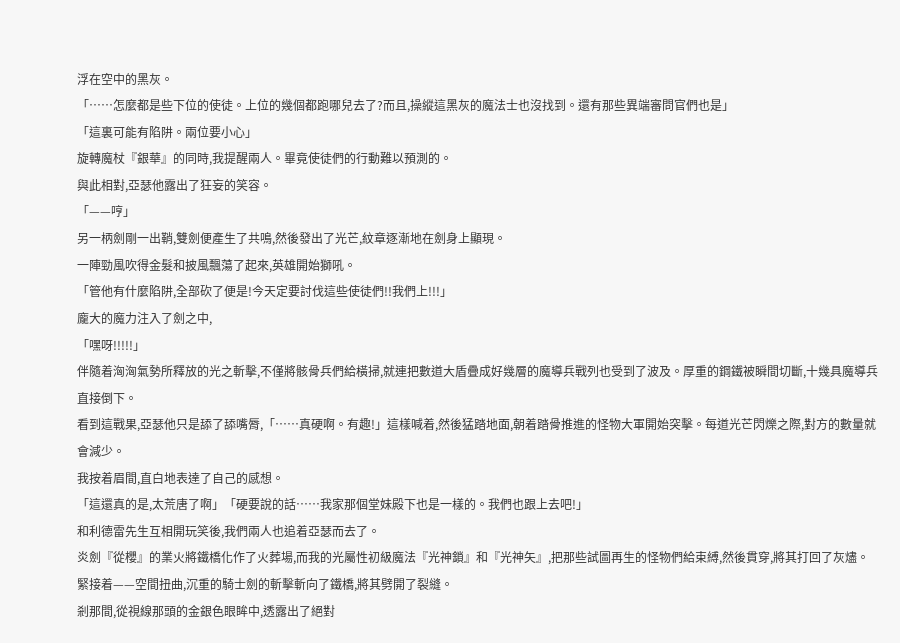浮在空中的黑灰。
「……怎麼都是些下位的使徒。上位的幾個都跑哪兒去了?而且,操縱這黑灰的魔法士也沒找到。還有那些異端審問官們也是」
「這裏可能有陷阱。兩位要小心」
旋轉魔杖『銀華』的同時,我提醒兩人。畢竟使徒們的行動難以預測的。
與此相對,亞瑟他露出了狂妄的笑容。
「——哼」
另一柄劍剛一出鞘,雙劍便產生了共鳴,然後發出了光芒,紋章逐漸地在劍身上顯現。
一陣勁風吹得金髮和披風飄蕩了起來,英雄開始獅吼。
「管他有什麼陷阱,全部砍了便是!今天定要討伐這些使徒們!!我們上!!!」
龐大的魔力注入了劍之中,
「嘿呀!!!!!」
伴隨着洶洶氣勢所釋放的光之斬擊,不僅將骸骨兵們給橫掃,就連把數道大盾疊成好幾層的魔導兵戰列也受到了波及。厚重的鋼鐵被瞬間切斷,十幾具魔導兵直接倒下。
看到這戰果,亞瑟他只是舔了舔嘴脣,「……真硬啊。有趣!」這樣喊着,然後猛踏地面,朝着踏骨推進的怪物大軍開始突擊。每道光芒閃爍之際,對方的數量就會減少。
我按着眉間,直白地表達了自己的感想。
「這還真的是,太荒唐了啊」「硬要說的話……我家那個堂妹殿下也是一樣的。我們也跟上去吧!」
和利德雷先生互相開玩笑後,我們兩人也追着亞瑟而去了。
炎劍『從櫻』的業火將鐵橋化作了火葬場,而我的光屬性初級魔法『光神鎖』和『光神矢』,把那些試圖再生的怪物們給束縛,然後貫穿,將其打回了灰燼。
緊接着——空間扭曲,沉重的騎士劍的斬擊斬向了鐵橋,將其劈開了裂縫。
剎那間,從視線那頭的金銀色眼眸中,透露出了絕對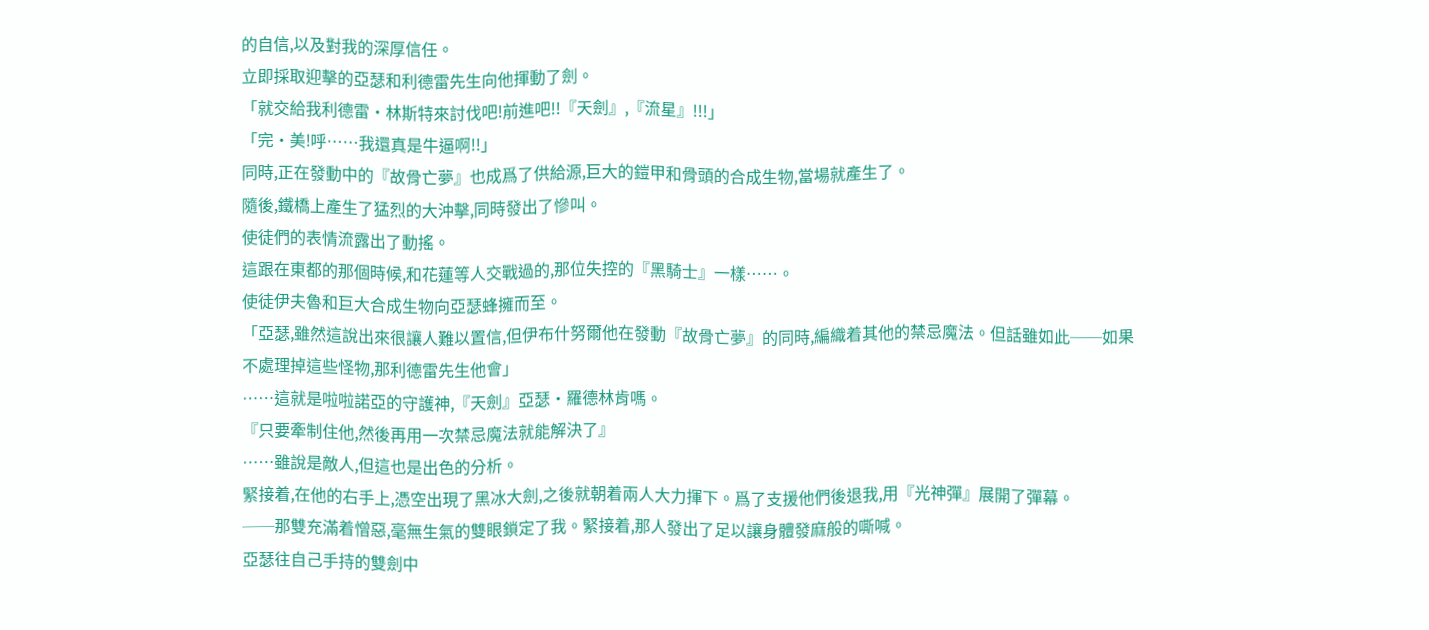的自信,以及對我的深厚信任。
立即採取迎擊的亞瑟和利德雷先生向他揮動了劍。
「就交給我利德雷·林斯特來討伐吧!前進吧!!『天劍』,『流星』!!!」
「完·美!呼……我還真是牛逼啊!!」
同時,正在發動中的『故骨亡夢』也成爲了供給源,巨大的鎧甲和骨頭的合成生物,當場就產生了。
隨後,鐵橋上產生了猛烈的大沖擊,同時發出了慘叫。
使徒們的表情流露出了動搖。
這跟在東都的那個時候,和花蓮等人交戰過的,那位失控的『黑騎士』一樣……。
使徒伊夫魯和巨大合成生物向亞瑟蜂擁而至。
「亞瑟,雖然這說出來很讓人難以置信,但伊布什努爾他在發動『故骨亡夢』的同時,編織着其他的禁忌魔法。但話雖如此──如果不處理掉這些怪物,那利德雷先生他會」
……這就是啦啦諾亞的守護神,『天劍』亞瑟·羅德林肯嗎。
『只要牽制住他,然後再用一次禁忌魔法就能解決了』
……雖說是敵人,但這也是出色的分析。
緊接着,在他的右手上,憑空出現了黑冰大劍,之後就朝着兩人大力揮下。爲了支援他們後退我,用『光神彈』展開了彈幕。
──那雙充滿着憎惡,毫無生氣的雙眼鎖定了我。緊接着,那人發出了足以讓身體發麻般的嘶喊。
亞瑟往自己手持的雙劍中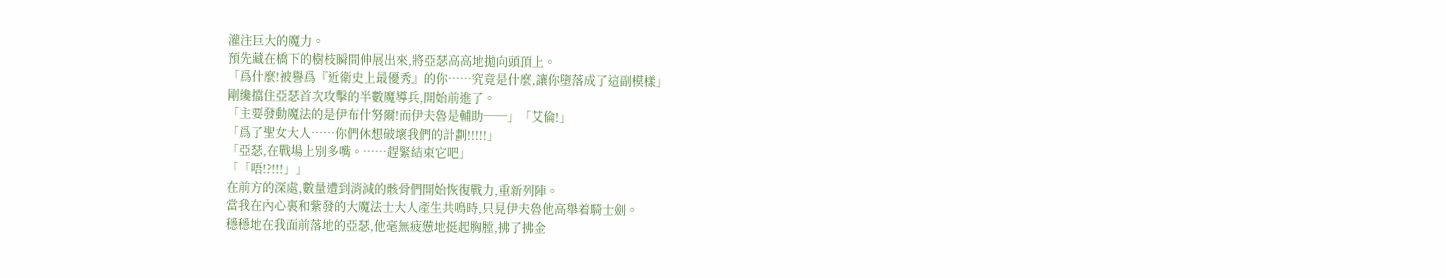灌注巨大的魔力。
預先藏在橋下的樹枝瞬間伸展出來,將亞瑟高高地拋向頭頂上。
「爲什麼!被譽爲『近衛史上最優秀』的你……究竟是什麼,讓你墮落成了這副模樣」
剛纔擋住亞瑟首次攻擊的半數魔導兵,開始前進了。
「主要發動魔法的是伊布什努爾!而伊夫魯是輔助──」「艾倫!」
「爲了聖女大人……你們休想破壞我們的計劃!!!!!」
「亞瑟,在戰場上別多嘴。……趕緊結束它吧」
「「唔!?!!!」」
在前方的深處,數量遭到消減的骸骨們開始恢復戰力,重新列陣。
當我在內心裏和紫發的大魔法士大人產生共鳴時,只見伊夫魯他高舉着騎士劍。
穩穩地在我面前落地的亞瑟,他毫無疲憊地挺起胸膛,拂了拂金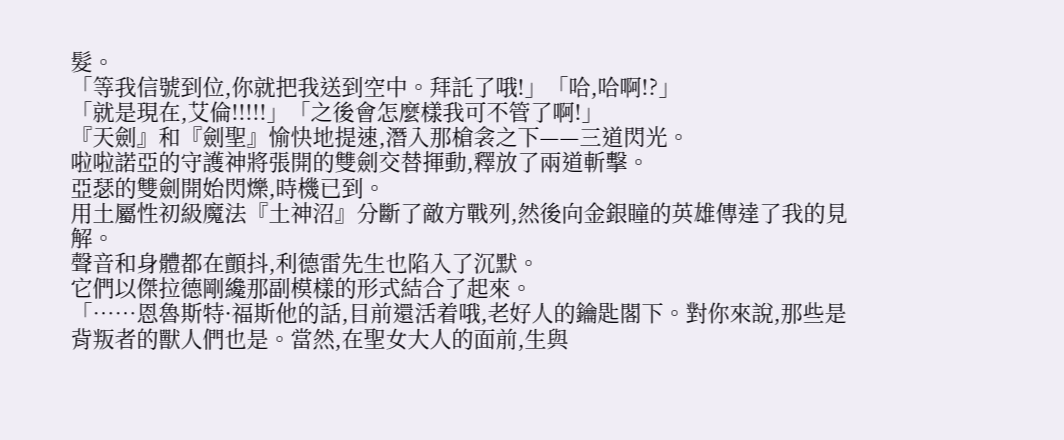髮。
「等我信號到位,你就把我送到空中。拜託了哦!」「哈,哈啊!?」
「就是現在,艾倫!!!!!」「之後會怎麼樣我可不管了啊!」
『天劍』和『劍聖』愉快地提速,潛入那槍衾之下——三道閃光。
啦啦諾亞的守護神將張開的雙劍交替揮動,釋放了兩道斬擊。
亞瑟的雙劍開始閃爍,時機已到。
用土屬性初級魔法『土神沼』分斷了敵方戰列,然後向金銀瞳的英雄傳達了我的見解。
聲音和身體都在顫抖,利德雷先生也陷入了沉默。
它們以傑拉德剛纔那副模樣的形式結合了起來。
「……恩魯斯特·福斯他的話,目前還活着哦,老好人的鑰匙閣下。對你來說,那些是背叛者的獸人們也是。當然,在聖女大人的面前,生與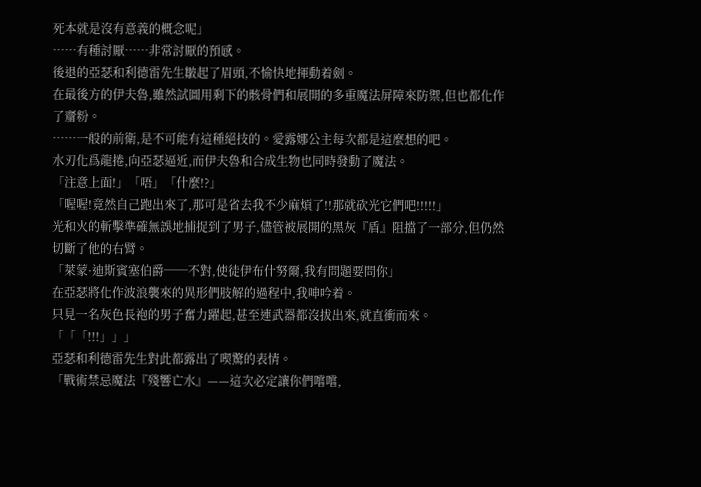死本就是沒有意義的概念呢」
……有種討厭……非常討厭的預感。
後退的亞瑟和利德雷先生皺起了眉頭,不愉快地揮動着劍。
在最後方的伊夫魯,雖然試圖用剩下的骸骨們和展開的多重魔法屏障來防禦,但也都化作了齏粉。
……一般的前衛,是不可能有這種絕技的。愛露娜公主每次都是這麼想的吧。
水刃化爲龍捲,向亞瑟逼近,而伊夫魯和合成生物也同時發動了魔法。
「注意上面!」「唔」「什麼!?」
「喔喔!竟然自己跑出來了,那可是省去我不少麻煩了!!那就砍光它們吧!!!!!」
光和火的斬擊準確無誤地捕捉到了男子,儘管被展開的黑灰『盾』阻擋了一部分,但仍然切斷了他的右臂。
「萊蒙·迪斯賓塞伯爵──不對,使徒伊布什努爾,我有問題要問你」
在亞瑟將化作波浪襲來的異形們肢解的過程中,我呻吟着。
只見一名灰色長袍的男子奮力躍起,甚至連武器都沒拔出來,就直衝而來。
「「「!!!」」」
亞瑟和利德雷先生對此都露出了喫驚的表情。
「戰術禁忌魔法『殘響亡水』——這次必定讓你們嚐嚐,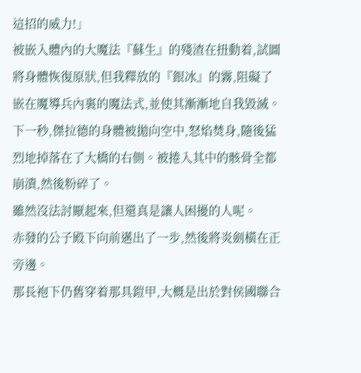這招的威力!」
被嵌入體內的大魔法『蘇生』的殘渣在扭動着,試圖將身體恢復原狀,但我釋放的『銀冰』的霧,阻礙了嵌在魔導兵內裏的魔法式,並使其漸漸地自我毀滅。
下一秒,傑拉德的身體被拋向空中,怒焰焚身,隨後猛烈地掉落在了大橋的右側。被捲入其中的骸骨全都崩潰,然後粉碎了。
雖然沒法討厭起來,但還真是讓人困擾的人呢。
赤發的公子殿下向前邁出了一步,然後將炎劍橫在正旁邊。
那長袍下仍舊穿着那具鎧甲,大概是出於對侯國聯合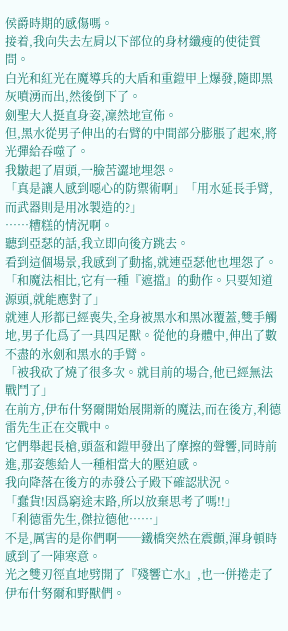侯爵時期的感傷嗎。
接着,我向失去左肩以下部位的身材纖瘦的使徒質問。
白光和紅光在魔導兵的大盾和重鎧甲上爆發,隨即黑灰噴湧而出,然後倒下了。
劍聖大人挺直身姿,凜然地宣佈。
但,黑水從男子伸出的右臂的中間部分膨脹了起來,將光彈給吞噬了。
我皺起了眉頭,一臉苦澀地埋怨。
「真是讓人感到噁心的防禦術啊」「用水延長手臂,而武器則是用冰製造的?」
……糟糕的情況啊。
聽到亞瑟的話,我立即向後方跳去。
看到這個場景,我感到了動搖,就連亞瑟他也埋怨了。
「和魔法相比,它有一種『遮擋』的動作。只要知道源頭,就能應對了」
就連人形都已經喪失,全身被黑水和黑冰覆蓋,雙手觸地,男子化爲了一具四足獸。從他的身體中,伸出了數不盡的氷劍和黑水的手臂。
「被我砍了燒了很多次。就目前的場合,他已經無法戰鬥了」
在前方,伊布什努爾開始展開新的魔法,而在後方,利德雷先生正在交戰中。
它們舉起長槍,頭盔和鎧甲發出了摩擦的聲響,同時前進,那姿態給人一種相當大的壓迫感。
我向降落在後方的赤發公子殿下確認狀況。
「蠢貨!因爲窮途末路,所以放棄思考了嗎!!」
「利德雷先生,傑拉德他……」
不是,厲害的是你們啊──鐵橋突然在震顫,渾身頓時感到了一陣寒意。
光之雙刃徑直地劈開了『殘響亡水』,也一併捲走了伊布什努爾和野獸們。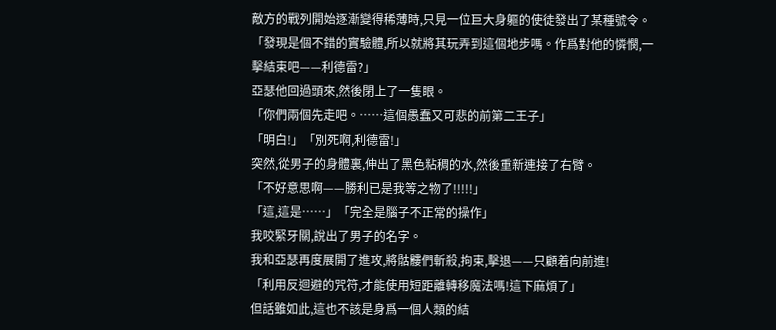敵方的戰列開始逐漸變得稀薄時,只見一位巨大身軀的使徒發出了某種號令。
「發現是個不錯的實驗體,所以就將其玩弄到這個地步嗎。作爲對他的憐憫,一擊結束吧——利德雷?」
亞瑟他回過頭來,然後閉上了一隻眼。
「你們兩個先走吧。……這個愚蠢又可悲的前第二王子」
「明白!」「別死啊,利德雷!」
突然,從男子的身體裏,伸出了黑色粘稠的水,然後重新連接了右臂。
「不好意思啊——勝利已是我等之物了!!!!!」
「這,這是……」「完全是腦子不正常的操作」
我咬緊牙關,說出了男子的名字。
我和亞瑟再度展開了進攻,將骷髏們斬殺,拘束,擊退——只顧着向前進!
「利用反迴避的咒符,才能使用短距離轉移魔法嗎!這下麻煩了」
但話雖如此,這也不該是身爲一個人類的結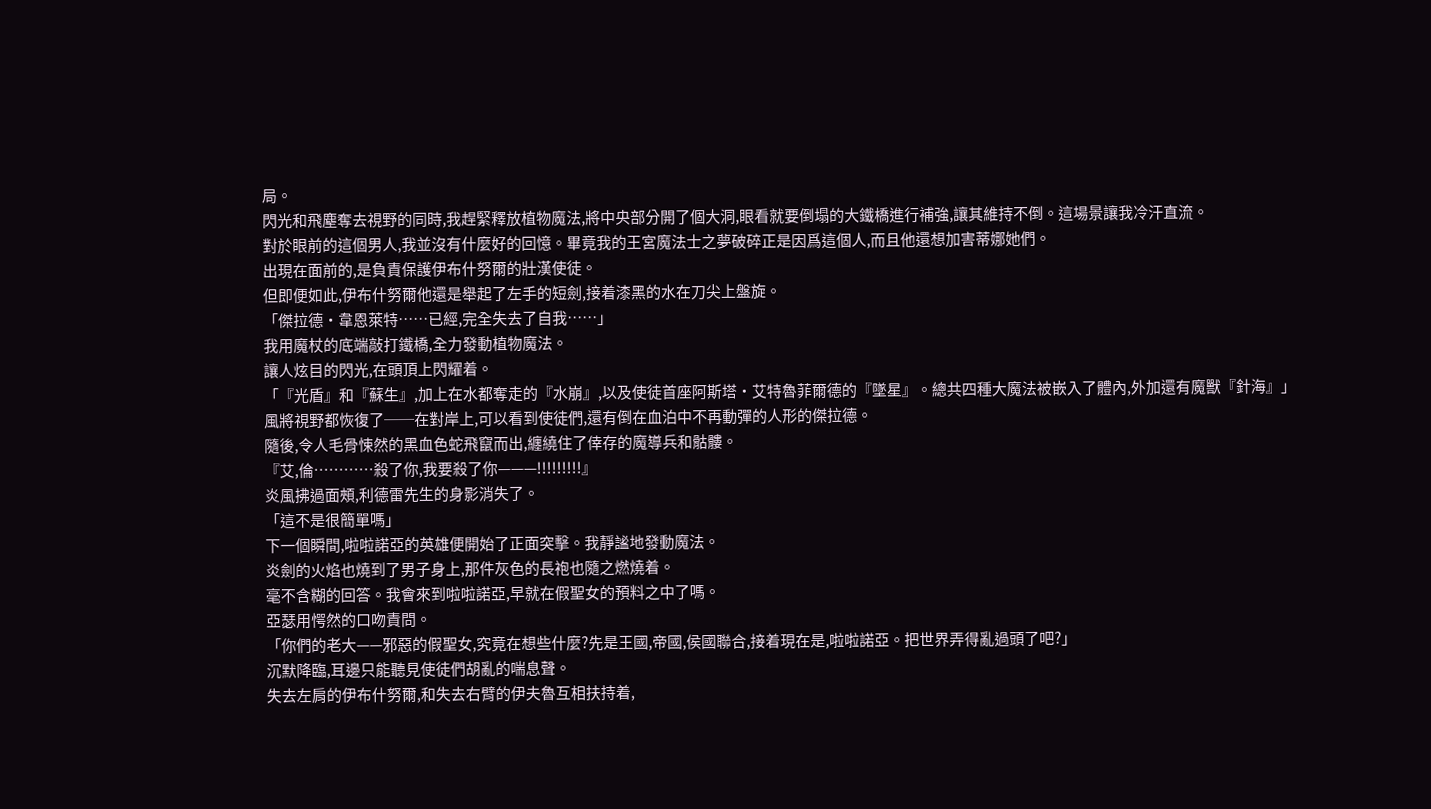局。
閃光和飛塵奪去視野的同時,我趕緊釋放植物魔法,將中央部分開了個大洞,眼看就要倒塌的大鐵橋進行補強,讓其維持不倒。這場景讓我冷汗直流。
對於眼前的這個男人,我並沒有什麼好的回憶。畢竟我的王宮魔法士之夢破碎正是因爲這個人,而且他還想加害蒂娜她們。
出現在面前的,是負責保護伊布什努爾的壯漢使徒。
但即便如此,伊布什努爾他還是舉起了左手的短劍,接着漆黑的水在刀尖上盤旋。
「傑拉德·韋恩萊特……已經,完全失去了自我……」
我用魔杖的底端敲打鐵橋,全力發動植物魔法。
讓人炫目的閃光,在頭頂上閃耀着。
「『光盾』和『蘇生』,加上在水都奪走的『水崩』,以及使徒首座阿斯塔·艾特魯菲爾德的『墜星』。總共四種大魔法被嵌入了體內,外加還有魔獸『針海』」
風將視野都恢復了──在對岸上,可以看到使徒們,還有倒在血泊中不再動彈的人形的傑拉德。
隨後,令人毛骨悚然的黑血色蛇飛竄而出,纏繞住了倖存的魔導兵和骷髏。
『艾,倫…………殺了你,我要殺了你———!!!!!!!!!』
炎風拂過面頰,利德雷先生的身影消失了。
「這不是很簡單嗎」
下一個瞬間,啦啦諾亞的英雄便開始了正面突擊。我靜謐地發動魔法。
炎劍的火焰也燒到了男子身上,那件灰色的長袍也隨之燃燒着。
毫不含糊的回答。我會來到啦啦諾亞,早就在假聖女的預料之中了嗎。
亞瑟用愕然的口吻責問。
「你們的老大——邪惡的假聖女,究竟在想些什麼?先是王國,帝國,侯國聯合,接着現在是,啦啦諾亞。把世界弄得亂過頭了吧?」
沉默降臨,耳邊只能聽見使徒們胡亂的喘息聲。
失去左肩的伊布什努爾,和失去右臂的伊夫魯互相扶持着,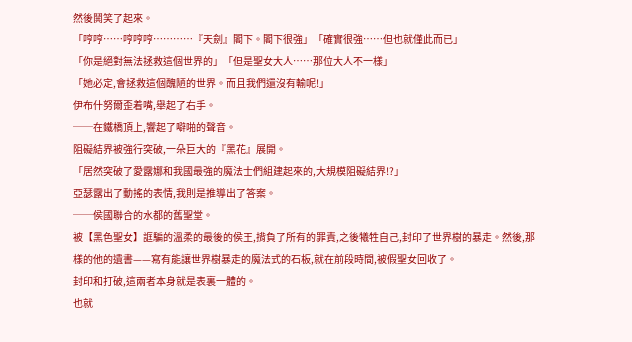然後鬨笑了起來。
「哼哼……哼哼哼…………『天劍』閣下。閣下很強」「確實很強……但也就僅此而已」
「你是絕對無法拯救這個世界的」「但是聖女大人……那位大人不一樣」
「她必定,會拯救這個醜陋的世界。而且我們還沒有輸呢!」
伊布什努爾歪着嘴,舉起了右手。
──在鐵橋頂上,響起了噼啪的聲音。
阻礙結界被強行突破,一朵巨大的『黑花』展開。
「居然突破了愛露娜和我國最強的魔法士們組建起來的,大規模阻礙結界!?」
亞瑟露出了動搖的表情,我則是推導出了答案。
──侯國聯合的水都的舊聖堂。
被【黑色聖女】誆騙的溫柔的最後的侯王,揹負了所有的罪責,之後犧牲自己,封印了世界樹的暴走。然後,那樣的他的遺書——寫有能讓世界樹暴走的魔法式的石板,就在前段時間,被假聖女回收了。
封印和打破,這兩者本身就是表裏一體的。
也就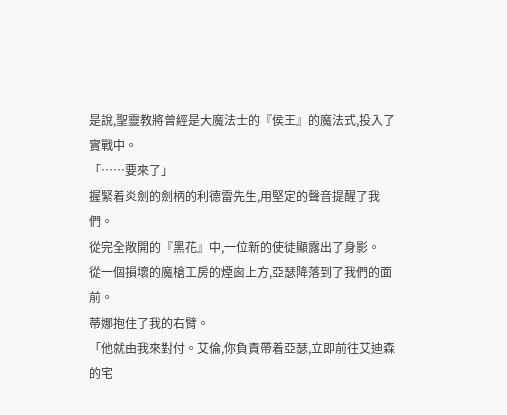是說,聖靈教將曾經是大魔法士的『侯王』的魔法式,投入了實戰中。
「……要來了」
握緊着炎劍的劍柄的利德雷先生,用堅定的聲音提醒了我們。
從完全敞開的『黑花』中,一位新的使徒顯露出了身影。
從一個損壞的魔槍工房的煙囪上方,亞瑟降落到了我們的面前。
蒂娜抱住了我的右臂。
「他就由我來對付。艾倫,你負責帶着亞瑟,立即前往艾迪森的宅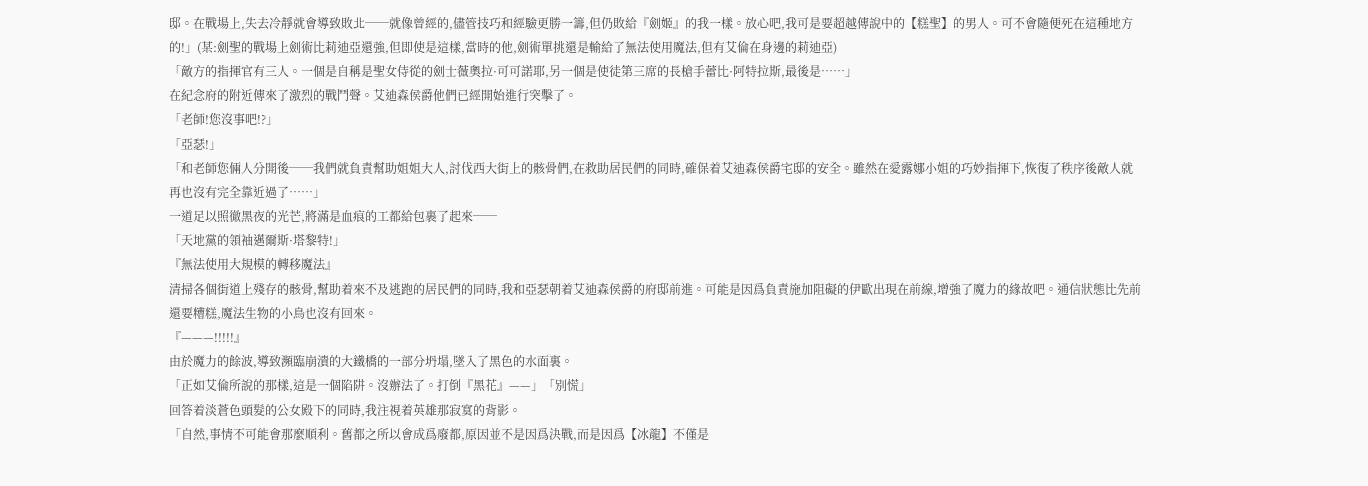邸。在戰場上,失去冷靜就會導致敗北──就像曾經的,儘管技巧和經驗更勝一籌,但仍敗給『劍姬』的我一樣。放心吧,我可是要超越傳說中的【糕聖】的男人。可不會隨便死在這種地方的!」(某:劍聖的戰場上劍術比莉迪亞還強,但即使是這樣,當時的他,劍術單挑還是輸給了無法使用魔法,但有艾倫在身邊的莉迪亞)
「敵方的指揮官有三人。一個是自稱是聖女侍從的劍士薇奧拉·可可諾耶,另一個是使徒第三席的長槍手蕾比·阿特拉斯,最後是……」
在紀念府的附近傳來了激烈的戰鬥聲。艾迪森侯爵他們已經開始進行突擊了。
「老師!您沒事吧!?」
「亞瑟!」
「和老師您倆人分開後──我們就負責幫助姐姐大人,討伐西大街上的骸骨們,在救助居民們的同時,確保着艾迪森侯爵宅邸的安全。雖然在愛露娜小姐的巧妙指揮下,恢復了秩序後敵人就再也沒有完全靠近過了……」
一道足以照徹黑夜的光芒,將滿是血痕的工都給包裹了起來──
「天地黨的領袖邁爾斯·塔黎特!」
『無法使用大規模的轉移魔法』
清掃各個街道上殘存的骸骨,幫助着來不及逃跑的居民們的同時,我和亞瑟朝着艾迪森侯爵的府邸前進。可能是因爲負責施加阻礙的伊歐出現在前線,增強了魔力的緣故吧。通信狀態比先前還要糟糕,魔法生物的小鳥也沒有回來。
『———!!!!!』
由於魔力的餘波,導致瀕臨崩潰的大鐵橋的一部分坍塌,墜入了黑色的水面裏。
「正如艾倫所說的那樣,這是一個陷阱。沒辦法了。打倒『黑花』——」「別慌」
回答着淡蒼色頭髮的公女殿下的同時,我注視着英雄那寂寞的背影。
「自然,事情不可能會那麼順利。舊都之所以會成爲廢都,原因並不是因爲決戰,而是因爲【冰龍】不僅是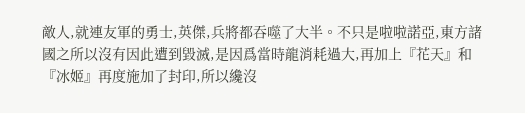敵人,就連友軍的勇士,英傑,兵將都吞噬了大半。不只是啦啦諾亞,東方諸國之所以沒有因此遭到毀滅,是因爲當時龍消耗過大,再加上『花天』和『冰姬』再度施加了封印,所以纔沒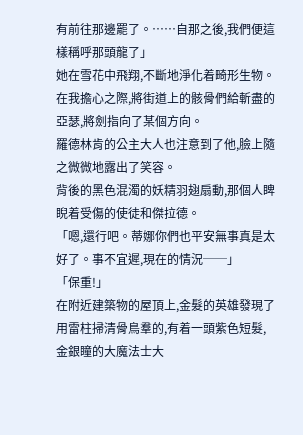有前往那邊罷了。……自那之後,我們便這樣稱呼那頭龍了」
她在雪花中飛翔,不斷地淨化着畸形生物。
在我擔心之際,將街道上的骸骨們給斬盡的亞瑟,將劍指向了某個方向。
羅德林肯的公主大人也注意到了他,臉上隨之微微地露出了笑容。
背後的黑色混濁的妖精羽翅扇動,那個人睥睨着受傷的使徒和傑拉德。
「嗯,還行吧。蒂娜你們也平安無事真是太好了。事不宜遲,現在的情況──」
「保重!」
在附近建築物的屋頂上,金髮的英雄發現了用雷柱掃清骨鳥羣的,有着一頭紫色短髮,金銀瞳的大魔法士大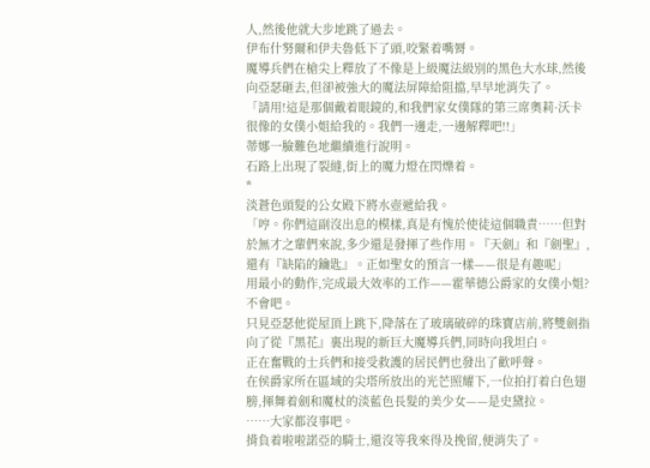人,然後他就大步地跳了過去。
伊布什努爾和伊夫魯低下了頭,咬緊着嘴脣。
魔導兵們在槍尖上釋放了不像是上級魔法級別的黑色大水球,然後向亞瑟砸去,但卻被強大的魔法屏障給阻擋,早早地消失了。
「請用!這是那個戴着眼鏡的,和我們家女僕隊的第三席奧莉·沃卡很像的女僕小姐給我的。我們一邊走,一邊解釋吧!!」
蒂娜一臉難色地繼續進行說明。
石路上出現了裂縫,街上的魔力燈在閃爍着。
*
淡蒼色頭髮的公女殿下將水壺遞給我。
「哼。你們這副沒出息的模樣,真是有愧於使徒這個職責……但對於無才之輩們來說,多少還是發揮了些作用。『天劍』和『劍聖』,還有『缺陷的鑰匙』。正如聖女的預言一樣——很是有趣呢」
用最小的動作,完成最大效率的工作——霍華德公爵家的女僕小姐?不會吧。
只見亞瑟他從屋頂上跳下,降落在了玻璃破碎的珠寶店前,將雙劍指向了從『黑花』裏出現的新巨大魔導兵們,同時向我坦白。
正在奮戰的士兵們和接受救護的居民們也發出了歡呼聲。
在侯爵家所在區域的尖塔所放出的光芒照耀下,一位拍打着白色翅膀,揮舞着劍和魔杖的淡藍色長髮的美少女——是史黛拉。
……大家都沒事吧。
揹負着啦啦諾亞的騎士,還沒等我來得及挽留,便消失了。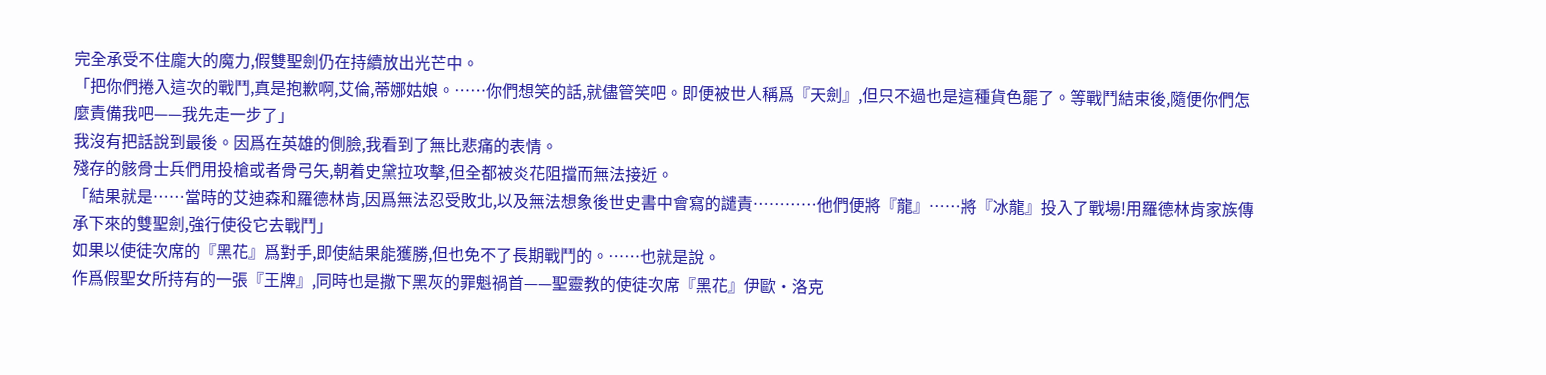完全承受不住龐大的魔力,假雙聖劍仍在持續放出光芒中。
「把你們捲入這次的戰鬥,真是抱歉啊,艾倫,蒂娜姑娘。……你們想笑的話,就儘管笑吧。即便被世人稱爲『天劍』,但只不過也是這種貨色罷了。等戰鬥結束後,隨便你們怎麼責備我吧——我先走一步了」
我沒有把話說到最後。因爲在英雄的側臉,我看到了無比悲痛的表情。
殘存的骸骨士兵們用投槍或者骨弓矢,朝着史黛拉攻擊,但全都被炎花阻擋而無法接近。
「結果就是……當時的艾迪森和羅德林肯,因爲無法忍受敗北,以及無法想象後世史書中會寫的譴責…………他們便將『龍』……將『冰龍』投入了戰場!用羅德林肯家族傳承下來的雙聖劍,強行使役它去戰鬥」
如果以使徒次席的『黑花』爲對手,即使結果能獲勝,但也免不了長期戰鬥的。……也就是說。
作爲假聖女所持有的一張『王牌』,同時也是撒下黑灰的罪魁禍首——聖靈教的使徒次席『黑花』伊歐·洛克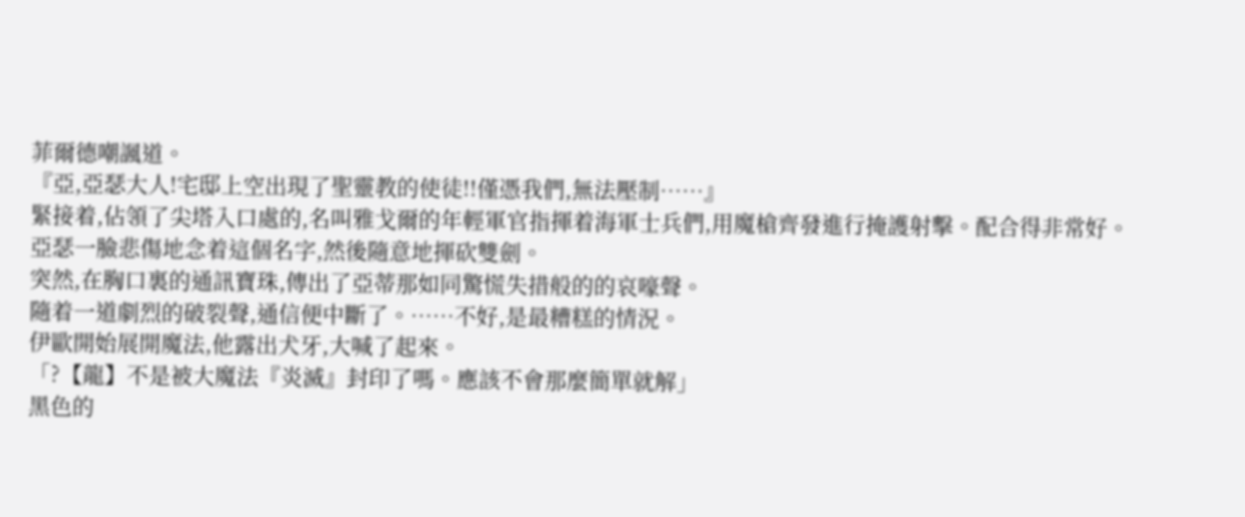菲爾德嘲諷道。
『亞,亞瑟大人!宅邸上空出現了聖靈教的使徒!!僅憑我們,無法壓制……』
緊接着,佔領了尖塔入口處的,名叫雅戈爾的年輕軍官指揮着海軍士兵們,用魔槍齊發進行掩護射擊。配合得非常好。
亞瑟一臉悲傷地念着這個名字,然後隨意地揮砍雙劍。
突然,在胸口裏的通訊寶珠,傳出了亞蒂那如同驚慌失措般的的哀嚎聲。
隨着一道劇烈的破裂聲,通信便中斷了。……不好,是最糟糕的情況。
伊歐開始展開魔法,他露出犬牙,大喊了起來。
「?【龍】不是被大魔法『炎滅』封印了嗎。應該不會那麼簡單就解」
黑色的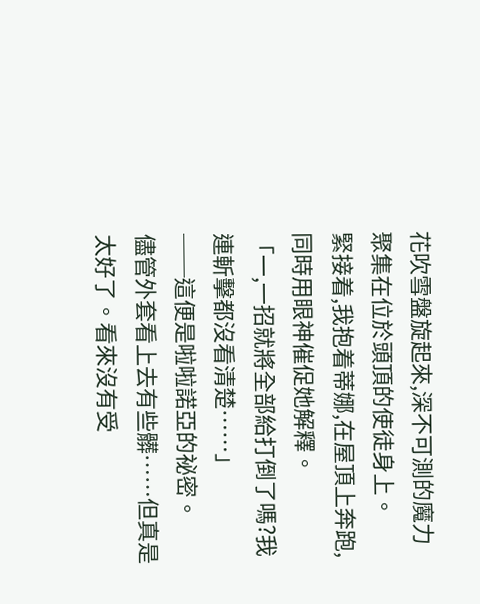花吹雪盤旋起來,深不可測的魔力聚集在位於頭頂的使徒身上。
緊接着,我抱着蒂娜,在屋頂上奔跑,同時用眼神催促她解釋。
「一,一招就將全部給打倒了嗎?我連斬擊都沒看清楚……」
──這便是啦啦諾亞的祕密。
儘管外套看上去有些髒……但真是太好了。看來沒有受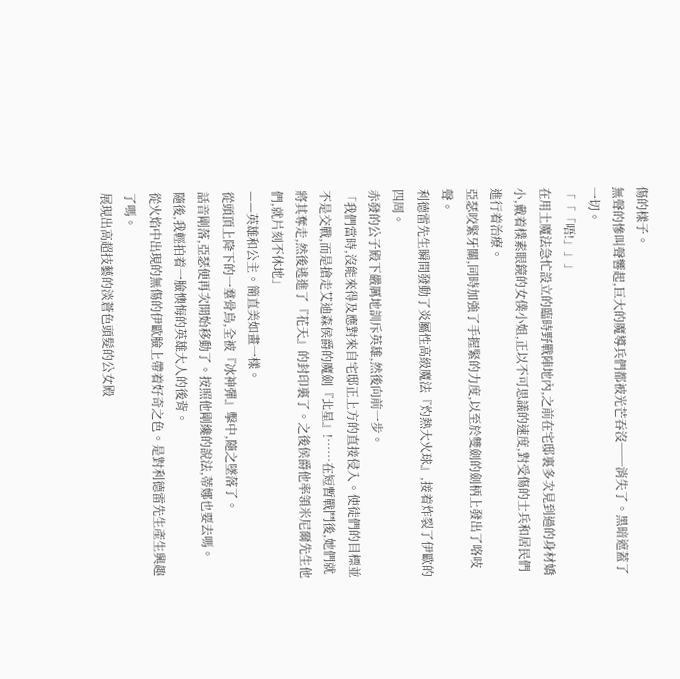傷的樣子。
無聲的慘叫聲響起,巨大的魔導兵們都被光芒吞沒──消失了。黑暗遮蓋了一切。
「「「唔!」」」
在用土魔法急忙設立的臨時野戰陣地內,之前在宅邸裏多次見到過的身材嬌小,戴着樸素眼鏡的女僕小姐,正以不可思議的速度,對受傷的士兵和居民們進行着治療。
亞瑟咬緊牙關,同時加強了手握緊的力度,以至於雙劍的劍柄上發出了咯吱聲。
利德雷先生瞬間發動了炎屬性高級魔法『灼熱大火球』,接着炸裂了伊歐的四周。
赤發的公子殿下嚴厲地訓斥英雄,然後向前一步。
「我們當時,沒能來得及應對來自宅邸正上方的直接侵入。使徒們的目標並不是交戰,而是搶走艾迪森侯爵的魔劍『北星』!……在短暫戰鬥後,她們就將其奪走,然後逃進了『花天』的封印裏了。之後侯爵他率領米尼爾先生他們,就片刻不休地」
——英雄和公主。簡直美如畫一樣。
從頭頂上降下的一羣骨鳥,全被『冰神彈』擊中,隨之墜落了。
話音剛落,亞瑟便再次開始移動了。按照他剛纔的說法,蒂娜也要去嗎。
隨後,我輕拍着一臉懊悔的英雄大人的後背。
從火焰中出現的無傷的伊歐臉上帶着好奇之色。是對利德雷先生產生興趣了嗎。
展現出高超技藝的淡蒼色頭髮的公女殿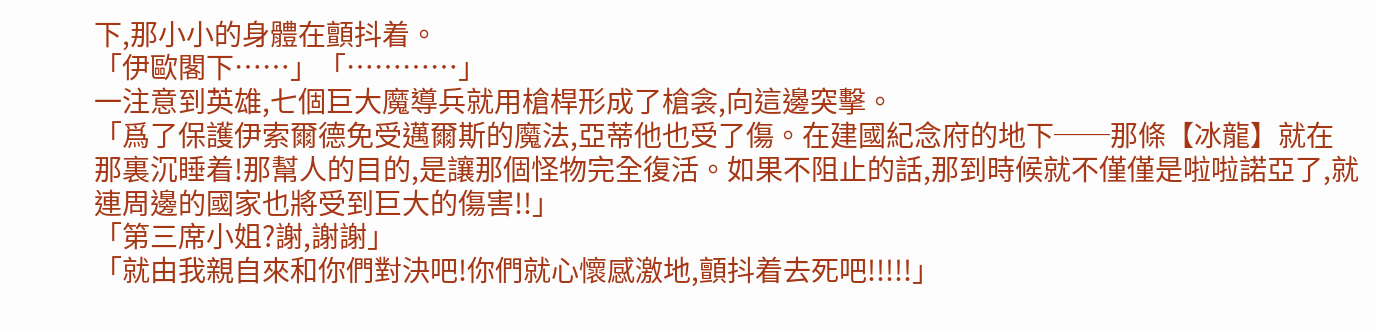下,那小小的身體在顫抖着。
「伊歐閣下……」「…………」
一注意到英雄,七個巨大魔導兵就用槍桿形成了槍衾,向這邊突擊。
「爲了保護伊索爾德免受邁爾斯的魔法,亞蒂他也受了傷。在建國紀念府的地下──那條【冰龍】就在那裏沉睡着!那幫人的目的,是讓那個怪物完全復活。如果不阻止的話,那到時候就不僅僅是啦啦諾亞了,就連周邊的國家也將受到巨大的傷害!!」
「第三席小姐?謝,謝謝」
「就由我親自來和你們對決吧!你們就心懷感激地,顫抖着去死吧!!!!!」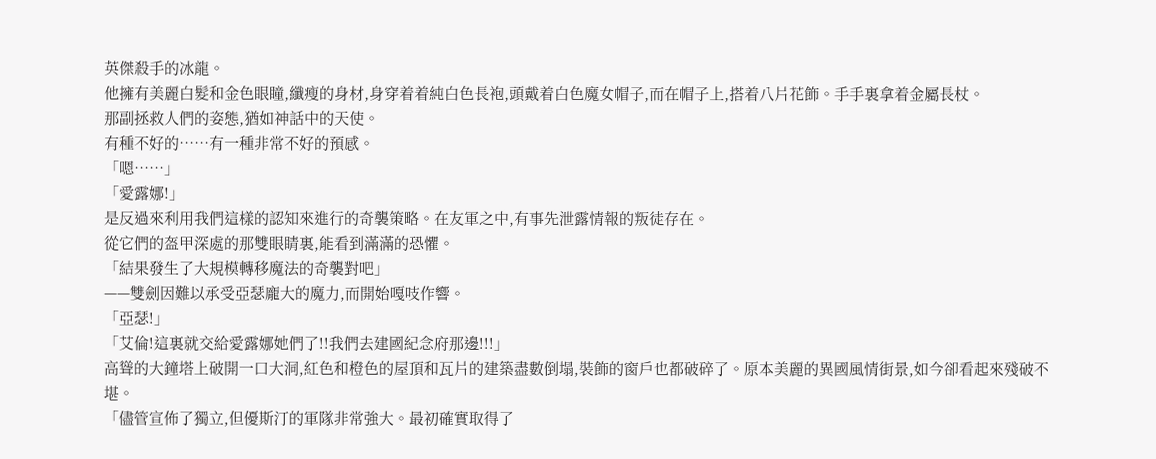英傑殺手的冰龍。
他擁有美麗白髮和金色眼瞳,纖瘦的身材,身穿着着純白色長袍,頭戴着白色魔女帽子,而在帽子上,搭着八片花飾。手手裏拿着金屬長杖。
那副拯救人們的姿態,猶如神話中的天使。
有種不好的……有一種非常不好的預感。
「嗯……」
「愛露娜!」
是反過來利用我們這樣的認知來進行的奇襲策略。在友軍之中,有事先泄露情報的叛徒存在。
從它們的盔甲深處的那雙眼睛裏,能看到滿滿的恐懼。
「結果發生了大規模轉移魔法的奇襲對吧」
——雙劍因難以承受亞瑟龐大的魔力,而開始嘎吱作響。
「亞瑟!」
「艾倫!這裏就交給愛露娜她們了!!我們去建國紀念府那邊!!!」
高聳的大鐘塔上破開一口大洞,紅色和橙色的屋頂和瓦片的建築盡數倒塌,裝飾的窗戶也都破碎了。原本美麗的異國風情街景,如今卻看起來殘破不堪。
「儘管宣佈了獨立,但優斯汀的軍隊非常強大。最初確實取得了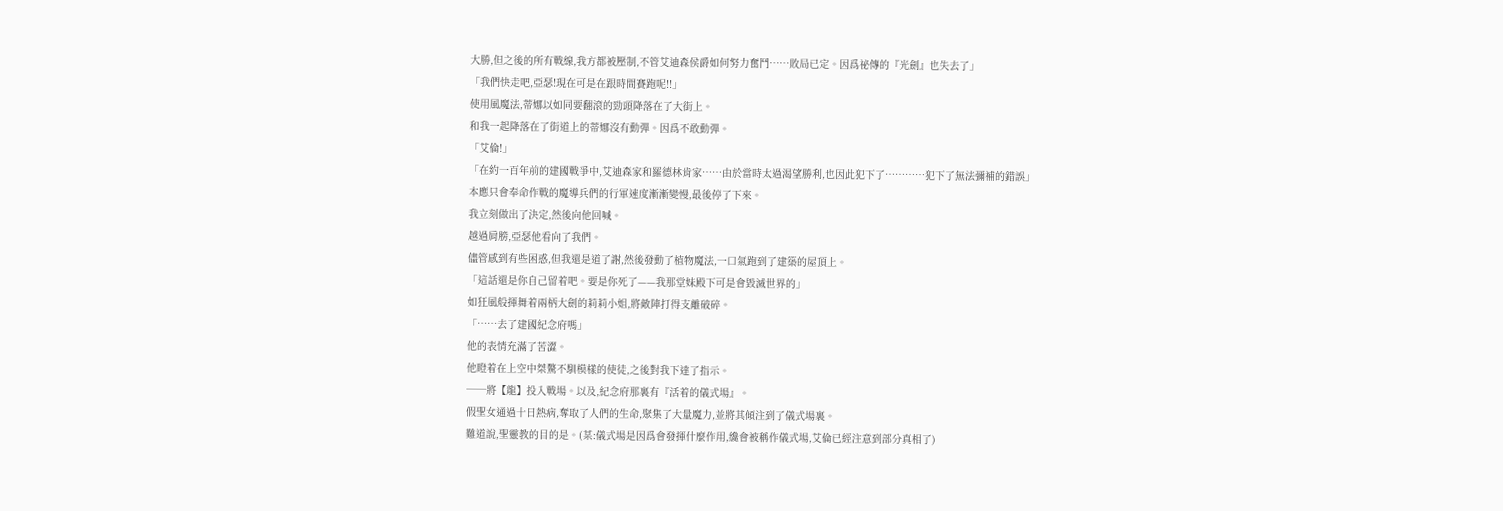大勝,但之後的所有戰線,我方都被壓制,不管艾迪森侯爵如何努力奮鬥……敗局已定。因爲祕傳的『光劍』也失去了」
「我們快走吧,亞瑟!現在可是在跟時間賽跑呢!!」
使用風魔法,蒂娜以如同要翻滾的勁頭降落在了大街上。
和我一起降落在了街道上的蒂娜沒有動彈。因爲不敢動彈。
「艾倫!」
「在約一百年前的建國戰爭中,艾迪森家和羅德林肯家……由於當時太過渴望勝利,也因此犯下了…………犯下了無法彌補的錯誤」
本應只會奉命作戰的魔導兵們的行軍速度漸漸變慢,最後停了下來。
我立刻做出了決定,然後向他回喊。
越過肩膀,亞瑟他看向了我們。
儘管感到有些困惑,但我還是道了謝,然後發動了植物魔法,一口氣跑到了建築的屋頂上。
「這話還是你自己留着吧。要是你死了——我那堂妹殿下可是會毀滅世界的」
如狂風般揮舞着兩柄大劍的莉莉小姐,將敵陣打得支離破碎。
「……去了建國紀念府嗎」
他的表情充滿了苦澀。
他瞪着在上空中桀驁不馴模樣的使徒,之後對我下達了指示。
──將【龍】投入戰場。以及,紀念府那裏有『活着的儀式場』。
假聖女通過十日熱病,奪取了人們的生命,聚集了大量魔力,並將其傾注到了儀式場裏。
難道說,聖靈教的目的是。(某:儀式場是因爲會發揮什麼作用,纔會被稱作儀式場,艾倫已經注意到部分真相了)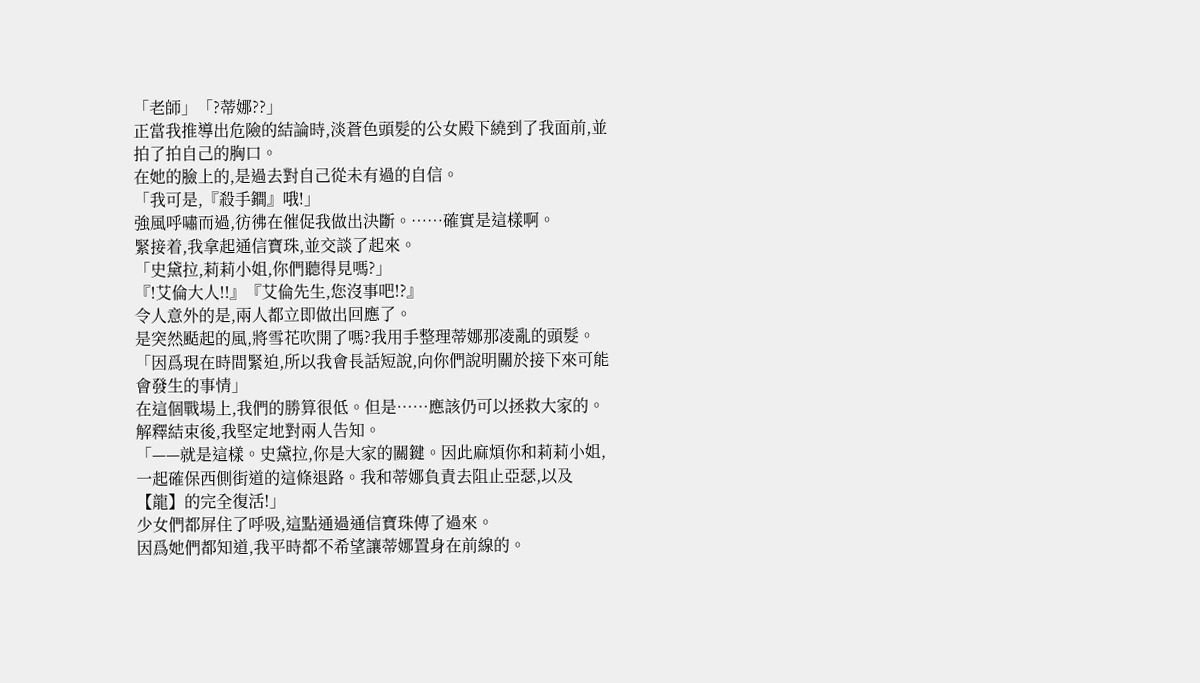「老師」「?蒂娜??」
正當我推導出危險的結論時,淡蒼色頭髮的公女殿下繞到了我面前,並拍了拍自己的胸口。
在她的臉上的,是過去對自己從未有過的自信。
「我可是,『殺手鐧』哦!」
強風呼嘯而過,彷彿在催促我做出決斷。……確實是這樣啊。
緊接着,我拿起通信寶珠,並交談了起來。
「史黛拉,莉莉小姐,你們聽得見嗎?」
『!艾倫大人!!』『艾倫先生,您沒事吧!?』
令人意外的是,兩人都立即做出回應了。
是突然颳起的風,將雪花吹開了嗎?我用手整理蒂娜那凌亂的頭髮。
「因爲現在時間緊迫,所以我會長話短說,向你們說明關於接下來可能會發生的事情」
在這個戰場上,我們的勝算很低。但是……應該仍可以拯救大家的。
解釋結束後,我堅定地對兩人告知。
「——就是這樣。史黛拉,你是大家的關鍵。因此麻煩你和莉莉小姐,一起確保西側街道的這條退路。我和蒂娜負責去阻止亞瑟,以及【龍】的完全復活!」
少女們都屏住了呼吸,這點通過通信寶珠傳了過來。
因爲她們都知道,我平時都不希望讓蒂娜置身在前線的。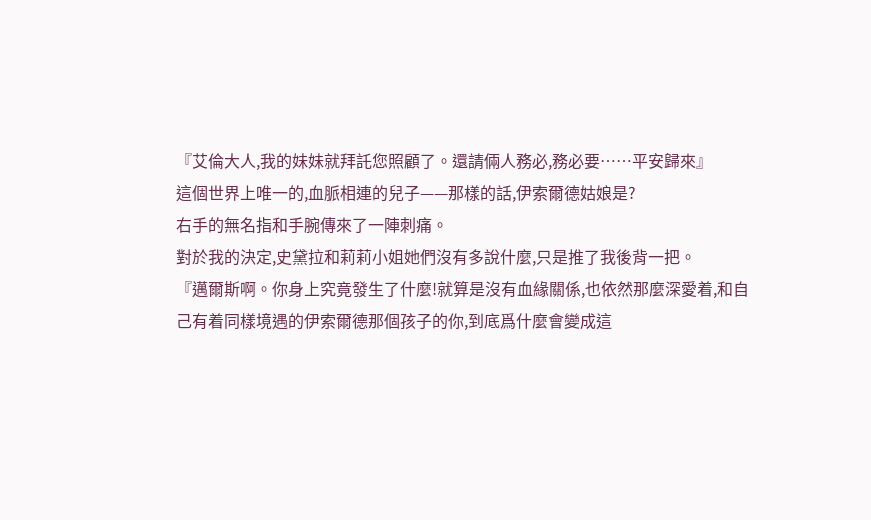『艾倫大人,我的妹妹就拜託您照顧了。還請倆人務必,務必要……平安歸來』
這個世界上唯一的,血脈相連的兒子——那樣的話,伊索爾德姑娘是?
右手的無名指和手腕傳來了一陣刺痛。
對於我的決定,史黛拉和莉莉小姐她們沒有多說什麼,只是推了我後背一把。
『邁爾斯啊。你身上究竟發生了什麼!就算是沒有血緣關係,也依然那麼深愛着,和自己有着同樣境遇的伊索爾德那個孩子的你,到底爲什麼會變成這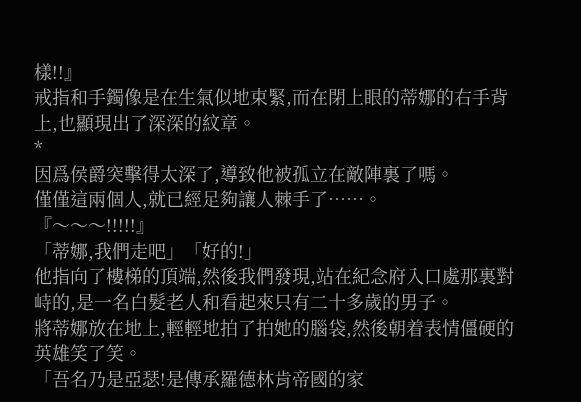樣!!』
戒指和手鐲像是在生氣似地束緊,而在閉上眼的蒂娜的右手背上,也顯現出了深深的紋章。
*
因爲侯爵突擊得太深了,導致他被孤立在敵陣裏了嗎。
僅僅這兩個人,就已經足夠讓人棘手了……。
『〜〜〜!!!!!』
「蒂娜,我們走吧」「好的!」
他指向了樓梯的頂端,然後我們發現,站在紀念府入口處那裏對峙的,是一名白髮老人和看起來只有二十多歲的男子。
將蒂娜放在地上,輕輕地拍了拍她的腦袋,然後朝着表情僵硬的英雄笑了笑。
「吾名乃是亞瑟!是傳承羅德林肯帝國的家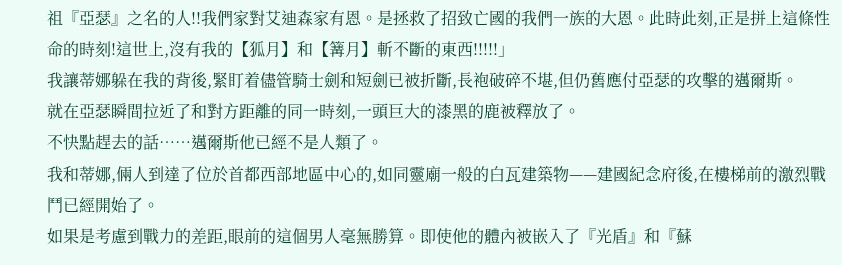祖『亞瑟』之名的人!!我們家對艾迪森家有恩。是拯救了招致亡國的我們一族的大恩。此時此刻,正是拼上這條性命的時刻!這世上,沒有我的【狐月】和【篝月】斬不斷的東西!!!!!」
我讓蒂娜躲在我的背後,緊盯着儘管騎士劍和短劍已被折斷,長袍破碎不堪,但仍舊應付亞瑟的攻擊的邁爾斯。
就在亞瑟瞬間拉近了和對方距離的同一時刻,一頭巨大的漆黑的鹿被釋放了。
不快點趕去的話……邁爾斯他已經不是人類了。
我和蒂娜,倆人到達了位於首都西部地區中心的,如同靈廟一般的白瓦建築物——建國紀念府後,在樓梯前的激烈戰鬥已經開始了。
如果是考慮到戰力的差距,眼前的這個男人毫無勝算。即使他的體內被嵌入了『光盾』和『蘇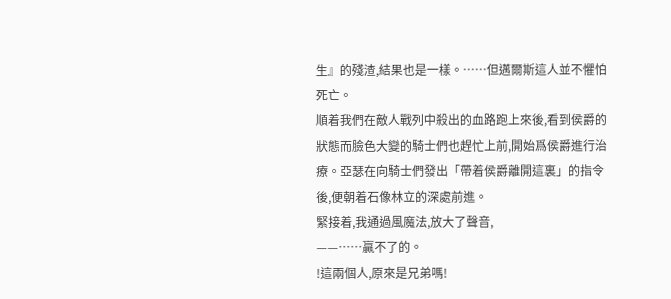生』的殘渣,結果也是一樣。……但邁爾斯這人並不懼怕死亡。
順着我們在敵人戰列中殺出的血路跑上來後,看到侯爵的狀態而臉色大變的騎士們也趕忙上前,開始爲侯爵進行治療。亞瑟在向騎士們發出「帶着侯爵離開這裏」的指令後,便朝着石像林立的深處前進。
緊接着,我通過風魔法,放大了聲音,
——……贏不了的。
!這兩個人,原來是兄弟嗎!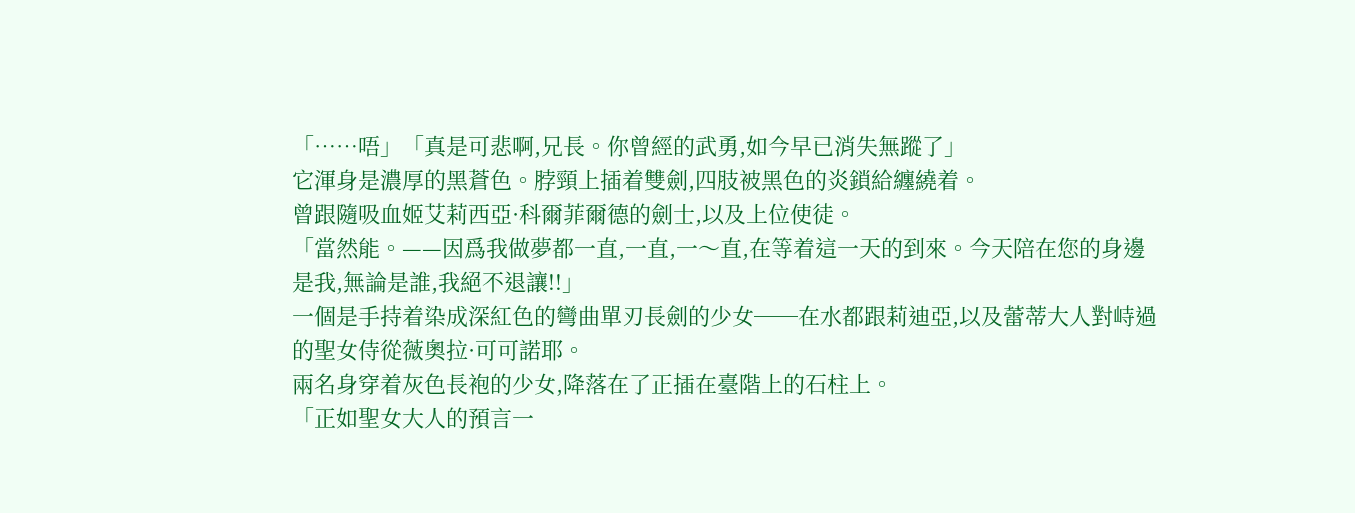「……唔」「真是可悲啊,兄長。你曾經的武勇,如今早已消失無蹤了」
它渾身是濃厚的黑蒼色。脖頸上插着雙劍,四肢被黑色的炎鎖給纏繞着。
曾跟隨吸血姬艾莉西亞·科爾菲爾德的劍士,以及上位使徒。
「當然能。——因爲我做夢都一直,一直,一〜直,在等着這一天的到來。今天陪在您的身邊是我,無論是誰,我絕不退讓!!」
一個是手持着染成深紅色的彎曲單刃長劍的少女──在水都跟莉迪亞,以及蕾蒂大人對峙過的聖女侍從薇奧拉·可可諾耶。
兩名身穿着灰色長袍的少女,降落在了正插在臺階上的石柱上。
「正如聖女大人的預言一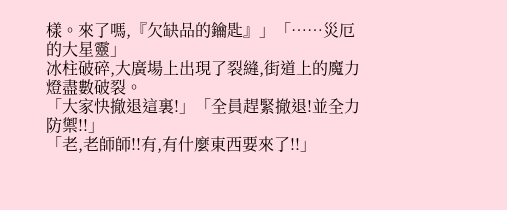樣。來了嗎,『欠缺品的鑰匙』」「……災厄的大星靈」
冰柱破碎,大廣場上出現了裂縫,街道上的魔力燈盡數破裂。
「大家快撤退這裏!」「全員趕緊撤退!並全力防禦!!」
「老,老師師!!有,有什麼東西要來了!!」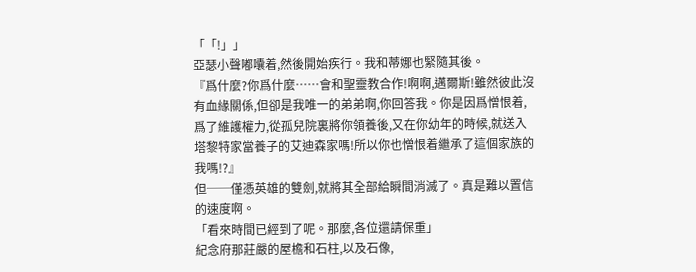「「!」」
亞瑟小聲嘟囔着,然後開始疾行。我和蒂娜也緊隨其後。
『爲什麼?你爲什麼……會和聖靈教合作!啊啊,邁爾斯!雖然彼此沒有血緣關係,但卻是我唯一的弟弟啊,你回答我。你是因爲憎恨着,爲了維護權力,從孤兒院裏將你領養後,又在你幼年的時候,就送入塔黎特家當養子的艾迪森家嗎!所以你也憎恨着繼承了這個家族的我嗎!?』
但──僅憑英雄的雙劍,就將其全部給瞬間消滅了。真是難以置信的速度啊。
「看來時間已經到了呢。那麼,各位還請保重」
紀念府那莊嚴的屋檐和石柱,以及石像,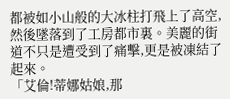都被如小山般的大冰柱打飛上了高空,然後墜落到了工房都市裏。美麗的街道不只是遭受到了痛擊,更是被凍結了起來。
「艾倫!蒂娜姑娘,那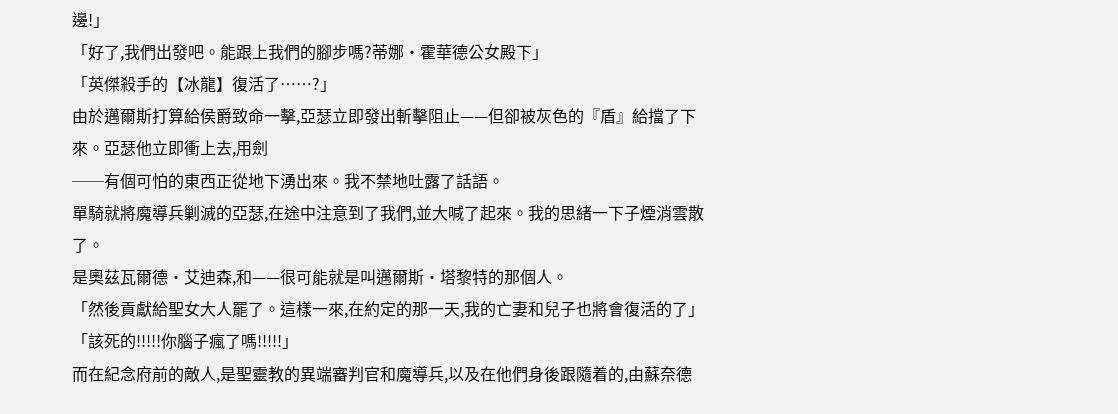邊!」
「好了,我們出發吧。能跟上我們的腳步嗎?蒂娜·霍華德公女殿下」
「英傑殺手的【冰龍】復活了……?」
由於邁爾斯打算給侯爵致命一擊,亞瑟立即發出斬擊阻止——但卻被灰色的『盾』給擋了下來。亞瑟他立即衝上去,用劍
──有個可怕的東西正從地下湧出來。我不禁地吐露了話語。
單騎就將魔導兵剿滅的亞瑟,在途中注意到了我們,並大喊了起來。我的思緒一下子煙消雲散了。
是奧茲瓦爾德·艾迪森,和——很可能就是叫邁爾斯·塔黎特的那個人。
「然後貢獻給聖女大人罷了。這樣一來,在約定的那一天,我的亡妻和兒子也將會復活的了」
「該死的!!!!!你腦子瘋了嗎!!!!!」
而在紀念府前的敵人,是聖靈教的異端審判官和魔導兵,以及在他們身後跟隨着的,由蘇奈德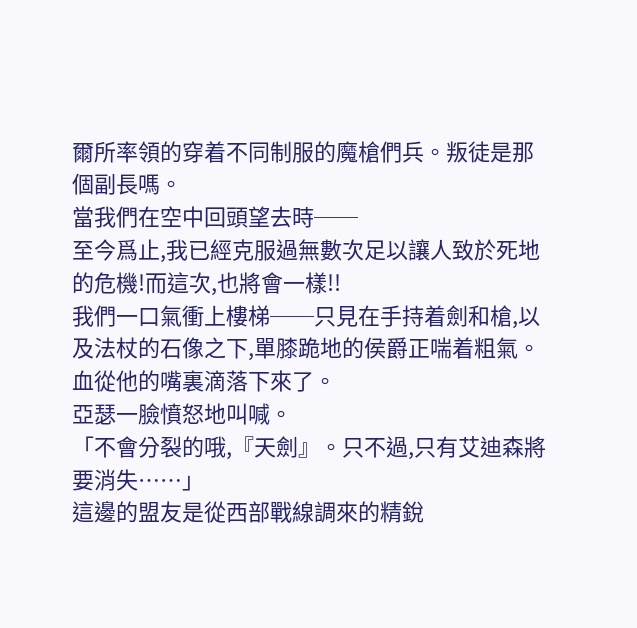爾所率領的穿着不同制服的魔槍們兵。叛徒是那個副長嗎。
當我們在空中回頭望去時──
至今爲止,我已經克服過無數次足以讓人致於死地的危機!而這次,也將會一樣!!
我們一口氣衝上樓梯──只見在手持着劍和槍,以及法杖的石像之下,單膝跪地的侯爵正喘着粗氣。血從他的嘴裏滴落下來了。
亞瑟一臉憤怒地叫喊。
「不會分裂的哦,『天劍』。只不過,只有艾迪森將要消失……」
這邊的盟友是從西部戰線調來的精銳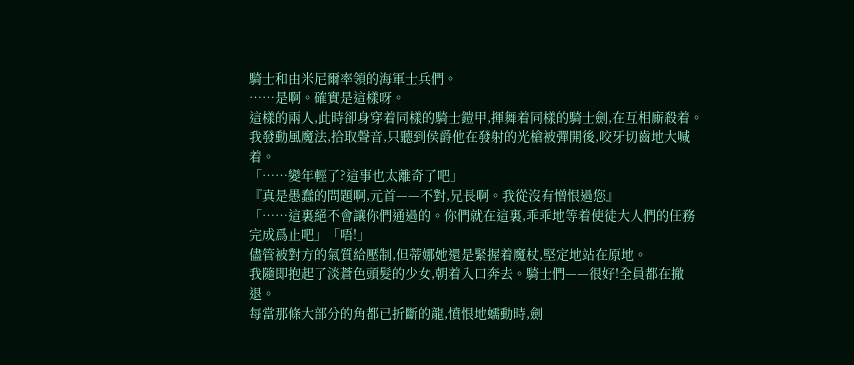騎士和由米尼爾率領的海軍士兵們。
……是啊。確實是這樣呀。
這樣的兩人,此時卻身穿着同樣的騎士鎧甲,揮舞着同樣的騎士劍,在互相廝殺着。我發動風魔法,拾取聲音,只聽到侯爵他在發射的光槍被彈開後,咬牙切齒地大喊着。
「……變年輕了?這事也太離奇了吧」
『真是愚蠢的問題啊,元首——不對,兄長啊。我從沒有憎恨過您』
「……這裏絕不會讓你們通過的。你們就在這裏,乖乖地等着使徒大人們的任務完成爲止吧」「唔!」
儘管被對方的氣質給壓制,但蒂娜她還是緊握着魔杖,堅定地站在原地。
我隨即抱起了淡蒼色頭髮的少女,朝着入口奔去。騎士們——很好!全員都在撤退。
每當那條大部分的角都已折斷的龍,憤恨地蠕動時,劍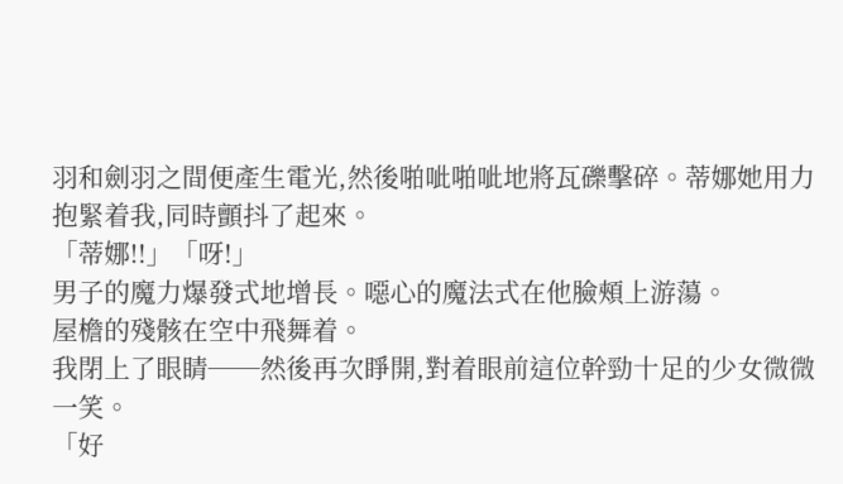羽和劍羽之間便產生電光,然後啪呲啪呲地將瓦礫擊碎。蒂娜她用力抱緊着我,同時顫抖了起來。
「蒂娜!!」「呀!」
男子的魔力爆發式地增長。噁心的魔法式在他臉頰上游蕩。
屋檐的殘骸在空中飛舞着。
我閉上了眼睛──然後再次睜開,對着眼前這位幹勁十足的少女微微一笑。
「好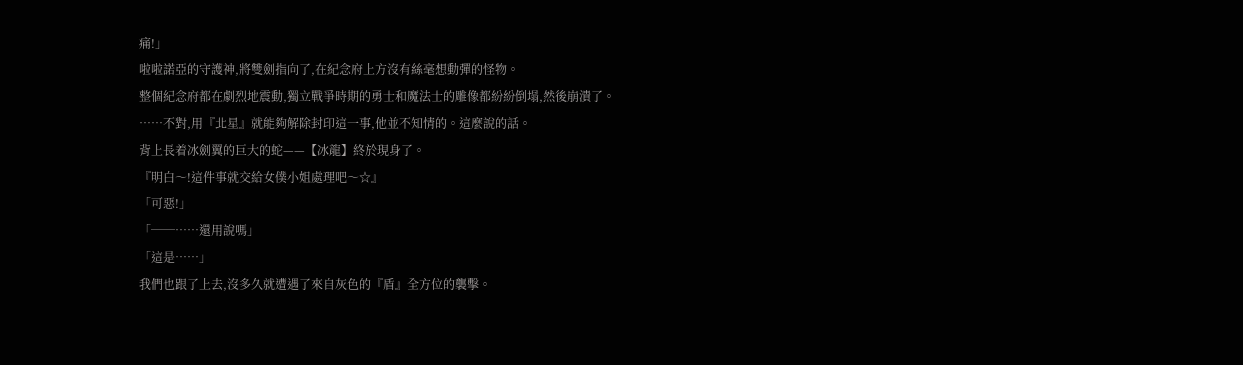痛!」
啦啦諾亞的守護神,將雙劍指向了,在紀念府上方沒有絲毫想動彈的怪物。
整個紀念府都在劇烈地震動,獨立戰爭時期的勇士和魔法士的雕像都紛紛倒塌,然後崩潰了。
……不對,用『北星』就能夠解除封印這一事,他並不知情的。這麼說的話。
背上長着冰劍翼的巨大的蛇——【冰龍】終於現身了。
『明白〜!這件事就交給女僕小姐處理吧〜☆』
「可惡!」
「──……還用說嗎」
「這是……」
我們也跟了上去,沒多久就遭遇了來自灰色的『盾』全方位的襲擊。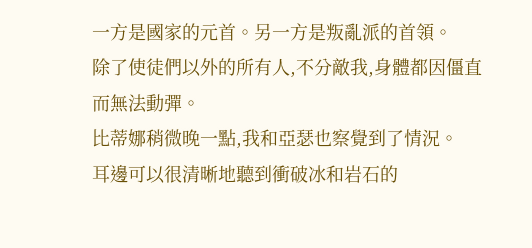一方是國家的元首。另一方是叛亂派的首領。
除了使徒們以外的所有人,不分敵我,身體都因僵直而無法動彈。
比蒂娜稍微晚一點,我和亞瑟也察覺到了情況。
耳邊可以很清晰地聽到衝破冰和岩石的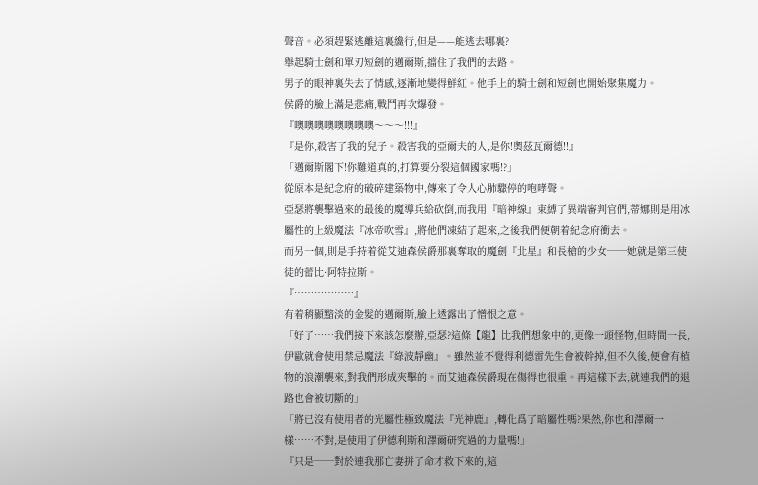聲音。必須趕緊逃離這裏纔行,但是——能逃去哪裏?
舉起騎士劍和單刃短劍的邁爾斯,擋住了我們的去路。
男子的眼神裏失去了情感,逐漸地變得鮮紅。他手上的騎士劍和短劍也開始聚集魔力。
侯爵的臉上滿是悲痛,戰鬥再次爆發。
『噢噢噢噢噢噢噢噢〜〜〜!!!』
『是你,殺害了我的兒子。殺害我的亞爾夫的人,是你!奧茲瓦爾德!!』
「邁爾斯閣下!你難道真的,打算要分裂這個國家嗎!?」
從原本是紀念府的破碎建築物中,傳來了令人心肺驟停的咆哮聲。
亞瑟將襲擊過來的最後的魔導兵給砍倒,而我用『暗神線』束縛了異端審判官們,蒂娜則是用冰屬性的上級魔法『冰帝吹雪』,將他們凍結了起來,之後我們便朝着紀念府衝去。
而另一個,則是手持着從艾迪森侯爵那裏奪取的魔劍『北星』和長槍的少女──她就是第三使徒的蕾比·阿特拉斯。
『………………』
有着稍顯黯淡的金髮的邁爾斯,臉上透露出了憎恨之意。
「好了……我們接下來該怎麼辦,亞瑟?這條【龍】比我們想象中的,更像一頭怪物,但時間一長,伊歐就會使用禁忌魔法『綠波靜幽』。雖然並不覺得利德雷先生會被幹掉,但不久後,便會有植物的浪潮襲來,對我們形成夾擊的。而艾迪森侯爵現在傷得也很重。再這樣下去,就連我們的退路也會被切斷的」
「將已沒有使用者的光屬性極致魔法『光神鹿』,轉化爲了暗屬性嗎?果然,你也和澤爾一樣……不對,是使用了伊德利斯和澤爾研究過的力量嗎!」
『只是──對於連我那亡妻拼了命才救下來的,這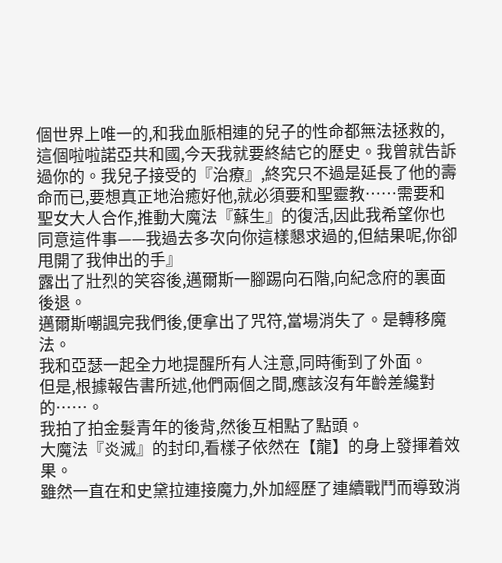個世界上唯一的,和我血脈相連的兒子的性命都無法拯救的,這個啦啦諾亞共和國,今天我就要終結它的歷史。我曾就告訴過你的。我兒子接受的『治療』,終究只不過是延長了他的壽命而已,要想真正地治癒好他,就必須要和聖靈教……需要和聖女大人合作,推動大魔法『蘇生』的復活,因此我希望你也同意這件事——我過去多次向你這樣懇求過的,但結果呢,你卻甩開了我伸出的手』
露出了壯烈的笑容後,邁爾斯一腳踢向石階,向紀念府的裏面後退。
邁爾斯嘲諷完我們後,便拿出了咒符,當場消失了。是轉移魔法。
我和亞瑟一起全力地提醒所有人注意,同時衝到了外面。
但是,根據報告書所述,他們兩個之間,應該沒有年齡差纔對的……。
我拍了拍金髮青年的後背,然後互相點了點頭。
大魔法『炎滅』的封印,看樣子依然在【龍】的身上發揮着效果。
雖然一直在和史黛拉連接魔力,外加經歷了連續戰鬥而導致消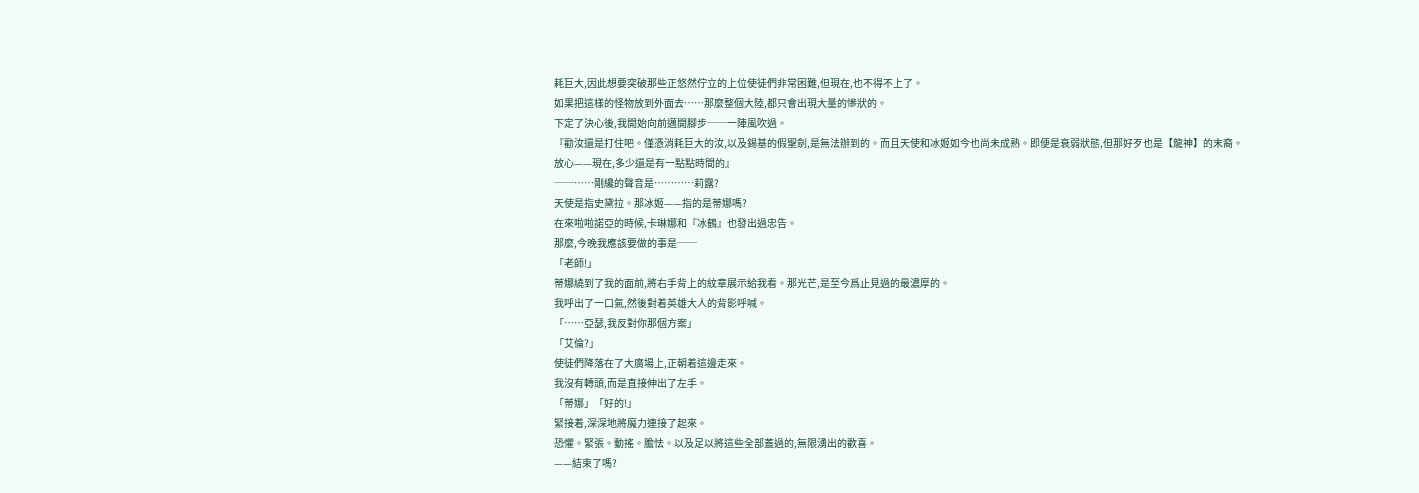耗巨大,因此想要突破那些正悠然佇立的上位使徒們非常困難,但現在,也不得不上了。
如果把這樣的怪物放到外面去……那麼整個大陸,都只會出現大量的慘狀的。
下定了決心後,我開始向前邁開腳步──一陣風吹過。
『勸汝還是打住吧。僅憑消耗巨大的汝,以及錫基的假聖劍,是無法辦到的。而且天使和冰姬如今也尚未成熟。即便是衰弱狀態,但那好歹也是【龍神】的末裔。放心——現在,多少還是有一點點時間的』
──……剛纔的聲音是…………莉露?
天使是指史黛拉。那冰姬——指的是蒂娜嗎?
在來啦啦諾亞的時候,卡琳娜和『冰鶴』也發出過忠告。
那麼,今晚我應該要做的事是──
「老師!」
蒂娜繞到了我的面前,將右手背上的紋章展示給我看。那光芒,是至今爲止見過的最濃厚的。
我呼出了一口氣,然後對着英雄大人的背影呼喊。
「……亞瑟,我反對你那個方案」
「艾倫?」
使徒們降落在了大廣場上,正朝着這邊走來。
我沒有轉頭,而是直接伸出了左手。
「蒂娜」「好的!」
緊接着,深深地將魔力連接了起來。
恐懼。緊張。動搖。膽怯。以及足以將這些全部蓋過的,無限湧出的歡喜。
——結束了嗎?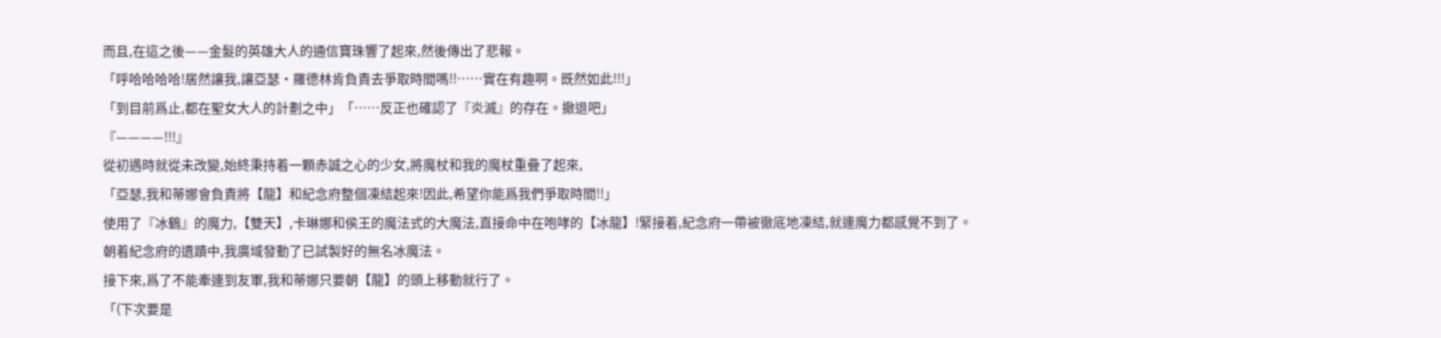而且,在這之後——金髮的英雄大人的通信寶珠響了起來,然後傳出了悲報。
「呼哈哈哈哈!居然讓我,讓亞瑟·羅德林肯負責去爭取時間嗎!!……實在有趣啊。既然如此!!!」
「到目前爲止,都在聖女大人的計劃之中」「……反正也確認了『炎滅』的存在。撤退吧」
『————!!!』
從初遇時就從未改變,始終秉持着一顆赤誠之心的少女,將魔杖和我的魔杖重疊了起來,
「亞瑟,我和蒂娜會負責將【龍】和紀念府整個凍結起來!因此,希望你能爲我們爭取時間!!」
使用了『冰鶴』的魔力,【雙天】,卡琳娜和侯王的魔法式的大魔法,直接命中在咆哮的【冰龍】!緊接着,紀念府一帶被徹底地凍結,就連魔力都感覺不到了。
朝着紀念府的遺蹟中,我廣域發動了已試製好的無名冰魔法。
接下來,爲了不能牽連到友軍,我和蒂娜只要朝【龍】的頭上移動就行了。
「(下次要是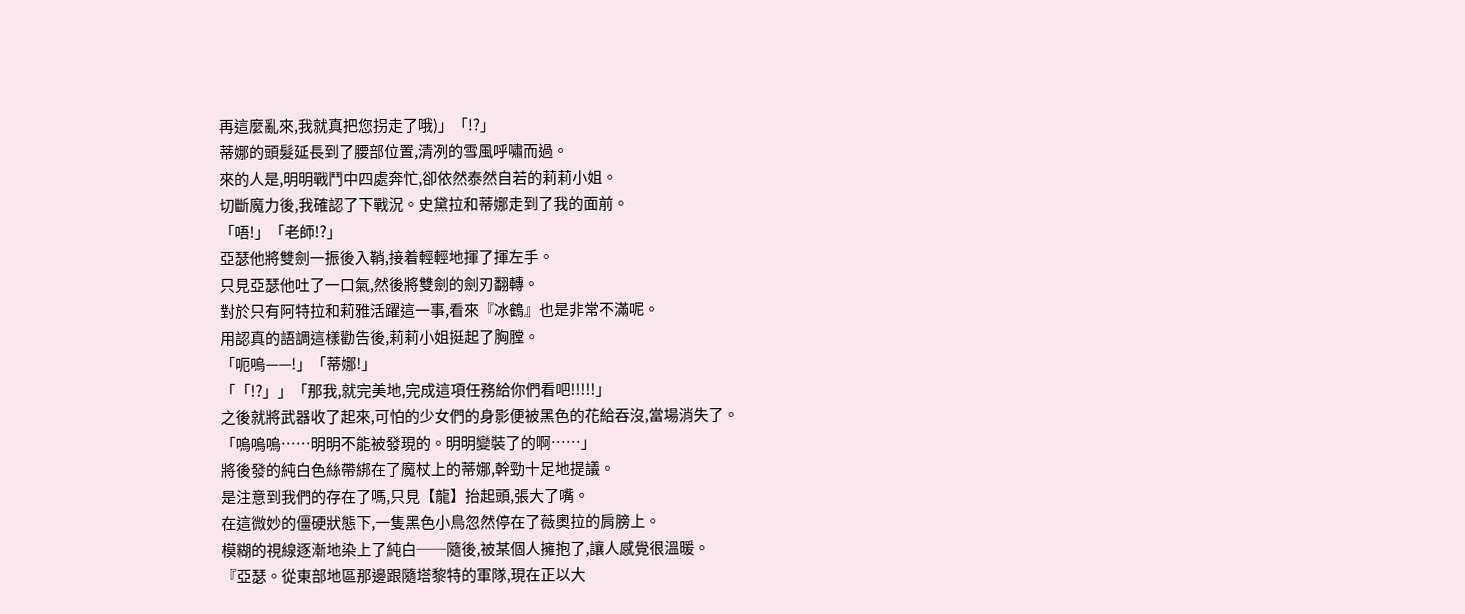再這麼亂來,我就真把您拐走了哦)」「!?」
蒂娜的頭髮延長到了腰部位置,清冽的雪風呼嘯而過。
來的人是,明明戰鬥中四處奔忙,卻依然泰然自若的莉莉小姐。
切斷魔力後,我確認了下戰況。史黛拉和蒂娜走到了我的面前。
「唔!」「老師!?」
亞瑟他將雙劍一振後入鞘,接着輕輕地揮了揮左手。
只見亞瑟他吐了一口氣,然後將雙劍的劍刃翻轉。
對於只有阿特拉和莉雅活躍這一事,看來『冰鶴』也是非常不滿呢。
用認真的語調這樣勸告後,莉莉小姐挺起了胸膛。
「呃嗚——!」「蒂娜!」
「「!?」」「那我,就完美地,完成這項任務給你們看吧!!!!!」
之後就將武器收了起來,可怕的少女們的身影便被黑色的花給吞沒,當場消失了。
「嗚嗚嗚……明明不能被發現的。明明變裝了的啊……」
將後發的純白色絲帶綁在了魔杖上的蒂娜,幹勁十足地提議。
是注意到我們的存在了嗎,只見【龍】抬起頭,張大了嘴。
在這微妙的僵硬狀態下,一隻黑色小鳥忽然停在了薇奧拉的肩膀上。
模糊的視線逐漸地染上了純白──隨後,被某個人擁抱了,讓人感覺很溫暖。
『亞瑟。從東部地區那邊跟隨塔黎特的軍隊,現在正以大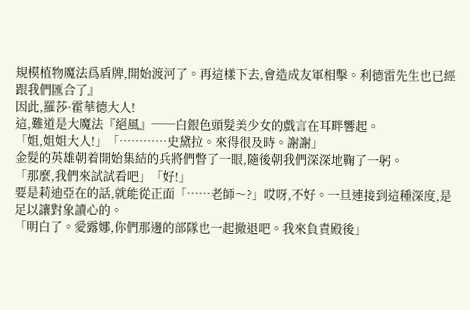規模植物魔法爲盾牌,開始渡河了。再這樣下去,會造成友軍相擊。利德雷先生也已經跟我們匯合了』
因此,羅莎·霍華德大人!
這,難道是大魔法『絕風』──白銀色頭髮美少女的戲言在耳畔響起。
「姐,姐姐大人!」「…………史黛拉。來得很及時。謝謝」
金髮的英雄朝着開始集結的兵將們瞥了一眼,隨後朝我們深深地鞠了一躬。
「那麼,我們來試試看吧」「好!」
要是莉迪亞在的話,就能從正面「……老師〜?」哎呀,不好。一旦連接到這種深度,是足以讓對象讀心的。
「明白了。愛露娜,你們那邊的部隊也一起撤退吧。我來負責殿後」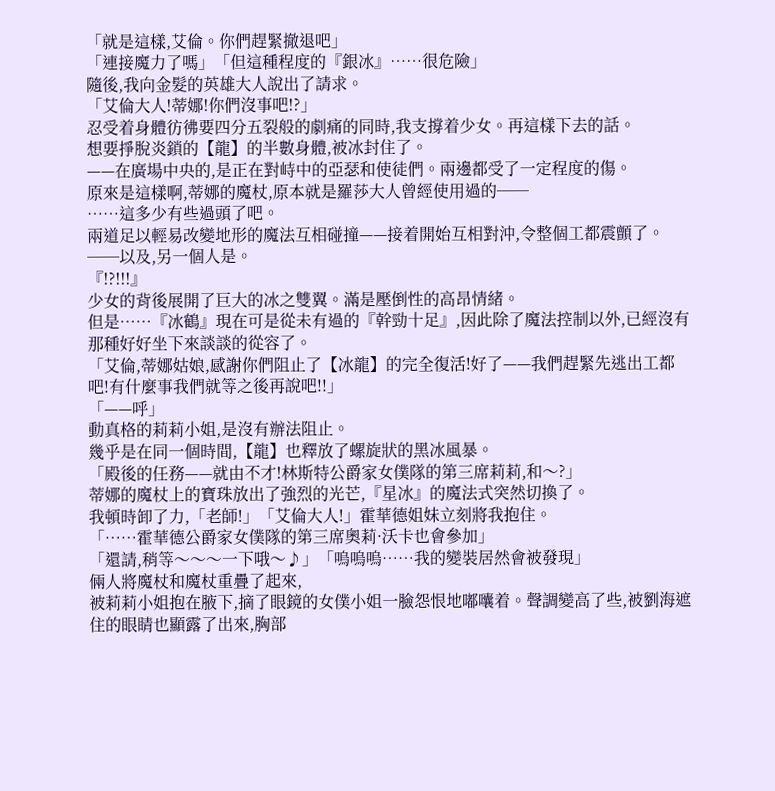「就是這樣,艾倫。你們趕緊撤退吧」
「連接魔力了嗎」「但這種程度的『銀冰』……很危險」
隨後,我向金髮的英雄大人說出了請求。
「艾倫大人!蒂娜!你們沒事吧!?」
忍受着身體彷彿要四分五裂般的劇痛的同時,我支撐着少女。再這樣下去的話。
想要掙脫炎鎖的【龍】的半數身體,被冰封住了。
——在廣場中央的,是正在對峙中的亞瑟和使徒們。兩邊都受了一定程度的傷。
原來是這樣啊,蒂娜的魔杖,原本就是羅莎大人曾經使用過的──
……這多少有些過頭了吧。
兩道足以輕易改變地形的魔法互相碰撞——接着開始互相對沖,令整個工都震顫了。
──以及,另一個人是。
『!?!!!』
少女的背後展開了巨大的冰之雙翼。滿是壓倒性的高昂情緒。
但是……『冰鶴』現在可是從未有過的『幹勁十足』,因此除了魔法控制以外,已經沒有那種好好坐下來談談的從容了。
「艾倫,蒂娜姑娘,感謝你們阻止了【冰龍】的完全復活!好了——我們趕緊先逃出工都吧!有什麼事我們就等之後再說吧!!」
「——呼」
動真格的莉莉小姐,是沒有辦法阻止。
幾乎是在同一個時間,【龍】也釋放了螺旋狀的黑冰風暴。
「殿後的任務——就由不才!林斯特公爵家女僕隊的第三席莉莉,和〜?」
蒂娜的魔杖上的寶珠放出了強烈的光芒,『星冰』的魔法式突然切換了。
我頓時卸了力,「老師!」「艾倫大人!」霍華德姐妹立刻將我抱住。
「……霍華德公爵家女僕隊的第三席奧莉·沃卡也會參加」
「還請,稍等〜〜〜一下哦〜♪」「嗚嗚嗚……我的變裝居然會被發現」
倆人將魔杖和魔杖重疊了起來,
被莉莉小姐抱在腋下,摘了眼鏡的女僕小姐一臉怨恨地嘟囔着。聲調變高了些,被劉海遮住的眼睛也顯露了出來,胸部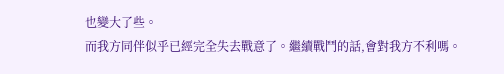也變大了些。
而我方同伴似乎已經完全失去戰意了。繼續戰鬥的話,會對我方不利嗎。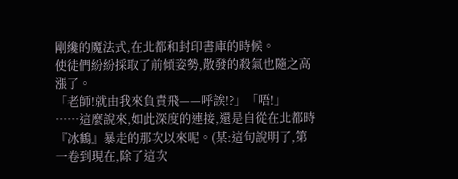剛纔的魔法式,在北都和封印書庫的時候。
使徒們紛紛採取了前傾姿勢,散發的殺氣也隨之高漲了。
「老師!就由我來負責飛——呼誒!?」「唔!」
……這麼說來,如此深度的連接,還是自從在北都時『冰鶴』暴走的那次以來呢。(某:這句說明了,第一卷到現在,除了這次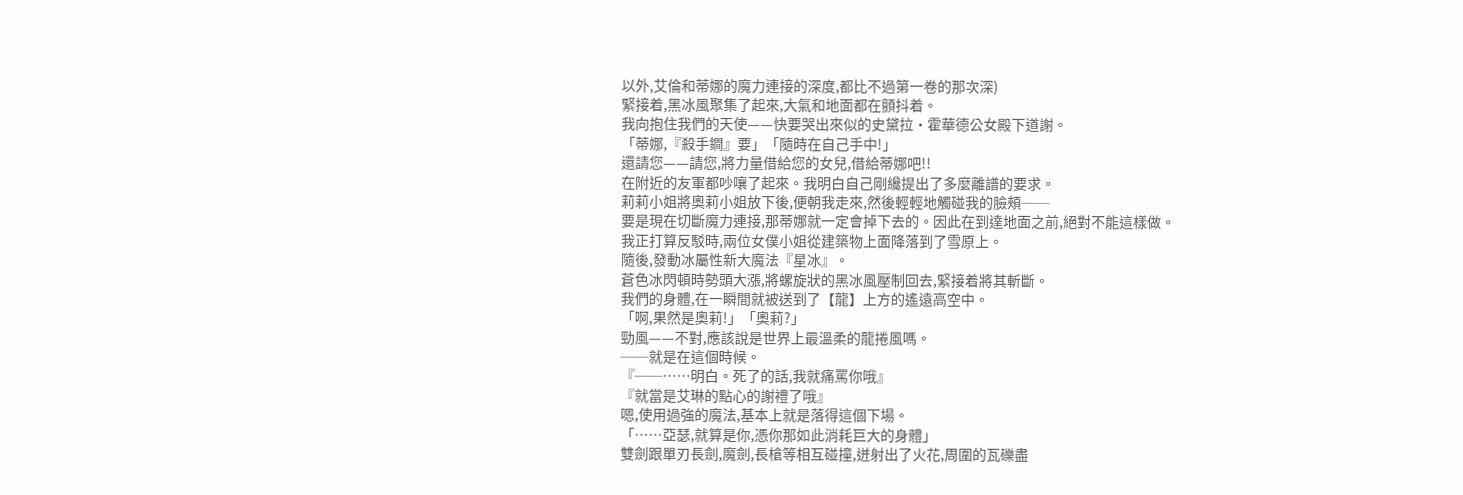以外,艾倫和蒂娜的魔力連接的深度,都比不過第一卷的那次深)
緊接着,黑冰風聚集了起來,大氣和地面都在顫抖着。
我向抱住我們的天使——快要哭出來似的史黛拉·霍華德公女殿下道謝。
「蒂娜,『殺手鐧』要」「隨時在自己手中!」
還請您——請您,將力量借給您的女兒,借給蒂娜吧!!
在附近的友軍都吵嚷了起來。我明白自己剛纔提出了多麼離譜的要求。
莉莉小姐將奧莉小姐放下後,便朝我走來,然後輕輕地觸碰我的臉頰──
要是現在切斷魔力連接,那蒂娜就一定會掉下去的。因此在到達地面之前,絕對不能這樣做。
我正打算反駁時,兩位女僕小姐從建築物上面降落到了雪原上。
隨後,發動冰屬性新大魔法『星冰』。
蒼色冰閃頓時勢頭大漲,將螺旋狀的黑冰風壓制回去,緊接着將其斬斷。
我們的身體,在一瞬間就被送到了【龍】上方的遙遠高空中。
「啊,果然是奧莉!」「奧莉?」
勁風——不對,應該說是世界上最溫柔的龍捲風嗎。
──就是在這個時候。
『──……明白。死了的話,我就痛罵你哦』
『就當是艾琳的點心的謝禮了哦』
嗯,使用過強的魔法,基本上就是落得這個下場。
「……亞瑟,就算是你,憑你那如此消耗巨大的身體」
雙劍跟單刃長劍,魔劍,長槍等相互碰撞,迸射出了火花,周圍的瓦礫盡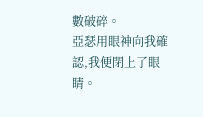數破碎。
亞瑟用眼神向我確認,我便閉上了眼睛。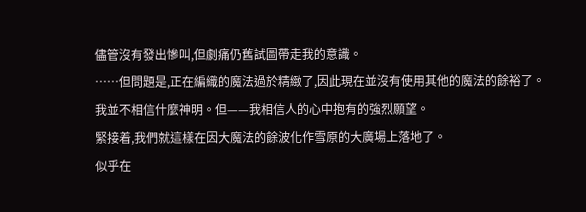儘管沒有發出慘叫,但劇痛仍舊試圖帶走我的意識。
……但問題是,正在編織的魔法過於精緻了,因此現在並沒有使用其他的魔法的餘裕了。
我並不相信什麼神明。但——我相信人的心中抱有的強烈願望。
緊接着,我們就這樣在因大魔法的餘波化作雪原的大廣場上落地了。
似乎在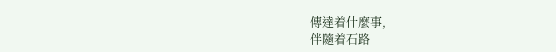傳達着什麼事,
伴隨着石路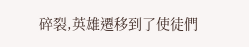碎裂,英雄遷移到了使徒們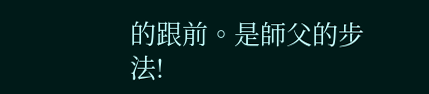的跟前。是師父的步法!